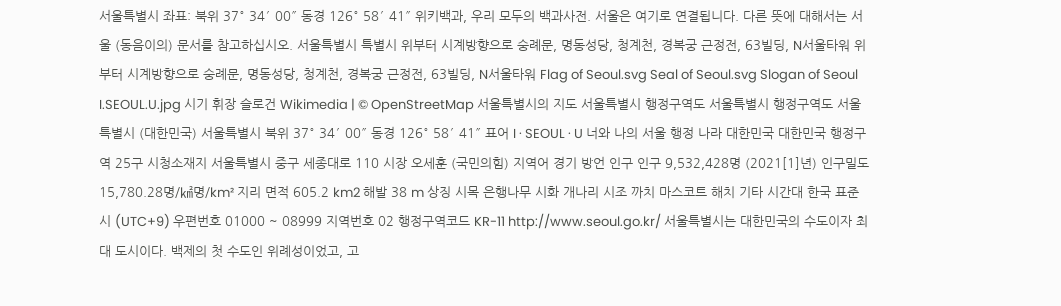서울특별시 좌표: 북위 37° 34′ 00″ 동경 126° 58′ 41″ 위키백과, 우리 모두의 백과사전. 서울은 여기로 연결됩니다. 다른 뜻에 대해서는 서울 (동음이의) 문서를 참고하십시오. 서울특별시 특별시 위부터 시계방향으로 숭례문, 명동성당, 청계천, 경복궁 근정전, 63빌딩, N서울타워 위부터 시계방향으로 숭례문, 명동성당, 청계천, 경복궁 근정전, 63빌딩, N서울타워 Flag of Seoul.svg Seal of Seoul.svg Slogan of Seoul I.SEOUL.U.jpg 시기 휘장 슬로건 Wikimedia | © OpenStreetMap 서울특별시의 지도 서울특별시 행정구역도 서울특별시 행정구역도 서울특별시 (대한민국) 서울특별시 북위 37° 34′ 00″ 동경 126° 58′ 41″ 표어 I · SEOUL · U 너와 나의 서울 행정 나라 대한민국 대한민국 행정구역 25구 시청소재지 서울특별시 중구 세종대로 110 시장 오세훈 (국민의힘) 지역어 경기 방언 인구 인구 9,532,428명 (2021[1]년) 인구밀도 15,780.28명/㎢명/km² 지리 면적 605.2 km2 해발 38 m 상징 시목 은행나무 시화 개나리 시조 까치 마스코트 해치 기타 시간대 한국 표준시 (UTC+9) 우편번호 01000 ~ 08999 지역번호 02 행정구역코드 KR-11 http://www.seoul.go.kr/ 서울특별시는 대한민국의 수도이자 최대 도시이다. 백제의 첫 수도인 위례성이었고, 고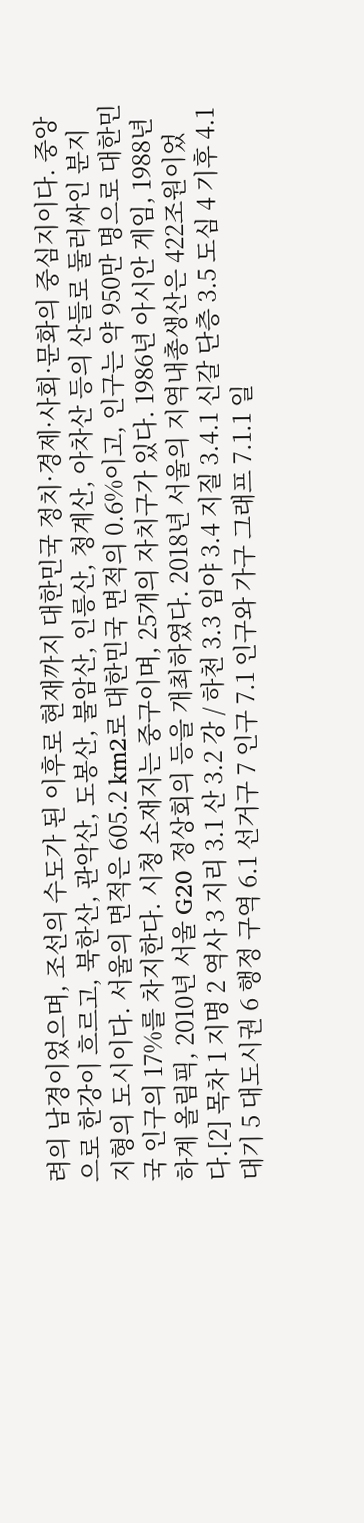려의 남경이었으며, 조선의 수도가 된 이후로 현재까지 대한민국 정치·경제·사회·문화의 중심지이다. 중앙으로 한강이 흐르고, 북한산, 관악산, 도봉산, 불암산, 인릉산, 청계산, 아차산 등의 산들로 둘러싸인 분지 지형의 도시이다. 서울의 면적은 605.2 km2로 대한민국 면적의 0.6%이고, 인구는 약 950만 명으로 대한민국 인구의 17%를 차지한다. 시청 소재지는 중구이며, 25개의 자치구가 있다. 1986년 아시안 게임, 1988년 하계 올림픽, 2010년 서울 G20 정상회의 등을 개최하였다. 2018년 서울의 지역내총생산은 422조원이었다.[2] 목차 1 지명 2 역사 3 지리 3.1 산 3.2 강 / 하천 3.3 임야 3.4 지질 3.4.1 신갈 단층 3.5 도심 4 기후 4.1 대기 5 대도시권 6 행정 구역 6.1 선거구 7 인구 7.1 인구와 가구 그래프 7.1.1 일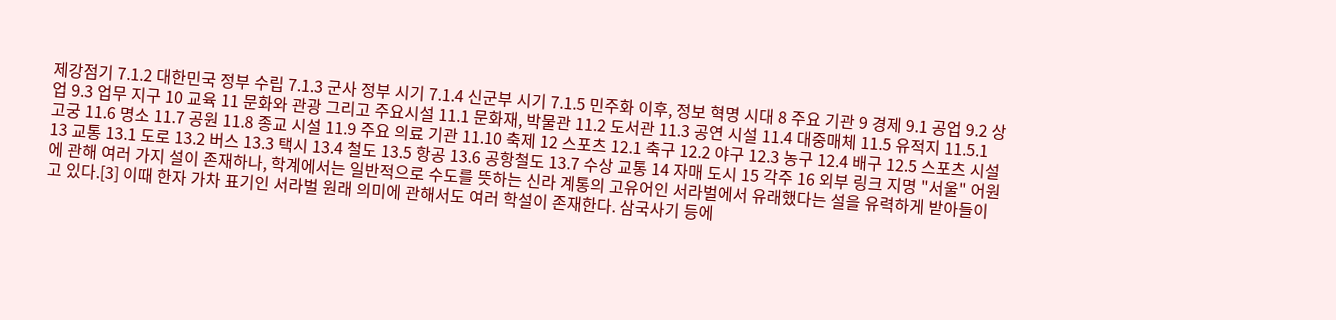제강점기 7.1.2 대한민국 정부 수립 7.1.3 군사 정부 시기 7.1.4 신군부 시기 7.1.5 민주화 이후, 정보 혁명 시대 8 주요 기관 9 경제 9.1 공업 9.2 상업 9.3 업무 지구 10 교육 11 문화와 관광 그리고 주요시설 11.1 문화재, 박물관 11.2 도서관 11.3 공연 시설 11.4 대중매체 11.5 유적지 11.5.1 고궁 11.6 명소 11.7 공원 11.8 종교 시설 11.9 주요 의료 기관 11.10 축제 12 스포츠 12.1 축구 12.2 야구 12.3 농구 12.4 배구 12.5 스포츠 시설 13 교통 13.1 도로 13.2 버스 13.3 택시 13.4 철도 13.5 항공 13.6 공항철도 13.7 수상 교통 14 자매 도시 15 각주 16 외부 링크 지명 "서울" 어원에 관해 여러 가지 설이 존재하나, 학계에서는 일반적으로 수도를 뜻하는 신라 계통의 고유어인 서라벌에서 유래했다는 설을 유력하게 받아들이고 있다.[3] 이때 한자 가차 표기인 서라벌 원래 의미에 관해서도 여러 학설이 존재한다. 삼국사기 등에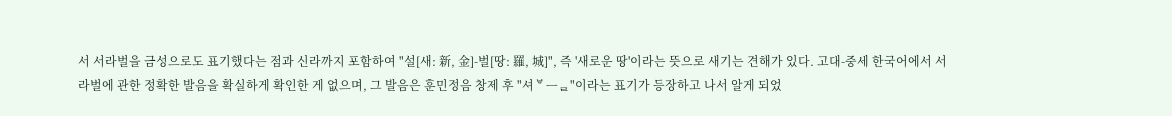서 서라벌을 금성으로도 표기했다는 점과 신라까지 포함하여 "설[새: 新, 金]-벌[땅: 羅, 城]", 즉 '새로운 땅'이라는 뜻으로 새기는 견해가 있다. 고대-중세 한국어에서 서라벌에 관한 정확한 발음을 확실하게 확인한 게 없으며, 그 발음은 훈민정음 창제 후 "셔ᄫᅳᆯ"이라는 표기가 등장하고 나서 알게 되었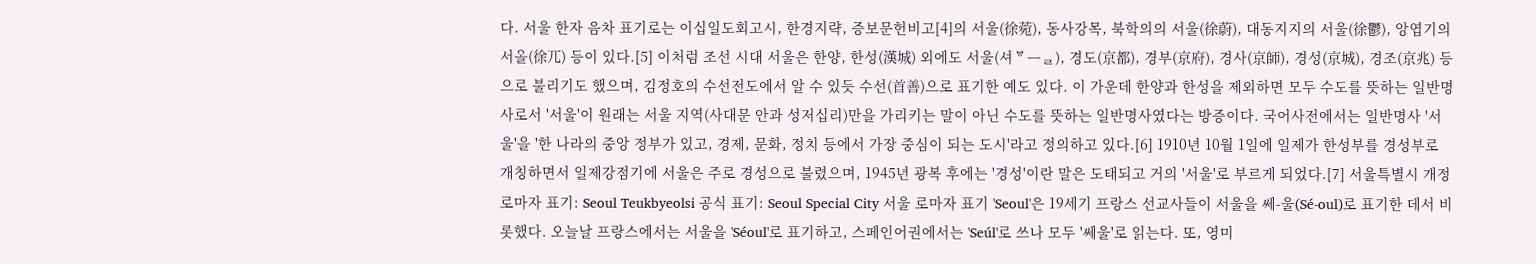다. 서울 한자 음차 표기로는 이십일도회고시, 한경지략, 증보문헌비고[4]의 서울(徐菀), 동사강목, 북학의의 서울(徐蔚), 대동지지의 서울(徐鬱), 앙엽기의 서올(徐兀) 등이 있다.[5] 이처럼 조선 시대 서울은 한양, 한성(漢城) 외에도 서울(셔ᄫᅳᆯ), 경도(京都), 경부(京府), 경사(京師), 경성(京城), 경조(京兆) 등으로 불리기도 했으며, 김정호의 수선전도에서 알 수 있듯 수선(首善)으로 표기한 예도 있다. 이 가운데 한양과 한성을 제외하면 모두 수도를 뜻하는 일반명사로서 '서울'이 원래는 서울 지역(사대문 안과 성저십리)만을 가리키는 말이 아닌 수도를 뜻하는 일반명사였다는 방증이다. 국어사전에서는 일반명사 '서울'을 '한 나라의 중앙 정부가 있고, 경제, 문화, 정치 등에서 가장 중심이 되는 도시'라고 정의하고 있다.[6] 1910년 10월 1일에 일제가 한성부를 경성부로 개칭하면서 일제강점기에 서울은 주로 경성으로 불렸으며, 1945년 광복 후에는 '경성'이란 말은 도태되고 거의 '서울'로 부르게 되었다.[7] 서울특별시 개정 로마자 표기: Seoul Teukbyeolsi 공식 표기: Seoul Special City 서울 로마자 표기 'Seoul'은 19세기 프랑스 선교사들이 서울을 쎄-울(Sé-oul)로 표기한 데서 비롯했다. 오늘날 프랑스에서는 서울을 'Séoul'로 표기하고, 스페인어권에서는 'Seúl'로 쓰나 모두 '쎄울'로 읽는다. 또, 영미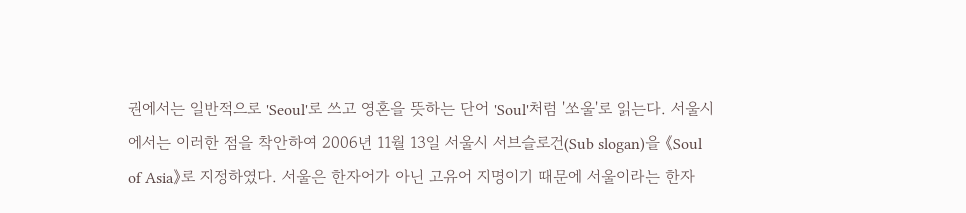권에서는 일반적으로 'Seoul'로 쓰고 영혼을 뜻하는 단어 'Soul'처럼 '쏘울'로 읽는다. 서울시에서는 이러한 점을 착안하여 2006년 11월 13일 서울시 서브슬로건(Sub slogan)을 《Soul of Asia》로 지정하였다. 서울은 한자어가 아닌 고유어 지명이기 때문에 서울이라는 한자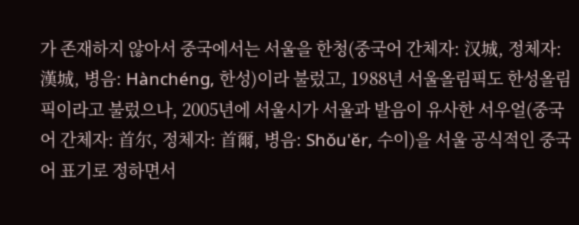가 존재하지 않아서 중국에서는 서울을 한청(중국어 간체자: 汉城, 정체자: 漢城, 병음: Hànchéng, 한성)이라 불렀고, 1988년 서울올림픽도 한성올림픽이라고 불렀으나, 2005년에 서울시가 서울과 발음이 유사한 서우얼(중국어 간체자: 首尔, 정체자: 首爾, 병음: Shǒu'ěr, 수이)을 서울 공식적인 중국어 표기로 정하면서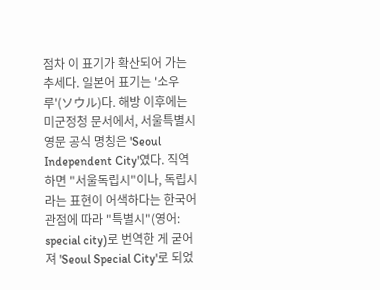점차 이 표기가 확산되어 가는 추세다. 일본어 표기는 '소우루'(ソウル)다. 해방 이후에는 미군정청 문서에서, 서울특별시 영문 공식 명칭은 'Seoul Independent City'였다. 직역하면 "서울독립시"이나, 독립시라는 표현이 어색하다는 한국어 관점에 따라 "특별시"(영어: special city)로 번역한 게 굳어져 'Seoul Special City'로 되었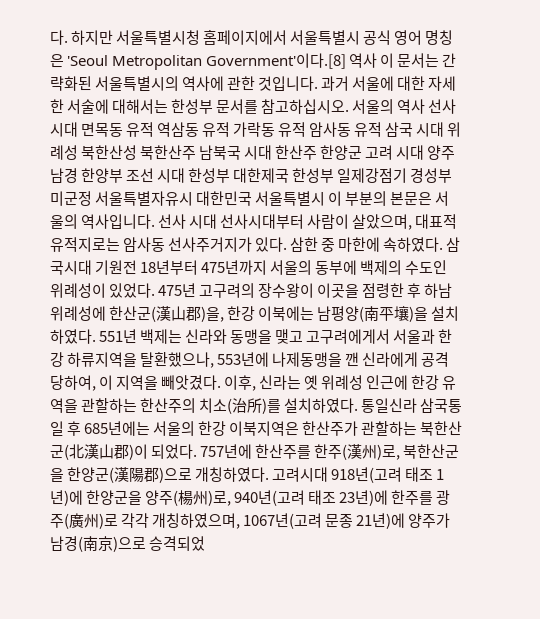다. 하지만 서울특별시청 홈페이지에서 서울특별시 공식 영어 명칭은 'Seoul Metropolitan Government'이다.[8] 역사 이 문서는 간략화된 서울특별시의 역사에 관한 것입니다. 과거 서울에 대한 자세한 서술에 대해서는 한성부 문서를 참고하십시오. 서울의 역사 선사 시대 면목동 유적 역삼동 유적 가락동 유적 암사동 유적 삼국 시대 위례성 북한산성 북한산주 남북국 시대 한산주 한양군 고려 시대 양주 남경 한양부 조선 시대 한성부 대한제국 한성부 일제강점기 경성부 미군정 서울특별자유시 대한민국 서울특별시 이 부분의 본문은 서울의 역사입니다. 선사 시대 선사시대부터 사람이 살았으며, 대표적 유적지로는 암사동 선사주거지가 있다. 삼한 중 마한에 속하였다. 삼국시대 기원전 18년부터 475년까지 서울의 동부에 백제의 수도인 위례성이 있었다. 475년 고구려의 장수왕이 이곳을 점령한 후 하남위례성에 한산군(漢山郡)을, 한강 이북에는 남평양(南平壤)을 설치하였다. 551년 백제는 신라와 동맹을 맺고 고구려에게서 서울과 한강 하류지역을 탈환했으나, 553년에 나제동맹을 깬 신라에게 공격당하여, 이 지역을 빼앗겼다. 이후, 신라는 옛 위례성 인근에 한강 유역을 관할하는 한산주의 치소(治所)를 설치하였다. 통일신라 삼국통일 후 685년에는 서울의 한강 이북지역은 한산주가 관할하는 북한산군(北漢山郡)이 되었다. 757년에 한산주를 한주(漢州)로, 북한산군을 한양군(漢陽郡)으로 개칭하였다. 고려시대 918년(고려 태조 1년)에 한양군을 양주(楊州)로, 940년(고려 태조 23년)에 한주를 광주(廣州)로 각각 개칭하였으며, 1067년(고려 문종 21년)에 양주가 남경(南京)으로 승격되었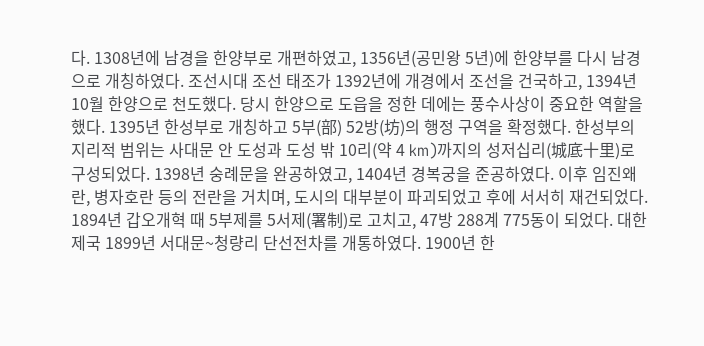다. 1308년에 남경을 한양부로 개편하였고, 1356년(공민왕 5년)에 한양부를 다시 남경으로 개칭하였다. 조선시대 조선 태조가 1392년에 개경에서 조선을 건국하고, 1394년 10월 한양으로 천도했다. 당시 한양으로 도읍을 정한 데에는 풍수사상이 중요한 역할을 했다. 1395년 한성부로 개칭하고 5부(部) 52방(坊)의 행정 구역을 확정했다. 한성부의 지리적 범위는 사대문 안 도성과 도성 밖 10리(약 4 km)까지의 성저십리(城底十里)로 구성되었다. 1398년 숭례문을 완공하였고, 1404년 경복궁을 준공하였다. 이후 임진왜란, 병자호란 등의 전란을 거치며, 도시의 대부분이 파괴되었고 후에 서서히 재건되었다. 1894년 갑오개혁 때 5부제를 5서제(署制)로 고치고, 47방 288계 775동이 되었다. 대한제국 1899년 서대문~청량리 단선전차를 개통하였다. 1900년 한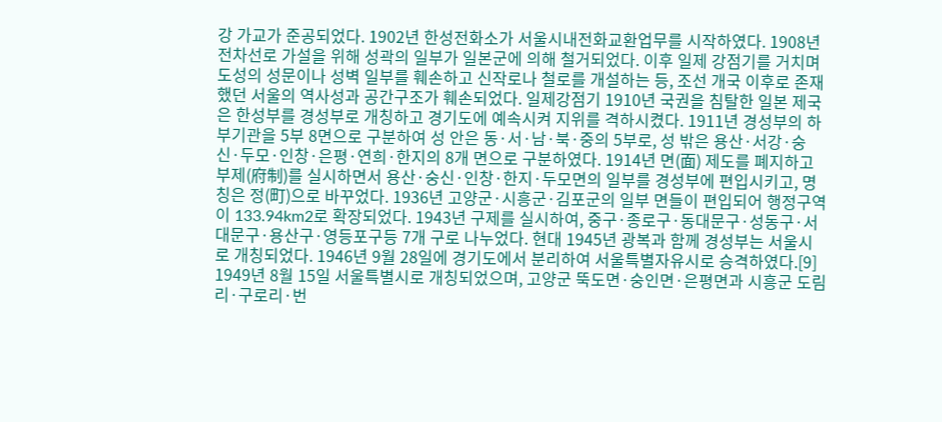강 가교가 준공되었다. 1902년 한성전화소가 서울시내전화교환업무를 시작하였다. 1908년 전차선로 가설을 위해 성곽의 일부가 일본군에 의해 철거되었다. 이후 일제 강점기를 거치며 도성의 성문이나 성벽 일부를 훼손하고 신작로나 철로를 개설하는 등, 조선 개국 이후로 존재했던 서울의 역사성과 공간구조가 훼손되었다. 일제강점기 1910년 국권을 침탈한 일본 제국은 한성부를 경성부로 개칭하고 경기도에 예속시켜 지위를 격하시켰다. 1911년 경성부의 하부기관을 5부 8면으로 구분하여 성 안은 동·서·남·북·중의 5부로, 성 밖은 용산·서강·숭신·두모·인창·은평·연희·한지의 8개 면으로 구분하였다. 1914년 면(面) 제도를 폐지하고 부제(府制)를 실시하면서 용산·숭신·인창·한지·두모면의 일부를 경성부에 편입시키고, 명칭은 정(町)으로 바꾸었다. 1936년 고양군·시흥군·김포군의 일부 면들이 편입되어 행정구역이 133.94km2로 확장되었다. 1943년 구제를 실시하여, 중구·종로구·동대문구·성동구·서대문구·용산구·영등포구등 7개 구로 나누었다. 현대 1945년 광복과 함께 경성부는 서울시로 개칭되었다. 1946년 9월 28일에 경기도에서 분리하여 서울특별자유시로 승격하였다.[9] 1949년 8월 15일 서울특별시로 개칭되었으며, 고양군 뚝도면·숭인면·은평면과 시흥군 도림리·구로리·번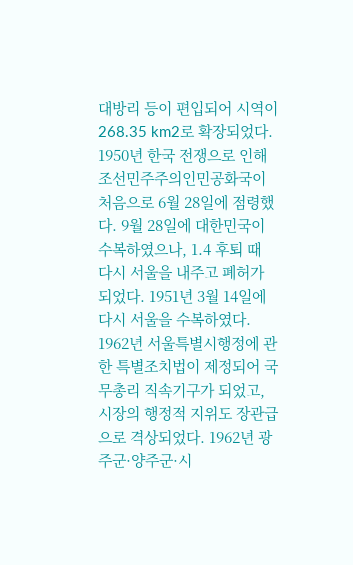대방리 등이 편입되어 시역이 268.35 km2로 확장되었다. 1950년 한국 전쟁으로 인해 조선민주주의인민공화국이 처음으로 6월 28일에 점령했다. 9월 28일에 대한민국이 수복하였으나, 1.4 후퇴 때 다시 서울을 내주고 폐허가 되었다. 1951년 3월 14일에 다시 서울을 수복하였다. 1962년 서울특별시행정에 관한 특별조치법이 제정되어 국무총리 직속기구가 되었고, 시장의 행정적 지위도 장관급으로 격상되었다. 1962년 광주군·양주군·시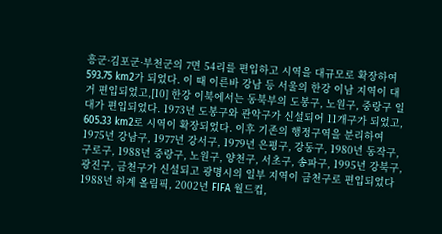흥군·김포군·부천군의 7면 54리를 편입하고 시역을 대규모로 확장하여 593.75 km2가 되었다. 이 때 이른바 강남 등 서울의 한강 이남 지역이 대거 편입되었고,[10] 한강 이북에서는 동북부의 도봉구, 노원구, 중랑구 일대가 편입되었다. 1973년 도봉구와 관악구가 신설되어 11개구가 되었고, 605.33 km2로 시역이 확장되었다. 이후 기존의 행정구역을 분리하여 1975년 강남구, 1977년 강서구, 1979년 은평구, 강동구, 1980년 동작구, 구로구, 1988년 중랑구, 노원구, 양천구, 서초구, 송파구, 1995년 강북구, 광진구, 금천구가 신설되고 광명시의 일부 지역이 금천구로 편입되었다 1988년 하계 올림픽, 2002년 FIFA 월드컵,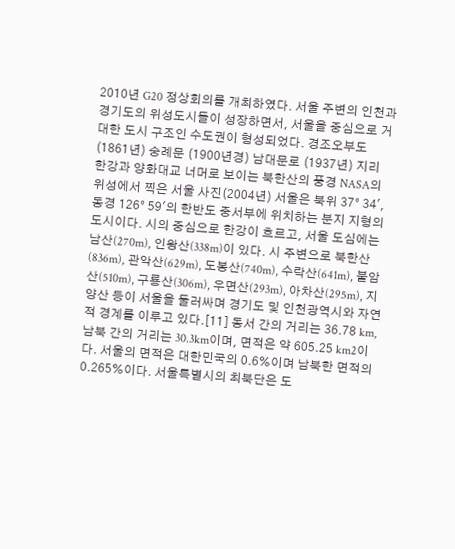2010년 G20 정상회의를 개최하였다. 서울 주변의 인천과 경기도의 위성도시들이 성장하면서, 서울을 중심으로 거대한 도시 구조인 수도권이 형성되었다. 경조오부도 (1861년) 숭례문 (1900년경) 남대문로 (1937년) 지리 한강과 양화대교 너머로 보이는 북한산의 풍경 NASA의 위성에서 찍은 서울 사진(2004년) 서울은 북위 37° 34′, 동경 126° 59′의 한반도 중서부에 위치하는 분지 지형의 도시이다. 시의 중심으로 한강이 흐르고, 서울 도심에는 남산(270m), 인왕산(338m)이 있다. 시 주변으로 북한산(836m), 관악산(629m), 도봉산(740m), 수락산(641m), 불암산(510m), 구룡산(306m), 우면산(293m), 아차산(295m), 지양산 등이 서울을 둘러싸며 경기도 및 인천광역시와 자연적 경계를 이루고 있다.[11] 동서 간의 거리는 36.78 km, 남북 간의 거리는 30.3km이며, 면적은 약 605.25 km2이다. 서울의 면적은 대한민국의 0.6%이며 남북한 면적의 0.265%이다. 서울특별시의 최북단은 도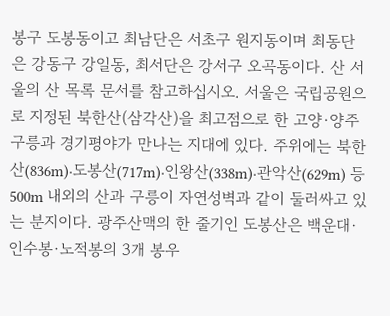봉구 도봉동이고 최남단은 서초구 원지동이며 최동단은 강동구 강일동, 최서단은 강서구 오곡동이다. 산 서울의 산 목록 문서를 참고하십시오. 서울은 국립공원으로 지정된 북한산(삼각산)을 최고점으로 한 고양·양주구릉과 경기평야가 만나는 지대에 있다. 주위에는 북한산(836m)·도봉산(717m)·인왕산(338m)·관악산(629m) 등 500m 내외의 산과 구릉이 자연성벽과 같이 둘러싸고 있는 분지이다. 광주산맥의 한 줄기인 도봉산은 백운대·인수봉·노적봉의 3개 봉우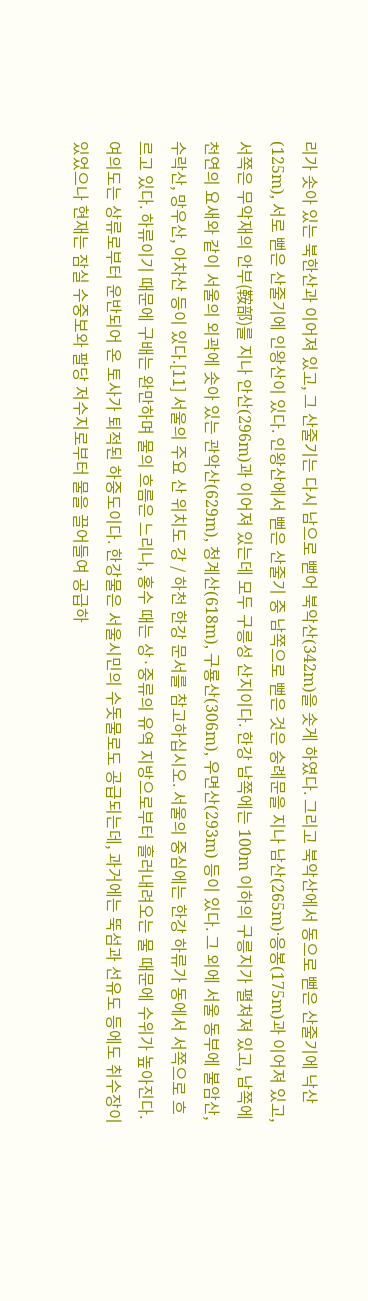리가 솟아 있는 북한산과 이어져 있고, 그 산줄기는 다시 남으로 뻗어 북악산(342m)을 솟게 하였다. 그리고 북악산에서 동으로 뻗은 산줄기에 낙산(125m), 서로 뻗은 산줄기에 인왕산이 있다. 인왕산에서 뻗은 산줄기 중 남쪽으로 뻗은 것은 숭례문을 지나 남산(265m)·응봉(175m)과 이어져 있고, 서쪽은 무악재의 안부(鞍部)를 지나 안산(296m)과 이어져 있는데 모두 구릉성 산지이다. 한강 남쪽에는 100m 이하의 구릉지가 펼쳐져 있고, 남쪽에 천연의 요새와 같이 서울의 외곽에 솟아 있는 관악산(629m), 청계산(618m), 구룡산(306m), 우면산(293m) 등이 있다. 그 외에 서울 동부에 불암산, 수락산, 망우산, 아차산 등이 있다.[11] 서울의 주요 산 위치도 강 / 하천 한강 문서를 참고하십시오. 서울의 중심에는 한강 하류가 동에서 서쪽으로 흐르고 있다. 하류이기 때문에 구배는 완만하며 물의 흐름은 느리나, 홍수 때는 상·중류의 유역 지방으로부터 흘러내려오는 물 때문에 수위가 높아진다. 여의도는 상류로부터 운반되어 온 토사가 퇴적된 하중도이다. 한강물은 서울시민의 수돗물로도 공급되는데, 과거에는 뚝섬과 선유도 등에도 취수장이 있었으나 현재는 잠실 수중보와 팔당 저수지로부터 물을 끌어들여 공급하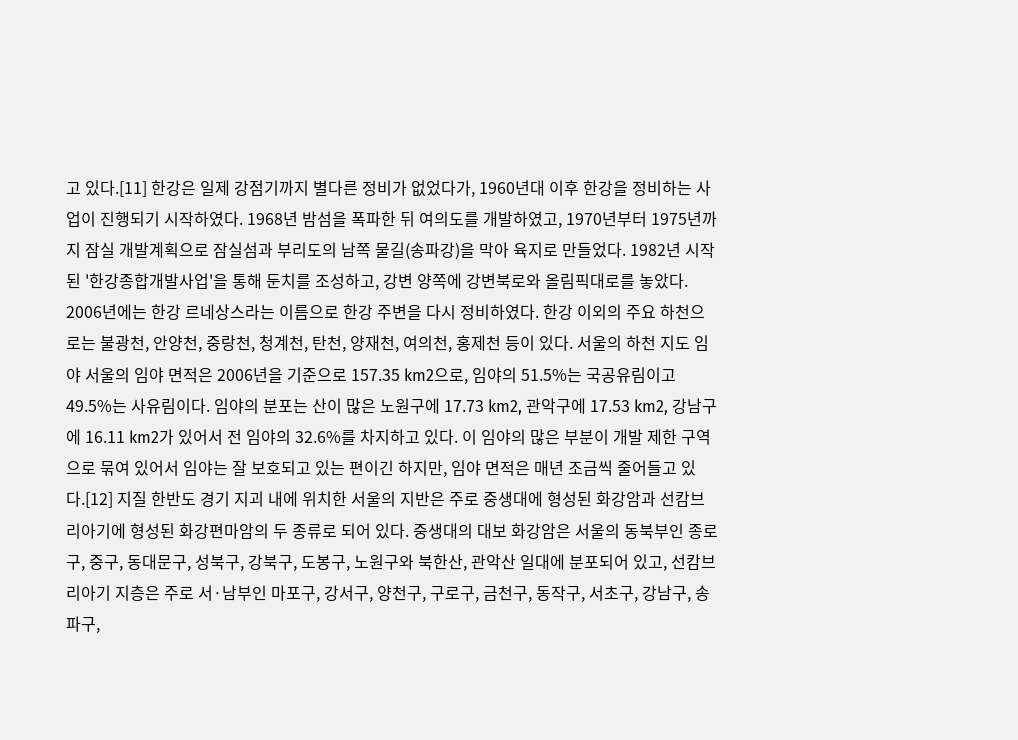고 있다.[11] 한강은 일제 강점기까지 별다른 정비가 없었다가, 1960년대 이후 한강을 정비하는 사업이 진행되기 시작하였다. 1968년 밤섬을 폭파한 뒤 여의도를 개발하였고, 1970년부터 1975년까지 잠실 개발계획으로 잠실섬과 부리도의 남쪽 물길(송파강)을 막아 육지로 만들었다. 1982년 시작된 '한강종합개발사업'을 통해 둔치를 조성하고, 강변 양쪽에 강변북로와 올림픽대로를 놓았다. 2006년에는 한강 르네상스라는 이름으로 한강 주변을 다시 정비하였다. 한강 이외의 주요 하천으로는 불광천, 안양천, 중랑천, 청계천, 탄천, 양재천, 여의천, 홍제천 등이 있다. 서울의 하천 지도 임야 서울의 임야 면적은 2006년을 기준으로 157.35 km2으로, 임야의 51.5%는 국공유림이고 49.5%는 사유림이다. 임야의 분포는 산이 많은 노원구에 17.73 km2, 관악구에 17.53 km2, 강남구에 16.11 km2가 있어서 전 임야의 32.6%를 차지하고 있다. 이 임야의 많은 부분이 개발 제한 구역으로 묶여 있어서 임야는 잘 보호되고 있는 편이긴 하지만, 임야 면적은 매년 조금씩 줄어들고 있다.[12] 지질 한반도 경기 지괴 내에 위치한 서울의 지반은 주로 중생대에 형성된 화강암과 선캄브리아기에 형성된 화강편마암의 두 종류로 되어 있다. 중생대의 대보 화강암은 서울의 동북부인 종로구, 중구, 동대문구, 성북구, 강북구, 도봉구, 노원구와 북한산, 관악산 일대에 분포되어 있고, 선캄브리아기 지층은 주로 서·남부인 마포구, 강서구, 양천구, 구로구, 금천구, 동작구, 서초구, 강남구, 송파구,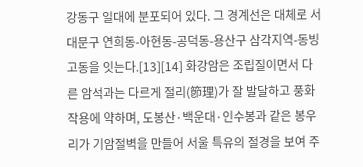강동구 일대에 분포되어 있다. 그 경계선은 대체로 서대문구 연희동-아현동-공덕동-용산구 삼각지역-동빙고동을 잇는다.[13][14] 화강암은 조립질이면서 다른 암석과는 다르게 절리(節理)가 잘 발달하고 풍화작용에 약하며, 도봉산·백운대·인수봉과 같은 봉우리가 기암절벽을 만들어 서울 특유의 절경을 보여 주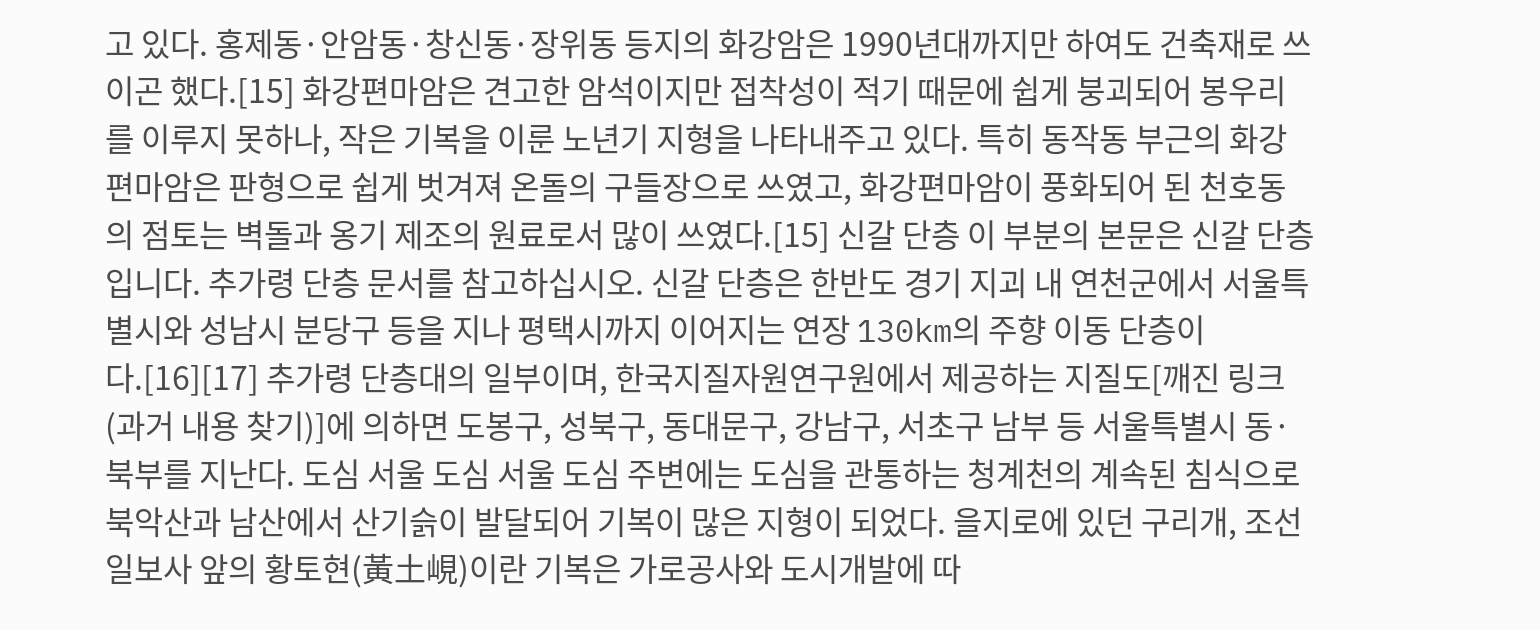고 있다. 홍제동·안암동·창신동·장위동 등지의 화강암은 1990년대까지만 하여도 건축재로 쓰이곤 했다.[15] 화강편마암은 견고한 암석이지만 접착성이 적기 때문에 쉽게 붕괴되어 봉우리를 이루지 못하나, 작은 기복을 이룬 노년기 지형을 나타내주고 있다. 특히 동작동 부근의 화강편마암은 판형으로 쉽게 벗겨져 온돌의 구들장으로 쓰였고, 화강편마암이 풍화되어 된 천호동의 점토는 벽돌과 옹기 제조의 원료로서 많이 쓰였다.[15] 신갈 단층 이 부분의 본문은 신갈 단층입니다. 추가령 단층 문서를 참고하십시오. 신갈 단층은 한반도 경기 지괴 내 연천군에서 서울특별시와 성남시 분당구 등을 지나 평택시까지 이어지는 연장 130km의 주향 이동 단층이다.[16][17] 추가령 단층대의 일부이며, 한국지질자원연구원에서 제공하는 지질도[깨진 링크(과거 내용 찾기)]에 의하면 도봉구, 성북구, 동대문구, 강남구, 서초구 남부 등 서울특별시 동·북부를 지난다. 도심 서울 도심 서울 도심 주변에는 도심을 관통하는 청계천의 계속된 침식으로 북악산과 남산에서 산기슭이 발달되어 기복이 많은 지형이 되었다. 을지로에 있던 구리개, 조선일보사 앞의 황토현(黃土峴)이란 기복은 가로공사와 도시개발에 따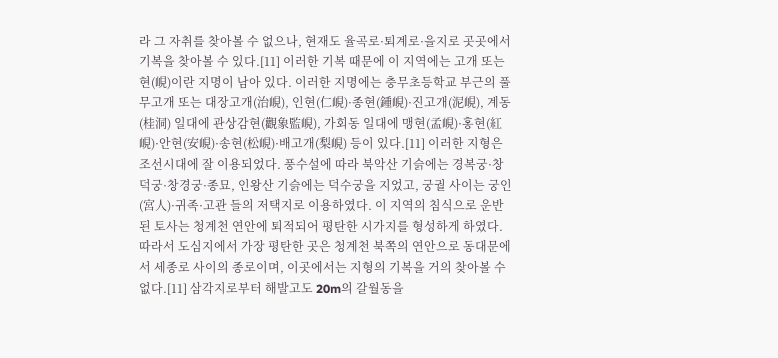라 그 자취를 찾아볼 수 없으나, 현재도 율곡로·퇴계로·을지로 곳곳에서 기복을 찾아볼 수 있다.[11] 이러한 기복 때문에 이 지역에는 고개 또는 현(峴)이란 지명이 남아 있다. 이러한 지명에는 충무초등학교 부근의 풀무고개 또는 대장고개(治峴), 인현(仁峴)·종현(鍾峴)·진고개(泥峴), 계동(桂洞) 일대에 관상감현(觀象監峴), 가회동 일대에 맹현(孟峴)·홍현(紅峴)·안현(安峴)·송현(松峴)·배고개(梨峴) 등이 있다.[11] 이러한 지형은 조선시대에 잘 이용되었다. 풍수설에 따라 북악산 기슭에는 경복궁·창덕궁·창경궁·종묘, 인왕산 기슭에는 덕수궁을 지었고, 궁궐 사이는 궁인(宮人)·귀족·고관 들의 저택지로 이용하였다. 이 지역의 침식으로 운반된 토사는 청계천 연안에 퇴적되어 평탄한 시가지를 형성하게 하였다. 따라서 도심지에서 가장 평탄한 곳은 청계천 북쪽의 연안으로 동대문에서 세종로 사이의 종로이며, 이곳에서는 지형의 기복을 거의 찾아볼 수 없다.[11] 삼각지로부터 해발고도 20m의 갈월동을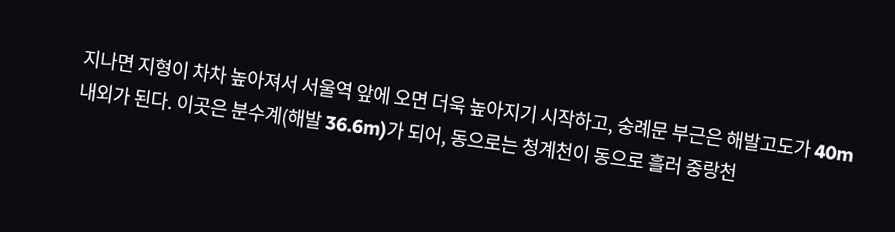지나면 지형이 차차 높아져서 서울역 앞에 오면 더욱 높아지기 시작하고, 숭례문 부근은 해발고도가 40m 내외가 된다. 이곳은 분수계(해발 36.6m)가 되어, 동으로는 청계천이 동으로 흘러 중랑천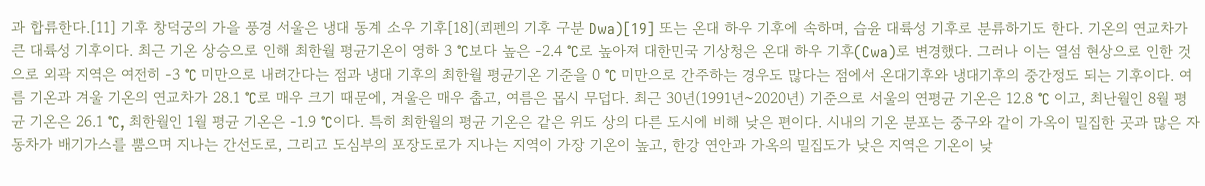과 합류한다.[11] 기후 창덕궁의 가을 풍경 서울은 냉대 동계 소우 기후[18](쾨펜의 기후 구분 Dwa)[19] 또는 온대 하우 기후에 속하며, 습윤 대륙성 기후로 분류하기도 한다. 기온의 연교차가 큰 대륙성 기후이다. 최근 기온 상승으로 인해 최한월 평균기온이 영하 3 °C보다 높은 -2.4 °C로 높아져 대한민국 기상청은 온대 하우 기후(Cwa)로 변경했다. 그러나 이는 열섬 현상으로 인한 것으로 외곽 지역은 여전히 -3 °C 미만으로 내려간다는 점과 냉대 기후의 최한월 평균기온 기준을 0 °C 미만으로 간주하는 경우도 많다는 점에서 온대기후와 냉대기후의 중간정도 되는 기후이다. 여름 기온과 겨울 기온의 연교차가 28.1 °C로 매우 크기 때문에, 겨울은 매우 춥고, 여름은 몹시 무덥다. 최근 30년(1991년~2020년) 기준으로 서울의 연평균 기온은 12.8 °C 이고, 최난월인 8월 평균 기온은 26.1 °C, 최한월인 1월 평균 기온은 -1.9 °C이다. 특히 최한월의 평균 기온은 같은 위도 상의 다른 도시에 비해 낮은 편이다. 시내의 기온 분포는 중구와 같이 가옥이 밀집한 곳과 많은 자동차가 배기가스를 뿜으며 지나는 간선도로, 그리고 도심부의 포장도로가 지나는 지역이 가장 기온이 높고, 한강 연안과 가옥의 밀집도가 낮은 지역은 기온이 낮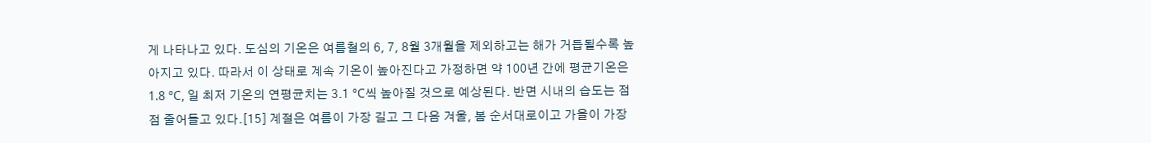게 나타나고 있다. 도심의 기온은 여름철의 6, 7, 8월 3개월을 제외하고는 해가 거듭될수록 높아지고 있다. 따라서 이 상태로 계속 기온이 높아진다고 가정하면 약 100년 간에 평균기온은 1.8 °C, 일 최저 기온의 연평균치는 3.1 °C씩 높아질 것으로 예상된다. 반면 시내의 습도는 점점 줄어들고 있다.[15] 계절은 여름이 가장 길고 그 다음 겨울, 봄 순서대로이고 가을이 가장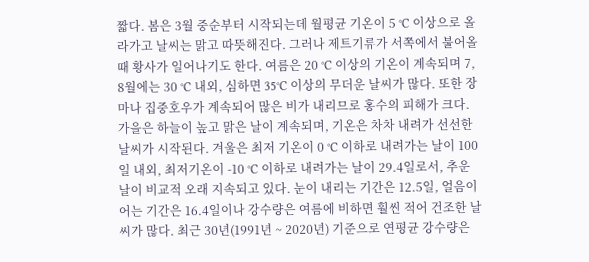짧다. 봄은 3월 중순부터 시작되는데 월평균 기온이 5 °C 이상으로 올라가고 날씨는 맑고 따뜻해진다. 그러나 제트기류가 서쪽에서 불어올 때 황사가 일어나기도 한다. 여름은 20 °C 이상의 기온이 계속되며 7, 8월에는 30 °C 내외, 심하면 35°C 이상의 무더운 날씨가 많다. 또한 장마나 집중호우가 계속되어 많은 비가 내리므로 홍수의 피해가 크다. 가을은 하늘이 높고 맑은 날이 계속되며, 기온은 차차 내려가 선선한 날씨가 시작된다. 겨울은 최저 기온이 0 °C 이하로 내려가는 날이 100일 내외, 최저기온이 -10 °C 이하로 내려가는 날이 29.4일로서, 추운 날이 비교적 오래 지속되고 있다. 눈이 내리는 기간은 12.5일, 얼음이 어는 기간은 16.4일이나 강수량은 여름에 비하면 훨씬 적어 건조한 날씨가 많다. 최근 30년(1991년 ~ 2020년) 기준으로 연평균 강수량은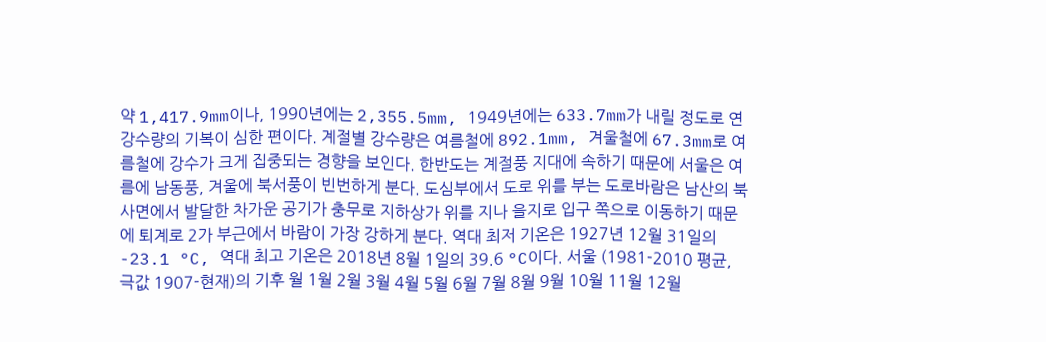약 1,417.9mm이나, 1990년에는 2,355.5mm, 1949년에는 633.7mm가 내릴 정도로 연 강수량의 기복이 심한 편이다. 계절별 강수량은 여름철에 892.1mm, 겨울철에 67.3mm로 여름철에 강수가 크게 집중되는 경향을 보인다. 한반도는 계절풍 지대에 속하기 때문에 서울은 여름에 남동풍, 겨울에 북서풍이 빈번하게 분다. 도심부에서 도로 위를 부는 도로바람은 남산의 북사면에서 발달한 차가운 공기가 충무로 지하상가 위를 지나 을지로 입구 쪽으로 이동하기 때문에 퇴계로 2가 부근에서 바람이 가장 강하게 분다. 역대 최저 기온은 1927년 12월 31일의 -23.1 °C, 역대 최고 기온은 2018년 8월 1일의 39.6 °C이다. 서울 (1981-2010 평균, 극값 1907-현재)의 기후 월 1월 2월 3월 4월 5월 6월 7월 8월 9월 10월 11월 12월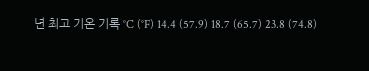년 최고 기온 기록 °C (°F) 14.4 (57.9) 18.7 (65.7) 23.8 (74.8)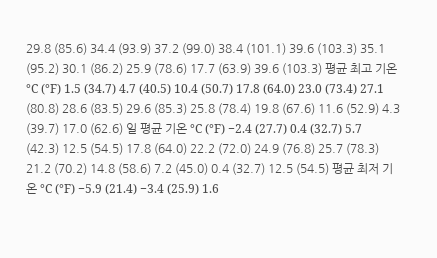29.8 (85.6) 34.4 (93.9) 37.2 (99.0) 38.4 (101.1) 39.6 (103.3) 35.1 (95.2) 30.1 (86.2) 25.9 (78.6) 17.7 (63.9) 39.6 (103.3) 평균 최고 기온 °C (°F) 1.5 (34.7) 4.7 (40.5) 10.4 (50.7) 17.8 (64.0) 23.0 (73.4) 27.1 (80.8) 28.6 (83.5) 29.6 (85.3) 25.8 (78.4) 19.8 (67.6) 11.6 (52.9) 4.3 (39.7) 17.0 (62.6) 일 평균 기온 °C (°F) −2.4 (27.7) 0.4 (32.7) 5.7 (42.3) 12.5 (54.5) 17.8 (64.0) 22.2 (72.0) 24.9 (76.8) 25.7 (78.3) 21.2 (70.2) 14.8 (58.6) 7.2 (45.0) 0.4 (32.7) 12.5 (54.5) 평균 최저 기온 °C (°F) −5.9 (21.4) −3.4 (25.9) 1.6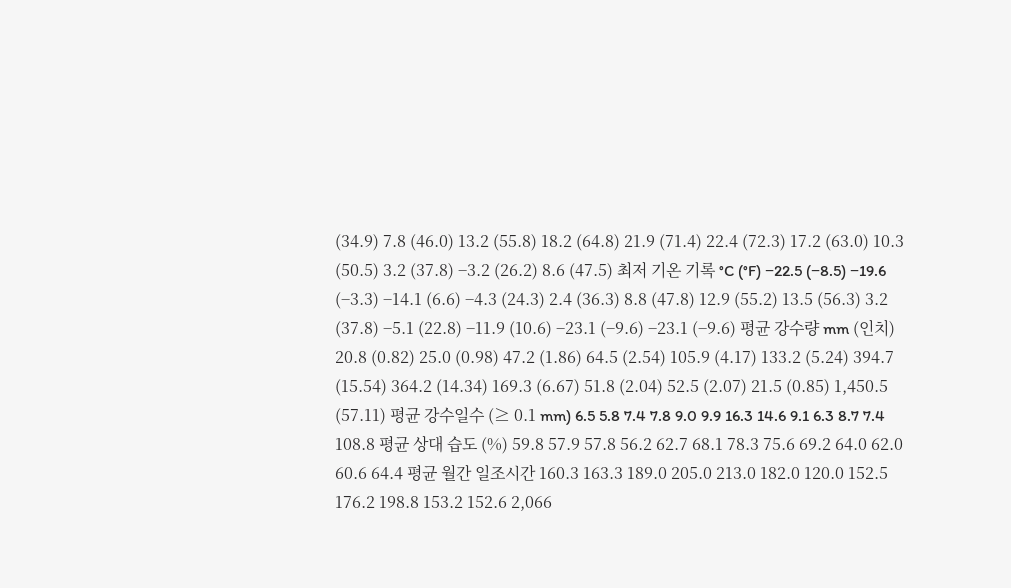(34.9) 7.8 (46.0) 13.2 (55.8) 18.2 (64.8) 21.9 (71.4) 22.4 (72.3) 17.2 (63.0) 10.3 (50.5) 3.2 (37.8) −3.2 (26.2) 8.6 (47.5) 최저 기온 기록 °C (°F) −22.5 (−8.5) −19.6 (−3.3) −14.1 (6.6) −4.3 (24.3) 2.4 (36.3) 8.8 (47.8) 12.9 (55.2) 13.5 (56.3) 3.2 (37.8) −5.1 (22.8) −11.9 (10.6) −23.1 (−9.6) −23.1 (−9.6) 평균 강수량 mm (인치) 20.8 (0.82) 25.0 (0.98) 47.2 (1.86) 64.5 (2.54) 105.9 (4.17) 133.2 (5.24) 394.7 (15.54) 364.2 (14.34) 169.3 (6.67) 51.8 (2.04) 52.5 (2.07) 21.5 (0.85) 1,450.5 (57.11) 평균 강수일수 (≥ 0.1 mm) 6.5 5.8 7.4 7.8 9.0 9.9 16.3 14.6 9.1 6.3 8.7 7.4 108.8 평균 상대 습도 (%) 59.8 57.9 57.8 56.2 62.7 68.1 78.3 75.6 69.2 64.0 62.0 60.6 64.4 평균 월간 일조시간 160.3 163.3 189.0 205.0 213.0 182.0 120.0 152.5 176.2 198.8 153.2 152.6 2,066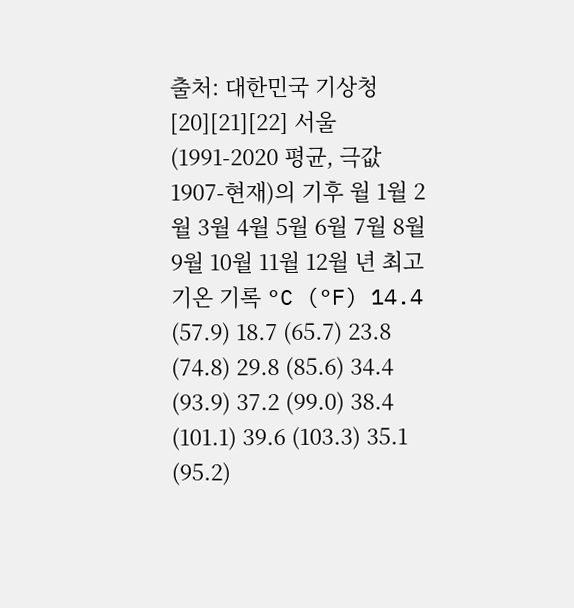출처: 대한민국 기상청[20][21][22] 서울 (1991-2020 평균, 극값 1907-현재)의 기후 월 1월 2월 3월 4월 5월 6월 7월 8월 9월 10월 11월 12월 년 최고 기온 기록 °C (°F) 14.4 (57.9) 18.7 (65.7) 23.8 (74.8) 29.8 (85.6) 34.4 (93.9) 37.2 (99.0) 38.4 (101.1) 39.6 (103.3) 35.1 (95.2)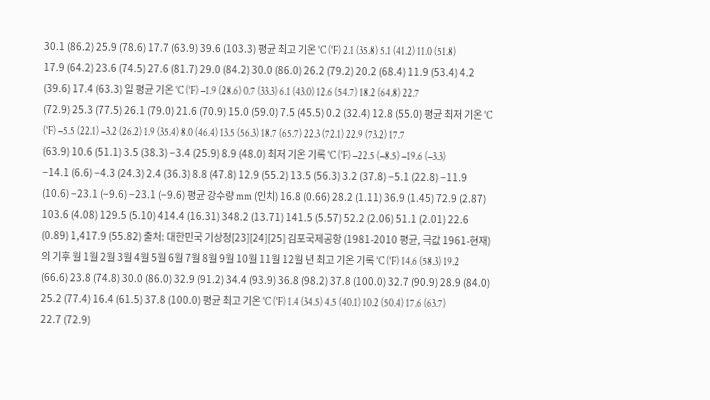30.1 (86.2) 25.9 (78.6) 17.7 (63.9) 39.6 (103.3) 평균 최고 기온 °C (°F) 2.1 (35.8) 5.1 (41.2) 11.0 (51.8) 17.9 (64.2) 23.6 (74.5) 27.6 (81.7) 29.0 (84.2) 30.0 (86.0) 26.2 (79.2) 20.2 (68.4) 11.9 (53.4) 4.2 (39.6) 17.4 (63.3) 일 평균 기온 °C (°F) −1.9 (28.6) 0.7 (33.3) 6.1 (43.0) 12.6 (54.7) 18.2 (64.8) 22.7 (72.9) 25.3 (77.5) 26.1 (79.0) 21.6 (70.9) 15.0 (59.0) 7.5 (45.5) 0.2 (32.4) 12.8 (55.0) 평균 최저 기온 °C (°F) −5.5 (22.1) −3.2 (26.2) 1.9 (35.4) 8.0 (46.4) 13.5 (56.3) 18.7 (65.7) 22.3 (72.1) 22.9 (73.2) 17.7 (63.9) 10.6 (51.1) 3.5 (38.3) −3.4 (25.9) 8.9 (48.0) 최저 기온 기록 °C (°F) −22.5 (−8.5) −19.6 (−3.3) −14.1 (6.6) −4.3 (24.3) 2.4 (36.3) 8.8 (47.8) 12.9 (55.2) 13.5 (56.3) 3.2 (37.8) −5.1 (22.8) −11.9 (10.6) −23.1 (−9.6) −23.1 (−9.6) 평균 강수량 mm (인치) 16.8 (0.66) 28.2 (1.11) 36.9 (1.45) 72.9 (2.87) 103.6 (4.08) 129.5 (5.10) 414.4 (16.31) 348.2 (13.71) 141.5 (5.57) 52.2 (2.06) 51.1 (2.01) 22.6 (0.89) 1,417.9 (55.82) 출처: 대한민국 기상청[23][24][25] 김포국제공항 (1981-2010 평균, 극값 1961-현재)의 기후 월 1월 2월 3월 4월 5월 6월 7월 8월 9월 10월 11월 12월 년 최고 기온 기록 °C (°F) 14.6 (58.3) 19.2 (66.6) 23.8 (74.8) 30.0 (86.0) 32.9 (91.2) 34.4 (93.9) 36.8 (98.2) 37.8 (100.0) 32.7 (90.9) 28.9 (84.0) 25.2 (77.4) 16.4 (61.5) 37.8 (100.0) 평균 최고 기온 °C (°F) 1.4 (34.5) 4.5 (40.1) 10.2 (50.4) 17.6 (63.7) 22.7 (72.9)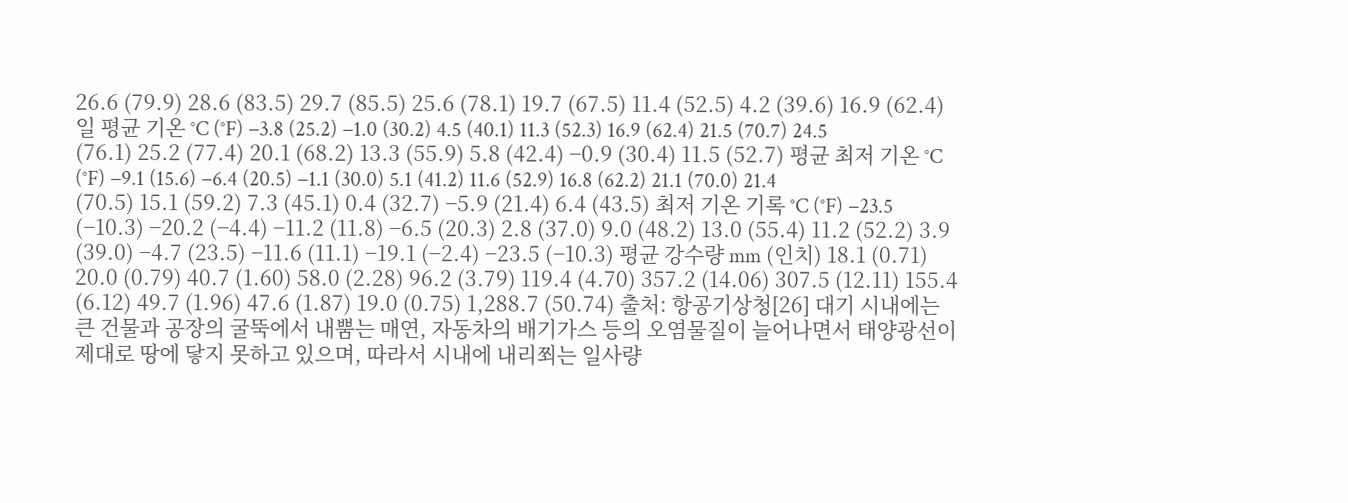26.6 (79.9) 28.6 (83.5) 29.7 (85.5) 25.6 (78.1) 19.7 (67.5) 11.4 (52.5) 4.2 (39.6) 16.9 (62.4) 일 평균 기온 °C (°F) −3.8 (25.2) −1.0 (30.2) 4.5 (40.1) 11.3 (52.3) 16.9 (62.4) 21.5 (70.7) 24.5 (76.1) 25.2 (77.4) 20.1 (68.2) 13.3 (55.9) 5.8 (42.4) −0.9 (30.4) 11.5 (52.7) 평균 최저 기온 °C (°F) −9.1 (15.6) −6.4 (20.5) −1.1 (30.0) 5.1 (41.2) 11.6 (52.9) 16.8 (62.2) 21.1 (70.0) 21.4 (70.5) 15.1 (59.2) 7.3 (45.1) 0.4 (32.7) −5.9 (21.4) 6.4 (43.5) 최저 기온 기록 °C (°F) −23.5 (−10.3) −20.2 (−4.4) −11.2 (11.8) −6.5 (20.3) 2.8 (37.0) 9.0 (48.2) 13.0 (55.4) 11.2 (52.2) 3.9 (39.0) −4.7 (23.5) −11.6 (11.1) −19.1 (−2.4) −23.5 (−10.3) 평균 강수량 mm (인치) 18.1 (0.71) 20.0 (0.79) 40.7 (1.60) 58.0 (2.28) 96.2 (3.79) 119.4 (4.70) 357.2 (14.06) 307.5 (12.11) 155.4 (6.12) 49.7 (1.96) 47.6 (1.87) 19.0 (0.75) 1,288.7 (50.74) 출처: 항공기상청[26] 대기 시내에는 큰 건물과 공장의 굴뚝에서 내뿜는 매연, 자동차의 배기가스 등의 오염물질이 늘어나면서 태양광선이 제대로 땅에 닿지 못하고 있으며, 따라서 시내에 내리쬐는 일사량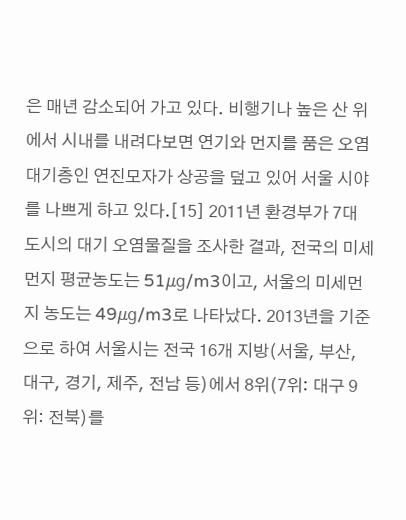은 매년 감소되어 가고 있다. 비행기나 높은 산 위에서 시내를 내려다보면 연기와 먼지를 품은 오염대기층인 연진모자가 상공을 덮고 있어 서울 시야를 나쁘게 하고 있다.[15] 2011년 환경부가 7대 도시의 대기 오염물질을 조사한 결과, 전국의 미세먼지 평균농도는 51㎍/m3이고, 서울의 미세먼지 농도는 49㎍/m3로 나타났다. 2013년을 기준으로 하여 서울시는 전국 16개 지방(서울, 부산, 대구, 경기, 제주, 전남 등)에서 8위(7위: 대구 9위: 전북)를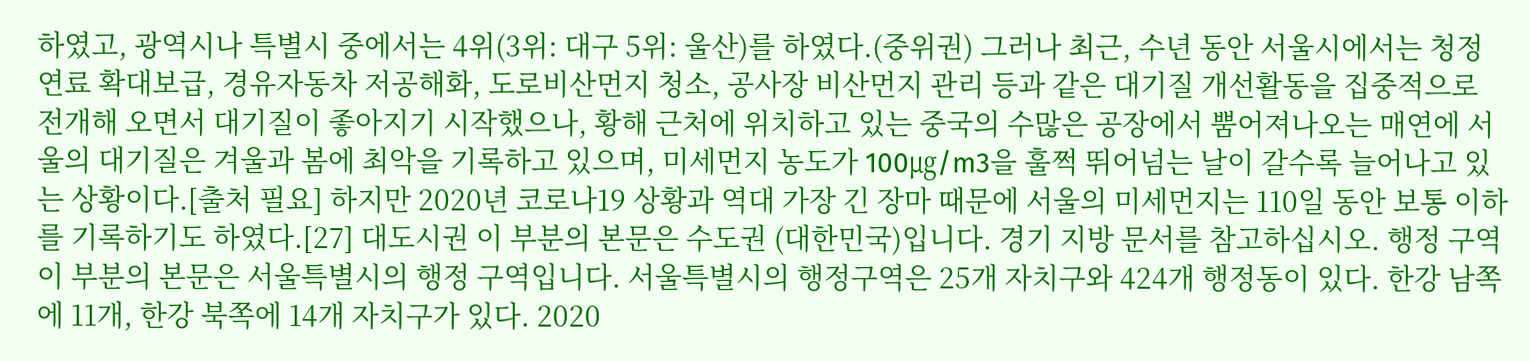하였고, 광역시나 특별시 중에서는 4위(3위: 대구 5위: 울산)를 하였다.(중위권) 그러나 최근, 수년 동안 서울시에서는 청정연료 확대보급, 경유자동차 저공해화, 도로비산먼지 청소, 공사장 비산먼지 관리 등과 같은 대기질 개선활동을 집중적으로 전개해 오면서 대기질이 좋아지기 시작했으나, 황해 근처에 위치하고 있는 중국의 수많은 공장에서 뿜어져나오는 매연에 서울의 대기질은 겨울과 봄에 최악을 기록하고 있으며, 미세먼지 농도가 100㎍/m3을 훌쩍 뛰어넘는 날이 갈수록 늘어나고 있는 상황이다.[출처 필요] 하지만 2020년 코로나19 상황과 역대 가장 긴 장마 때문에 서울의 미세먼지는 110일 동안 보통 이하를 기록하기도 하였다.[27] 대도시권 이 부분의 본문은 수도권 (대한민국)입니다. 경기 지방 문서를 참고하십시오. 행정 구역 이 부분의 본문은 서울특별시의 행정 구역입니다. 서울특별시의 행정구역은 25개 자치구와 424개 행정동이 있다. 한강 남쪽에 11개, 한강 북쪽에 14개 자치구가 있다. 2020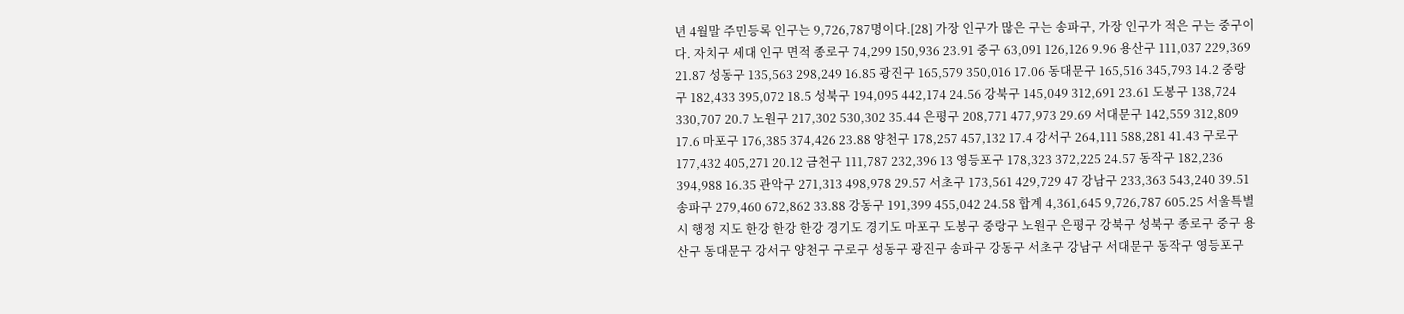년 4월말 주민등록 인구는 9,726,787명이다.[28] 가장 인구가 많은 구는 송파구, 가장 인구가 적은 구는 중구이다. 자치구 세대 인구 면적 종로구 74,299 150,936 23.91 중구 63,091 126,126 9.96 용산구 111,037 229,369 21.87 성동구 135,563 298,249 16.85 광진구 165,579 350,016 17.06 동대문구 165,516 345,793 14.2 중랑구 182,433 395,072 18.5 성북구 194,095 442,174 24.56 강북구 145,049 312,691 23.61 도봉구 138,724 330,707 20.7 노원구 217,302 530,302 35.44 은평구 208,771 477,973 29.69 서대문구 142,559 312,809 17.6 마포구 176,385 374,426 23.88 양천구 178,257 457,132 17.4 강서구 264,111 588,281 41.43 구로구 177,432 405,271 20.12 금천구 111,787 232,396 13 영등포구 178,323 372,225 24.57 동작구 182,236 394,988 16.35 관악구 271,313 498,978 29.57 서초구 173,561 429,729 47 강남구 233,363 543,240 39.51 송파구 279,460 672,862 33.88 강동구 191,399 455,042 24.58 합계 4,361,645 9,726,787 605.25 서울특별시 행정 지도 한강 한강 한강 경기도 경기도 마포구 도봉구 중랑구 노원구 은평구 강북구 성북구 종로구 중구 용산구 동대문구 강서구 양천구 구로구 성동구 광진구 송파구 강동구 서초구 강남구 서대문구 동작구 영등포구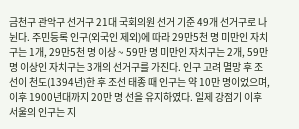금천구 관악구 선거구 21대 국회의원 선거 기준 49개 선거구로 나뉜다. 주민등록 인구(외국인 제외)에 따라 29만5천 명 미만인 자치구는 1개, 29만5천 명 이상 ~ 59만 명 미만인 자치구는 2개, 59만 명 이상인 자치구는 3개의 선거구를 가진다. 인구 고려 멸망 후 조선이 천도(1394년)한 후 조선 태종 때 인구는 약 10만 명이었으며, 이후 1900년대까지 20만 명 선을 유지하였다. 일제 강점기 이후 서울의 인구는 지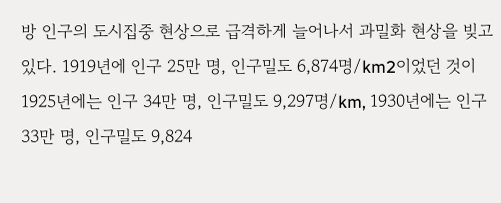방 인구의 도시집중 현상으로 급격하게 늘어나서 과밀화 현상을 빚고 있다. 1919년에 인구 25만 명, 인구밀도 6,874명/km2이었던 것이 1925년에는 인구 34만 명, 인구밀도 9,297명/km, 1930년에는 인구 33만 명, 인구밀도 9,824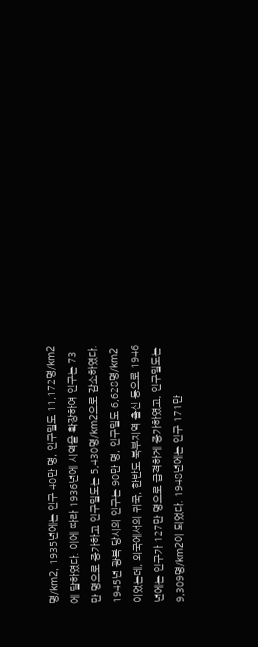명/km2, 1935년에는 인구 40만 명, 인구밀도 11,172명/km2에 달하였다. 이에 따라 1936년에 시역을 확장하여 인구는 73만 명으로 증가하고 인구밀도는 5,430명/km2으로 감소하였다. 1945년 광복 당시의 인구는 90만 명, 인구밀도 6,628명/km2이었는데, 외국에서의 귀국, 한반도 북부지역 출신 등으로 1946년에는 인구가 127만 명으로 급격하게 증가하였고, 인구밀도는 9,309명/km2이 되었다. 1948년에는 인구 171만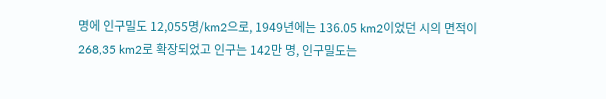명에 인구밀도 12,055명/km2으로, 1949년에는 136.05 km2이었던 시의 면적이 268,35 km2로 확장되었고 인구는 142만 명, 인구밀도는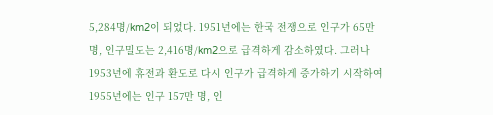5,284명/km2이 되었다. 1951년에는 한국 전쟁으로 인구가 65만 명, 인구밀도는 2,416명/km2으로 급격하게 감소하였다. 그러나 1953년에 휴전과 환도로 다시 인구가 급격하게 증가하기 시작하여 1955년에는 인구 157만 명, 인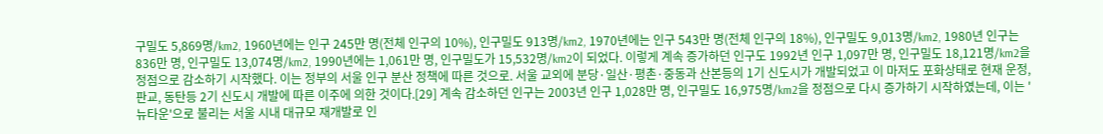구밀도 5,869명/km2, 1960년에는 인구 245만 명(전체 인구의 10%), 인구밀도 913명/km2, 1970년에는 인구 543만 명(전체 인구의 18%), 인구밀도 9,013명/km2, 1980년 인구는 836만 명, 인구밀도 13,074명/km2, 1990년에는 1,061만 명, 인구밀도가 15,532명/km2이 되었다. 이렇게 계속 증가하던 인구도 1992년 인구 1,097만 명, 인구밀도 18,121명/km2을 정점으로 감소하기 시작했다. 이는 정부의 서울 인구 분산 정책에 따른 것으로. 서울 교외에 분당·일산·평촌·중동과 산본등의 1기 신도시가 개발되었고 이 마저도 포화상태로 현재 운정, 판교, 동탄등 2기 신도시 개발에 따른 이주에 의한 것이다.[29] 계속 감소하던 인구는 2003년 인구 1,028만 명, 인구밀도 16,975명/km2을 정점으로 다시 증가하기 시작하였는데, 이는 '뉴타운'으로 불리는 서울 시내 대규모 재개발로 인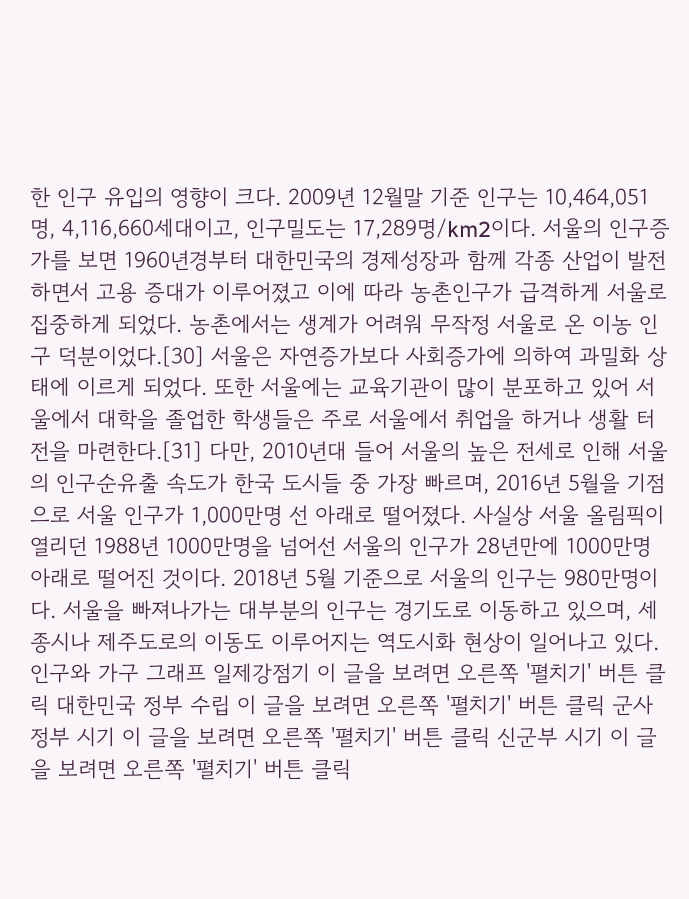한 인구 유입의 영향이 크다. 2009년 12월말 기준 인구는 10,464,051명, 4,116,660세대이고, 인구밀도는 17,289명/km2이다. 서울의 인구증가를 보면 1960년경부터 대한민국의 경제성장과 함께 각종 산업이 발전하면서 고용 증대가 이루어졌고 이에 따라 농촌인구가 급격하게 서울로 집중하게 되었다. 농촌에서는 생계가 어려워 무작정 서울로 온 이농 인구 덕분이었다.[30] 서울은 자연증가보다 사회증가에 의하여 과밀화 상태에 이르게 되었다. 또한 서울에는 교육기관이 많이 분포하고 있어 서울에서 대학을 졸업한 학생들은 주로 서울에서 취업을 하거나 생활 터전을 마련한다.[31] 다만, 2010년대 들어 서울의 높은 전세로 인해 서울의 인구순유출 속도가 한국 도시들 중 가장 빠르며, 2016년 5월을 기점으로 서울 인구가 1,000만명 선 아래로 떨어졌다. 사실상 서울 올림픽이 열리던 1988년 1000만명을 넘어선 서울의 인구가 28년만에 1000만명 아래로 떨어진 것이다. 2018년 5월 기준으로 서울의 인구는 980만명이다. 서울을 빠져나가는 대부분의 인구는 경기도로 이동하고 있으며, 세종시나 제주도로의 이동도 이루어지는 역도시화 현상이 일어나고 있다. 인구와 가구 그래프 일제강점기 이 글을 보려면 오른쪽 '펼치기' 버튼 클릭 대한민국 정부 수립 이 글을 보려면 오른쪽 '펼치기' 버튼 클릭 군사 정부 시기 이 글을 보려면 오른쪽 '펼치기' 버튼 클릭 신군부 시기 이 글을 보려면 오른쪽 '펼치기' 버튼 클릭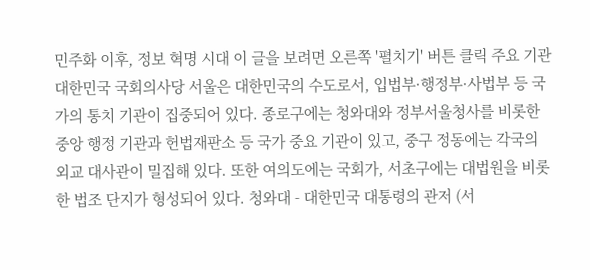민주화 이후, 정보 혁명 시대 이 글을 보려면 오른쪽 '펼치기' 버튼 클릭 주요 기관 대한민국 국회의사당 서울은 대한민국의 수도로서, 입법부·행정부·사법부 등 국가의 통치 기관이 집중되어 있다. 종로구에는 청와대와 정부서울청사를 비롯한 중앙 행정 기관과 헌법재판소 등 국가 중요 기관이 있고, 중구 정동에는 각국의 외교 대사관이 밀집해 있다. 또한 여의도에는 국회가, 서초구에는 대법원을 비롯한 법조 단지가 형성되어 있다. 청와대 - 대한민국 대통령의 관저 (서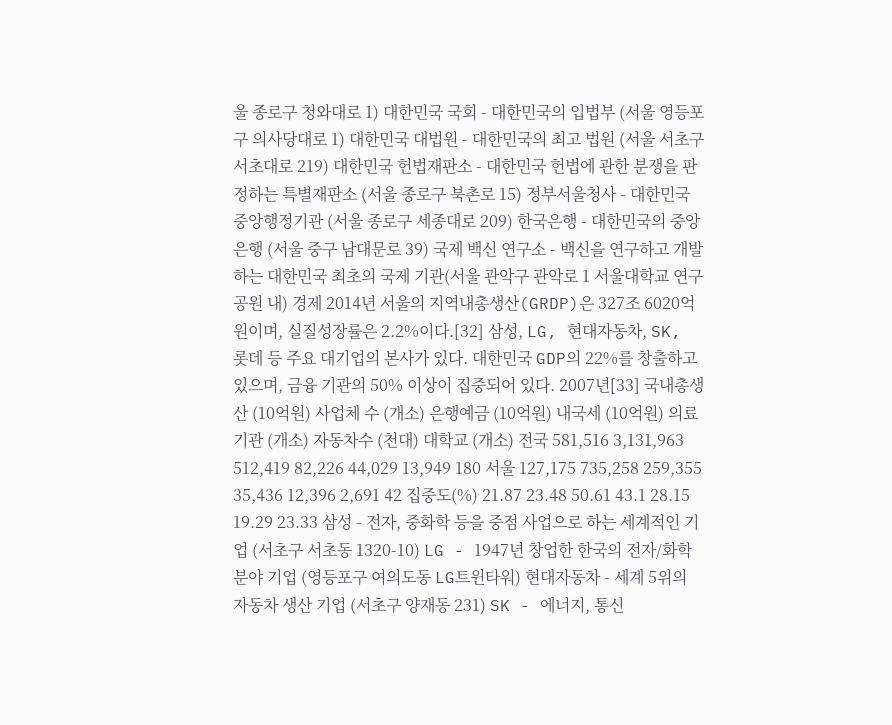울 종로구 청와대로 1) 대한민국 국회 - 대한민국의 입법부 (서울 영등포구 의사당대로 1) 대한민국 대법원 - 대한민국의 최고 법원 (서울 서초구 서초대로 219) 대한민국 헌법재판소 - 대한민국 헌법에 관한 분쟁을 판정하는 특별재판소 (서울 종로구 북촌로 15) 정부서울청사 - 대한민국 중앙행정기관 (서울 종로구 세종대로 209) 한국은행 - 대한민국의 중앙은행 (서울 중구 남대문로 39) 국제 백신 연구소 - 백신을 연구하고 개발하는 대한민국 최초의 국제 기관(서울 관악구 관악로 1 서울대학교 연구공원 내) 경제 2014년 서울의 지역내총생산(GRDP)은 327조 6020억 원이며, 실질성장률은 2.2%이다.[32] 삼성, LG, 현대자동차, SK, 롯데 등 주요 대기업의 본사가 있다. 대한민국 GDP의 22%를 창출하고 있으며, 금융 기관의 50% 이상이 집중되어 있다. 2007년[33] 국내총생산 (10억원) 사업체 수 (개소) 은행예금 (10억원) 내국세 (10억원) 의료기관 (개소) 자동차수 (천대) 대학교 (개소) 전국 581,516 3,131,963 512,419 82,226 44,029 13,949 180 서울 127,175 735,258 259,355 35,436 12,396 2,691 42 집중도(%) 21.87 23.48 50.61 43.1 28.15 19.29 23.33 삼성 - 전자, 중화학 등을 중점 사업으로 하는 세계적인 기업 (서초구 서초동 1320-10) LG - 1947년 창업한 한국의 전자/화학 분야 기업 (영등포구 여의도동 LG트윈타워) 현대자동차 - 세계 5위의 자동차 생산 기업 (서초구 양재동 231) SK - 에너지, 통신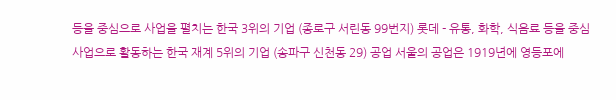등을 중심으로 사업을 펼치는 한국 3위의 기업 (종로구 서린동 99번지) 롯데 - 유통, 화학, 식음료 등을 중심 사업으로 활동하는 한국 재계 5위의 기업 (송파구 신천동 29) 공업 서울의 공업은 1919년에 영등포에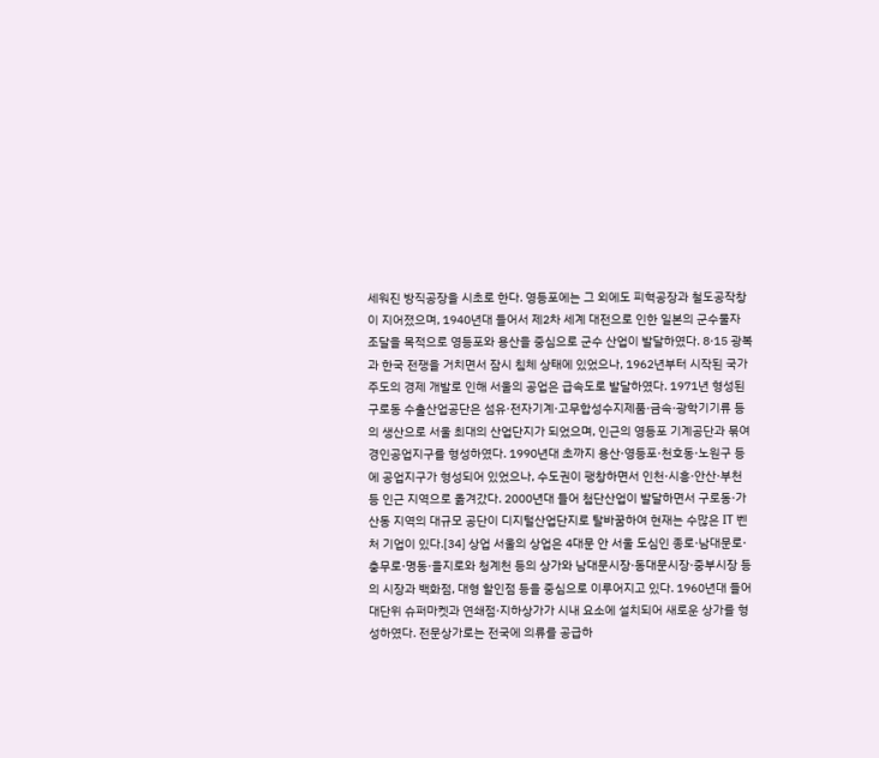세워진 방직공장을 시초로 한다. 영등포에는 그 외에도 피혁공장과 철도공작창이 지어졌으며, 1940년대 들어서 제2차 세계 대전으로 인한 일본의 군수물자 조달을 목적으로 영등포와 용산을 중심으로 군수 산업이 발달하였다. 8·15 광복과 한국 전쟁을 거치면서 잠시 침체 상태에 있었으나, 1962년부터 시작된 국가 주도의 경제 개발로 인해 서울의 공업은 급속도로 발달하였다. 1971년 형성된 구로동 수출산업공단은 섬유·전자기계·고무합성수지제품·금속·광학기기류 등의 생산으로 서울 최대의 산업단지가 되었으며, 인근의 영등포 기계공단과 묶여 경인공업지구를 형성하였다. 1990년대 초까지 용산·영등포·천호동·노원구 등에 공업지구가 형성되어 있었으나, 수도권이 팽창하면서 인천·시흥·안산·부천 등 인근 지역으로 옮겨갔다. 2000년대 들어 첨단산업이 발달하면서 구로동·가산동 지역의 대규모 공단이 디지털산업단지로 탈바꿈하여 현재는 수많은 IT 벤처 기업이 있다.[34] 상업 서울의 상업은 4대문 안 서울 도심인 종로·남대문로·충무로·명동·을지로와 청계천 등의 상가와 남대문시장·동대문시장·중부시장 등의 시장과 백화점, 대형 할인점 등을 중심으로 이루어지고 있다. 1960년대 들어 대단위 슈퍼마켓과 연쇄점·지하상가가 시내 요소에 설치되어 새로운 상가를 형성하였다. 전문상가로는 전국에 의류를 공급하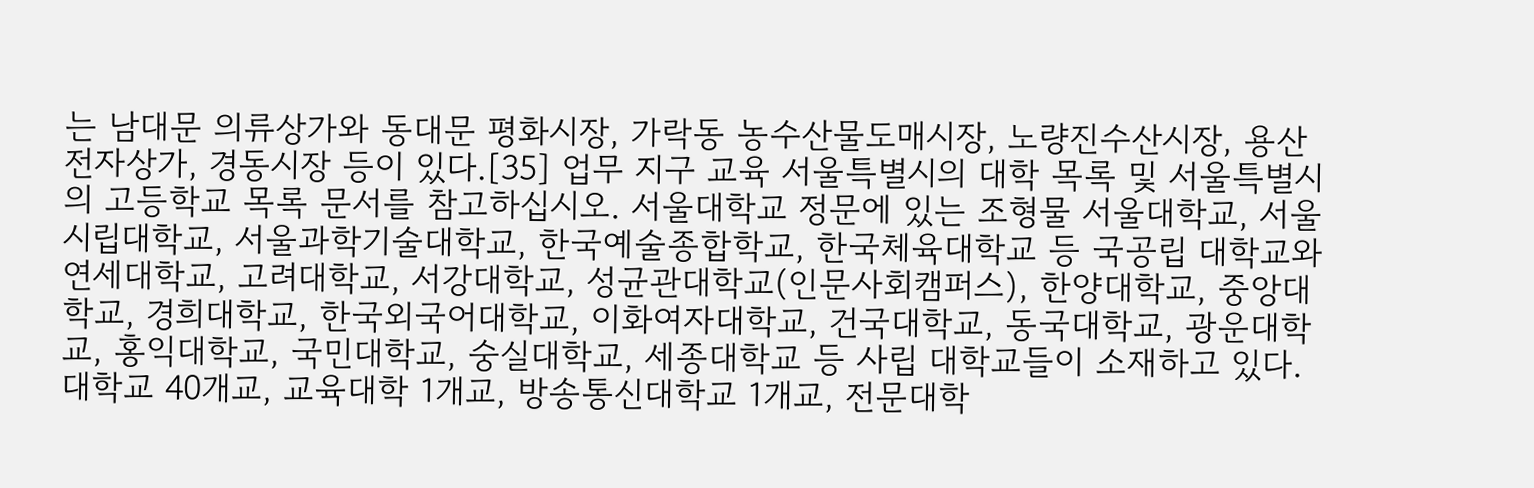는 남대문 의류상가와 동대문 평화시장, 가락동 농수산물도매시장, 노량진수산시장, 용산전자상가, 경동시장 등이 있다.[35] 업무 지구 교육 서울특별시의 대학 목록 및 서울특별시의 고등학교 목록 문서를 참고하십시오. 서울대학교 정문에 있는 조형물 서울대학교, 서울시립대학교, 서울과학기술대학교, 한국예술종합학교, 한국체육대학교 등 국공립 대학교와 연세대학교, 고려대학교, 서강대학교, 성균관대학교(인문사회캠퍼스), 한양대학교, 중앙대학교, 경희대학교, 한국외국어대학교, 이화여자대학교, 건국대학교, 동국대학교, 광운대학교, 홍익대학교, 국민대학교, 숭실대학교, 세종대학교 등 사립 대학교들이 소재하고 있다. 대학교 40개교, 교육대학 1개교, 방송통신대학교 1개교, 전문대학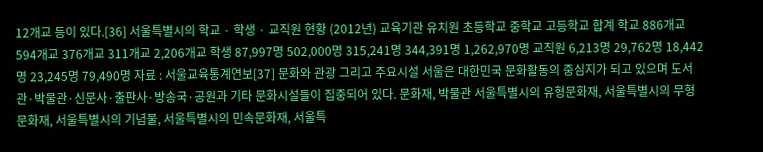12개교 등이 있다.[36] 서울특별시의 학교 · 학생 · 교직원 현황 (2012년) 교육기관 유치원 초등학교 중학교 고등학교 합계 학교 886개교 594개교 376개교 311개교 2,206개교 학생 87,997명 502,000명 315,241명 344,391명 1,262,970명 교직원 6,213명 29,762명 18,442명 23,245명 79,490명 자료 : 서울교육통계연보[37] 문화와 관광 그리고 주요시설 서울은 대한민국 문화활동의 중심지가 되고 있으며 도서관·박물관·신문사·출판사·방송국·공원과 기타 문화시설들이 집중되어 있다. 문화재, 박물관 서울특별시의 유형문화재, 서울특별시의 무형문화재, 서울특별시의 기념물, 서울특별시의 민속문화재, 서울특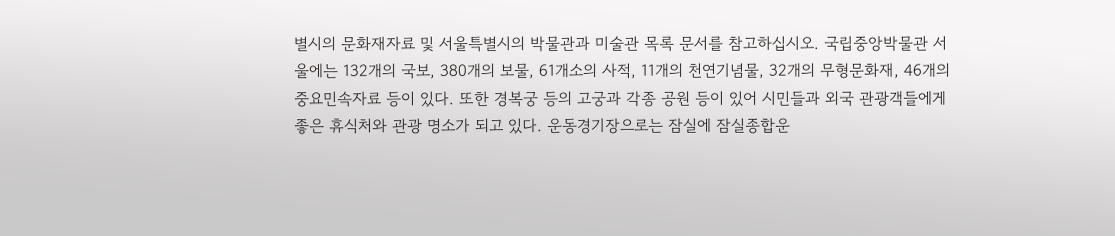별시의 문화재자료 및 서울특별시의 박물관과 미술관 목록 문서를 참고하십시오. 국립중앙박물관 서울에는 132개의 국보, 380개의 보물, 61개소의 사적, 11개의 천연기념물, 32개의 무형문화재, 46개의 중요민속자료 등이 있다. 또한 경복궁 등의 고궁과 각종 공원 등이 있어 시민들과 외국 관광객들에게 좋은 휴식처와 관광 명소가 되고 있다. 운동경기장으로는 잠실에 잠실종합운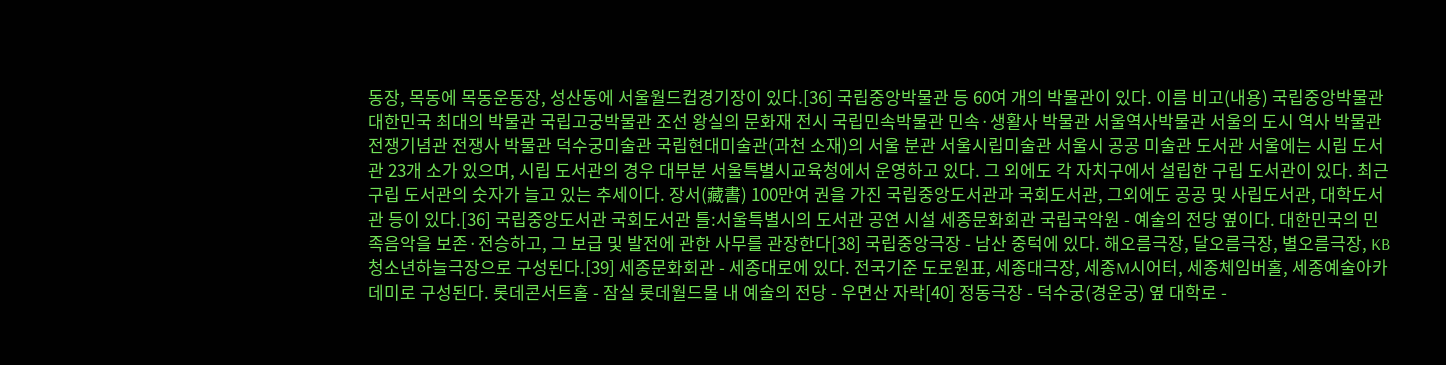동장, 목동에 목동운동장, 성산동에 서울월드컵경기장이 있다.[36] 국립중앙박물관 등 60여 개의 박물관이 있다. 이름 비고(내용) 국립중앙박물관 대한민국 최대의 박물관 국립고궁박물관 조선 왕실의 문화재 전시 국립민속박물관 민속·생활사 박물관 서울역사박물관 서울의 도시 역사 박물관 전쟁기념관 전쟁사 박물관 덕수궁미술관 국립현대미술관(과천 소재)의 서울 분관 서울시립미술관 서울시 공공 미술관 도서관 서울에는 시립 도서관 23개 소가 있으며, 시립 도서관의 경우 대부분 서울특별시교육청에서 운영하고 있다. 그 외에도 각 자치구에서 설립한 구립 도서관이 있다. 최근 구립 도서관의 숫자가 늘고 있는 추세이다. 장서(藏書) 100만여 권을 가진 국립중앙도서관과 국회도서관, 그외에도 공공 및 사립도서관, 대학도서관 등이 있다.[36] 국립중앙도서관 국회도서관 틀:서울특별시의 도서관 공연 시설 세종문화회관 국립국악원 - 예술의 전당 옆이다. 대한민국의 민족음악을 보존·전승하고, 그 보급 및 발전에 관한 사무를 관장한다[38] 국립중앙극장 - 남산 중턱에 있다. 해오름극장, 달오름극장, 별오름극장, KB청소년하늘극장으로 구성된다.[39] 세종문화회관 - 세종대로에 있다. 전국기준 도로원표, 세종대극장, 세종M시어터, 세종체임버홀, 세종예술아카데미로 구성된다. 롯데콘서트홀 - 잠실 롯데월드몰 내 예술의 전당 - 우면산 자락[40] 정동극장 - 덕수궁(경운궁) 옆 대학로 -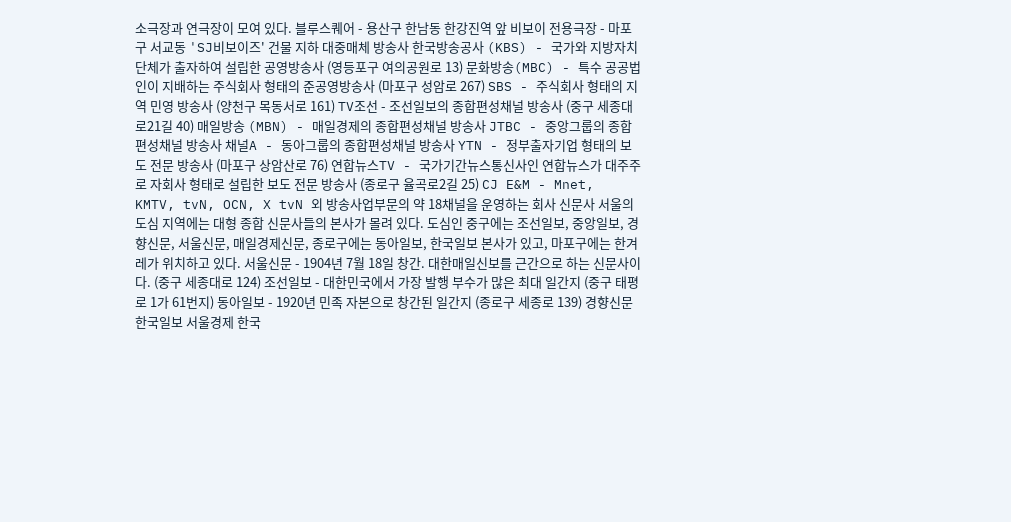소극장과 연극장이 모여 있다. 블루스퀘어 - 용산구 한남동 한강진역 앞 비보이 전용극장 - 마포구 서교동 'SJ비보이즈' 건물 지하 대중매체 방송사 한국방송공사 (KBS) - 국가와 지방자치단체가 출자하여 설립한 공영방송사 (영등포구 여의공원로 13) 문화방송(MBC) - 특수 공공법인이 지배하는 주식회사 형태의 준공영방송사 (마포구 성암로 267) SBS - 주식회사 형태의 지역 민영 방송사 (양천구 목동서로 161) TV조선 - 조선일보의 종합편성채널 방송사 (중구 세종대로21길 40) 매일방송 (MBN) - 매일경제의 종합편성채널 방송사 JTBC - 중앙그룹의 종합편성채널 방송사 채널A - 동아그룹의 종합편성채널 방송사 YTN - 정부출자기업 형태의 보도 전문 방송사 (마포구 상암산로 76) 연합뉴스TV - 국가기간뉴스통신사인 연합뉴스가 대주주로 자회사 형태로 설립한 보도 전문 방송사 (종로구 율곡로2길 25) CJ E&M - Mnet, KMTV, tvN, OCN, X tvN 외 방송사업부문의 약 18채널을 운영하는 회사 신문사 서울의 도심 지역에는 대형 종합 신문사들의 본사가 몰려 있다. 도심인 중구에는 조선일보, 중앙일보, 경향신문, 서울신문, 매일경제신문, 종로구에는 동아일보, 한국일보 본사가 있고, 마포구에는 한겨레가 위치하고 있다. 서울신문 - 1904년 7월 18일 창간. 대한매일신보를 근간으로 하는 신문사이다. (중구 세종대로 124) 조선일보 - 대한민국에서 가장 발행 부수가 많은 최대 일간지 (중구 태평로 1가 61번지) 동아일보 - 1920년 민족 자본으로 창간된 일간지 (종로구 세종로 139) 경향신문 한국일보 서울경제 한국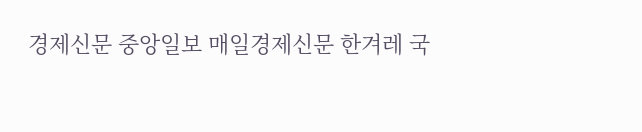경제신문 중앙일보 매일경제신문 한겨레 국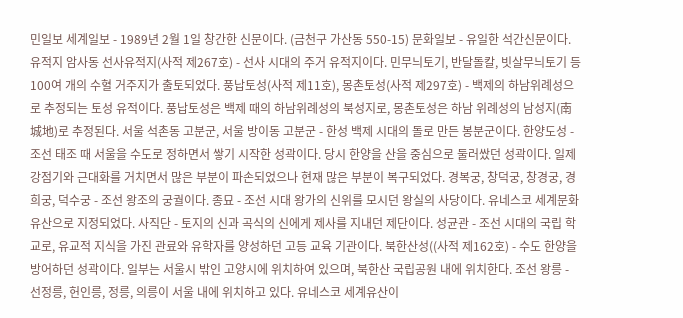민일보 세계일보 - 1989년 2월 1일 창간한 신문이다. (금천구 가산동 550-15) 문화일보 - 유일한 석간신문이다. 유적지 암사동 선사유적지(사적 제267호) - 선사 시대의 주거 유적지이다. 민무늬토기, 반달돌칼, 빗살무늬토기 등 100여 개의 수혈 거주지가 출토되었다. 풍납토성(사적 제11호), 몽촌토성(사적 제297호) - 백제의 하남위례성으로 추정되는 토성 유적이다. 풍납토성은 백제 때의 하남위례성의 북성지로, 몽촌토성은 하남 위례성의 남성지(南城地)로 추정된다. 서울 석촌동 고분군, 서울 방이동 고분군 - 한성 백제 시대의 돌로 만든 봉분군이다. 한양도성 - 조선 태조 때 서울을 수도로 정하면서 쌓기 시작한 성곽이다. 당시 한양을 산을 중심으로 둘러쌌던 성곽이다. 일제 강점기와 근대화를 거치면서 많은 부분이 파손되었으나 현재 많은 부분이 복구되었다. 경복궁, 창덕궁, 창경궁, 경희궁, 덕수궁 - 조선 왕조의 궁궐이다. 종묘 - 조선 시대 왕가의 신위를 모시던 왕실의 사당이다. 유네스코 세계문화유산으로 지정되었다. 사직단 - 토지의 신과 곡식의 신에게 제사를 지내던 제단이다. 성균관 - 조선 시대의 국립 학교로, 유교적 지식을 가진 관료와 유학자를 양성하던 고등 교육 기관이다. 북한산성((사적 제162호) - 수도 한양을 방어하던 성곽이다. 일부는 서울시 밖인 고양시에 위치하여 있으며, 북한산 국립공원 내에 위치한다. 조선 왕릉 - 선정릉, 헌인릉, 정릉, 의릉이 서울 내에 위치하고 있다. 유네스코 세계유산이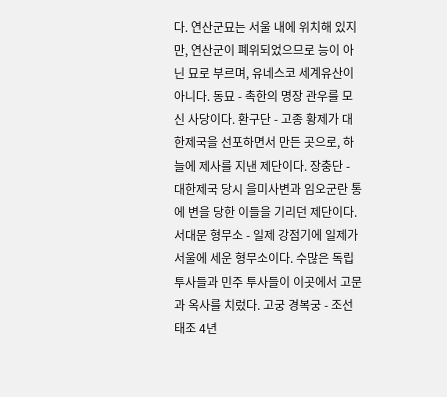다. 연산군묘는 서울 내에 위치해 있지만, 연산군이 폐위되었으므로 능이 아닌 묘로 부르며, 유네스코 세계유산이 아니다. 동묘 - 촉한의 명장 관우를 모신 사당이다. 환구단 - 고종 황제가 대한제국을 선포하면서 만든 곳으로, 하늘에 제사를 지낸 제단이다. 장충단 - 대한제국 당시 을미사변과 임오군란 통에 변을 당한 이들을 기리던 제단이다. 서대문 형무소 - 일제 강점기에 일제가 서울에 세운 형무소이다. 수많은 독립 투사들과 민주 투사들이 이곳에서 고문과 옥사를 치렀다. 고궁 경복궁 - 조선 태조 4년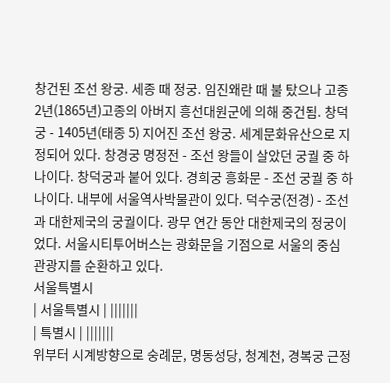창건된 조선 왕궁. 세종 때 정궁. 임진왜란 때 불 탔으나 고종 2년(1865년)고종의 아버지 흥선대원군에 의해 중건됨. 창덕궁 - 1405년(태종 5) 지어진 조선 왕궁. 세계문화유산으로 지정되어 있다. 창경궁 명정전 - 조선 왕들이 살았던 궁궐 중 하나이다. 창덕궁과 붙어 있다. 경희궁 흥화문 - 조선 궁궐 중 하나이다. 내부에 서울역사박물관이 있다. 덕수궁(전경) - 조선과 대한제국의 궁궐이다. 광무 연간 동안 대한제국의 정궁이었다. 서울시티투어버스는 광화문을 기점으로 서울의 중심 관광지를 순환하고 있다.
서울특별시
| 서울특별시 | |||||||
| 특별시 | |||||||
위부터 시계방향으로 숭례문, 명동성당, 청계천, 경복궁 근정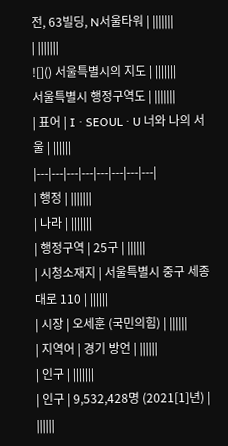전, 63빌딩, N서울타워 | |||||||
| |||||||
![]() 서울특별시의 지도 | |||||||
서울특별시 행정구역도 | |||||||
| 표어 | I · SEOUL · U 너와 나의 서울 | ||||||
|---|---|---|---|---|---|---|---|
| 행정 | |||||||
| 나라 | |||||||
| 행정구역 | 25구 | ||||||
| 시청소재지 | 서울특별시 중구 세종대로 110 | ||||||
| 시장 | 오세훈 (국민의힘) | ||||||
| 지역어 | 경기 방언 | ||||||
| 인구 | |||||||
| 인구 | 9,532,428명 (2021[1]년) | ||||||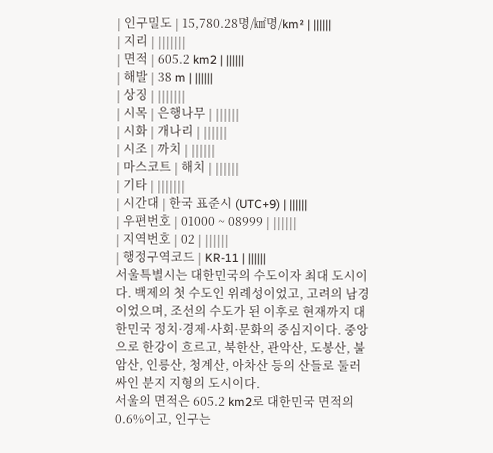| 인구밀도 | 15,780.28명/㎢명/km² | ||||||
| 지리 | |||||||
| 면적 | 605.2 km2 | ||||||
| 해발 | 38 m | ||||||
| 상징 | |||||||
| 시목 | 은행나무 | ||||||
| 시화 | 개나리 | ||||||
| 시조 | 까치 | ||||||
| 마스코트 | 해치 | ||||||
| 기타 | |||||||
| 시간대 | 한국 표준시 (UTC+9) | ||||||
| 우편번호 | 01000 ~ 08999 | ||||||
| 지역번호 | 02 | ||||||
| 행정구역코드 | KR-11 | ||||||
서울특별시는 대한민국의 수도이자 최대 도시이다. 백제의 첫 수도인 위례성이었고, 고려의 남경이었으며, 조선의 수도가 된 이후로 현재까지 대한민국 정치·경제·사회·문화의 중심지이다. 중앙으로 한강이 흐르고, 북한산, 관악산, 도봉산, 불암산, 인릉산, 청계산, 아차산 등의 산들로 둘러싸인 분지 지형의 도시이다.
서울의 면적은 605.2 km2로 대한민국 면적의 0.6%이고, 인구는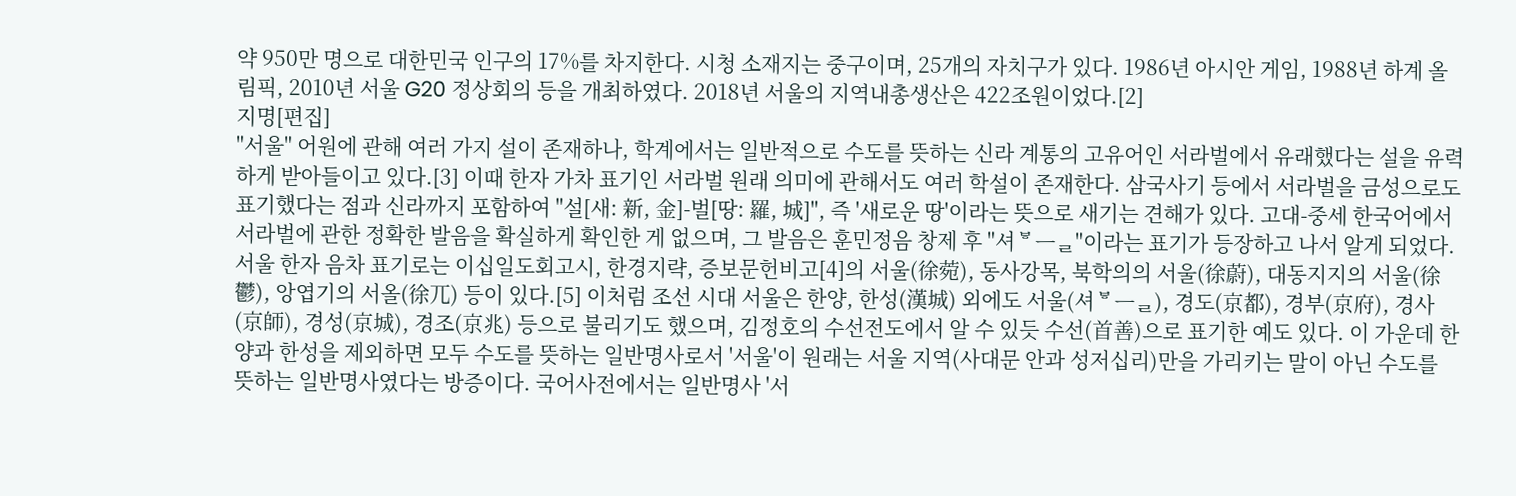약 950만 명으로 대한민국 인구의 17%를 차지한다. 시청 소재지는 중구이며, 25개의 자치구가 있다. 1986년 아시안 게임, 1988년 하계 올림픽, 2010년 서울 G20 정상회의 등을 개최하였다. 2018년 서울의 지역내총생산은 422조원이었다.[2]
지명[편집]
"서울" 어원에 관해 여러 가지 설이 존재하나, 학계에서는 일반적으로 수도를 뜻하는 신라 계통의 고유어인 서라벌에서 유래했다는 설을 유력하게 받아들이고 있다.[3] 이때 한자 가차 표기인 서라벌 원래 의미에 관해서도 여러 학설이 존재한다. 삼국사기 등에서 서라벌을 금성으로도 표기했다는 점과 신라까지 포함하여 "설[새: 新, 金]-벌[땅: 羅, 城]", 즉 '새로운 땅'이라는 뜻으로 새기는 견해가 있다. 고대-중세 한국어에서 서라벌에 관한 정확한 발음을 확실하게 확인한 게 없으며, 그 발음은 훈민정음 창제 후 "셔ᄫᅳᆯ"이라는 표기가 등장하고 나서 알게 되었다.
서울 한자 음차 표기로는 이십일도회고시, 한경지략, 증보문헌비고[4]의 서울(徐菀), 동사강목, 북학의의 서울(徐蔚), 대동지지의 서울(徐鬱), 앙엽기의 서올(徐兀) 등이 있다.[5] 이처럼 조선 시대 서울은 한양, 한성(漢城) 외에도 서울(셔ᄫᅳᆯ), 경도(京都), 경부(京府), 경사(京師), 경성(京城), 경조(京兆) 등으로 불리기도 했으며, 김정호의 수선전도에서 알 수 있듯 수선(首善)으로 표기한 예도 있다. 이 가운데 한양과 한성을 제외하면 모두 수도를 뜻하는 일반명사로서 '서울'이 원래는 서울 지역(사대문 안과 성저십리)만을 가리키는 말이 아닌 수도를 뜻하는 일반명사였다는 방증이다. 국어사전에서는 일반명사 '서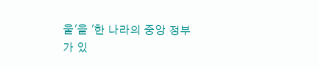울'을 '한 나라의 중앙 정부가 있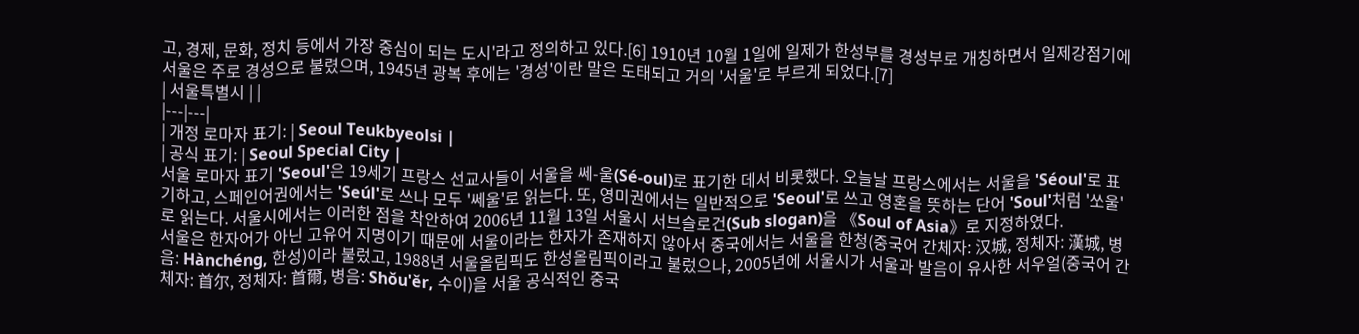고, 경제, 문화, 정치 등에서 가장 중심이 되는 도시'라고 정의하고 있다.[6] 1910년 10월 1일에 일제가 한성부를 경성부로 개칭하면서 일제강점기에 서울은 주로 경성으로 불렸으며, 1945년 광복 후에는 '경성'이란 말은 도태되고 거의 '서울'로 부르게 되었다.[7]
| 서울특별시 | |
|---|---|
| 개정 로마자 표기: | Seoul Teukbyeolsi |
| 공식 표기: | Seoul Special City |
서울 로마자 표기 'Seoul'은 19세기 프랑스 선교사들이 서울을 쎄-울(Sé-oul)로 표기한 데서 비롯했다. 오늘날 프랑스에서는 서울을 'Séoul'로 표기하고, 스페인어권에서는 'Seúl'로 쓰나 모두 '쎄울'로 읽는다. 또, 영미권에서는 일반적으로 'Seoul'로 쓰고 영혼을 뜻하는 단어 'Soul'처럼 '쏘울'로 읽는다. 서울시에서는 이러한 점을 착안하여 2006년 11월 13일 서울시 서브슬로건(Sub slogan)을 《Soul of Asia》로 지정하였다.
서울은 한자어가 아닌 고유어 지명이기 때문에 서울이라는 한자가 존재하지 않아서 중국에서는 서울을 한청(중국어 간체자: 汉城, 정체자: 漢城, 병음: Hànchéng, 한성)이라 불렀고, 1988년 서울올림픽도 한성올림픽이라고 불렀으나, 2005년에 서울시가 서울과 발음이 유사한 서우얼(중국어 간체자: 首尔, 정체자: 首爾, 병음: Shǒu'ěr, 수이)을 서울 공식적인 중국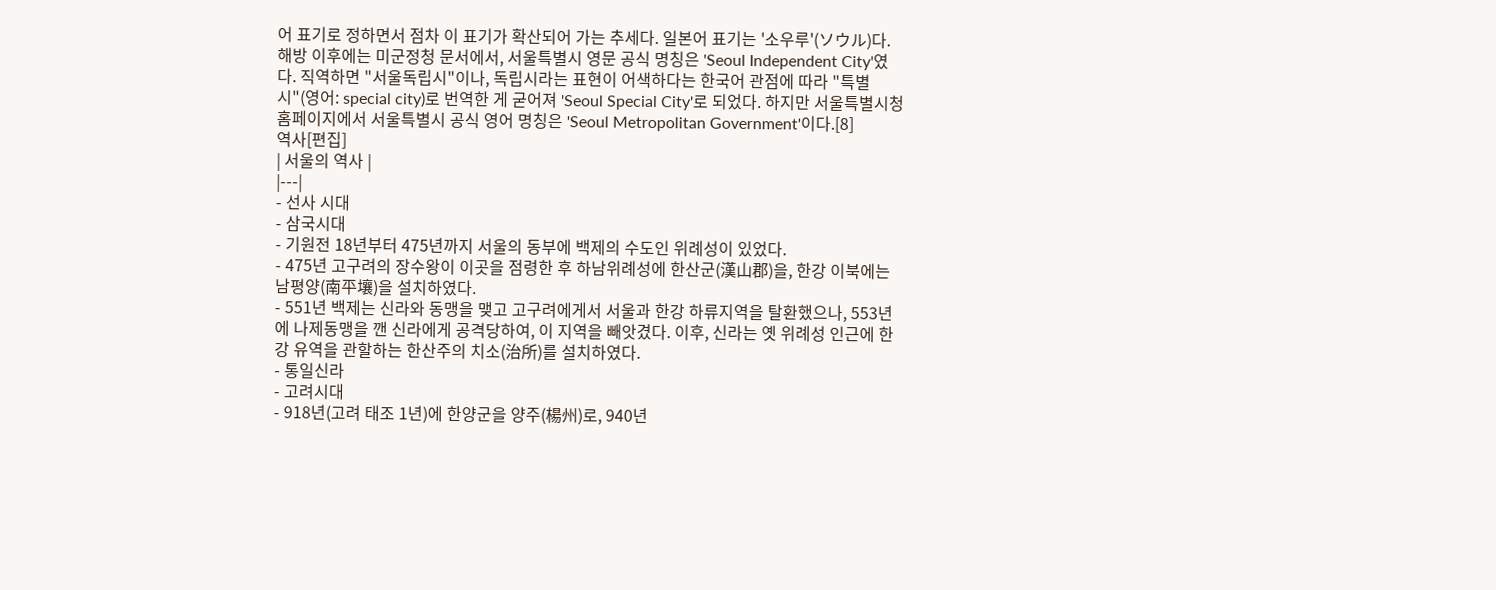어 표기로 정하면서 점차 이 표기가 확산되어 가는 추세다. 일본어 표기는 '소우루'(ソウル)다.
해방 이후에는 미군정청 문서에서, 서울특별시 영문 공식 명칭은 'Seoul Independent City'였다. 직역하면 "서울독립시"이나, 독립시라는 표현이 어색하다는 한국어 관점에 따라 "특별시"(영어: special city)로 번역한 게 굳어져 'Seoul Special City'로 되었다. 하지만 서울특별시청 홈페이지에서 서울특별시 공식 영어 명칭은 'Seoul Metropolitan Government'이다.[8]
역사[편집]
| 서울의 역사 |
|---|
- 선사 시대
- 삼국시대
- 기원전 18년부터 475년까지 서울의 동부에 백제의 수도인 위례성이 있었다.
- 475년 고구려의 장수왕이 이곳을 점령한 후 하남위례성에 한산군(漢山郡)을, 한강 이북에는 남평양(南平壤)을 설치하였다.
- 551년 백제는 신라와 동맹을 맺고 고구려에게서 서울과 한강 하류지역을 탈환했으나, 553년에 나제동맹을 깬 신라에게 공격당하여, 이 지역을 빼앗겼다. 이후, 신라는 옛 위례성 인근에 한강 유역을 관할하는 한산주의 치소(治所)를 설치하였다.
- 통일신라
- 고려시대
- 918년(고려 태조 1년)에 한양군을 양주(楊州)로, 940년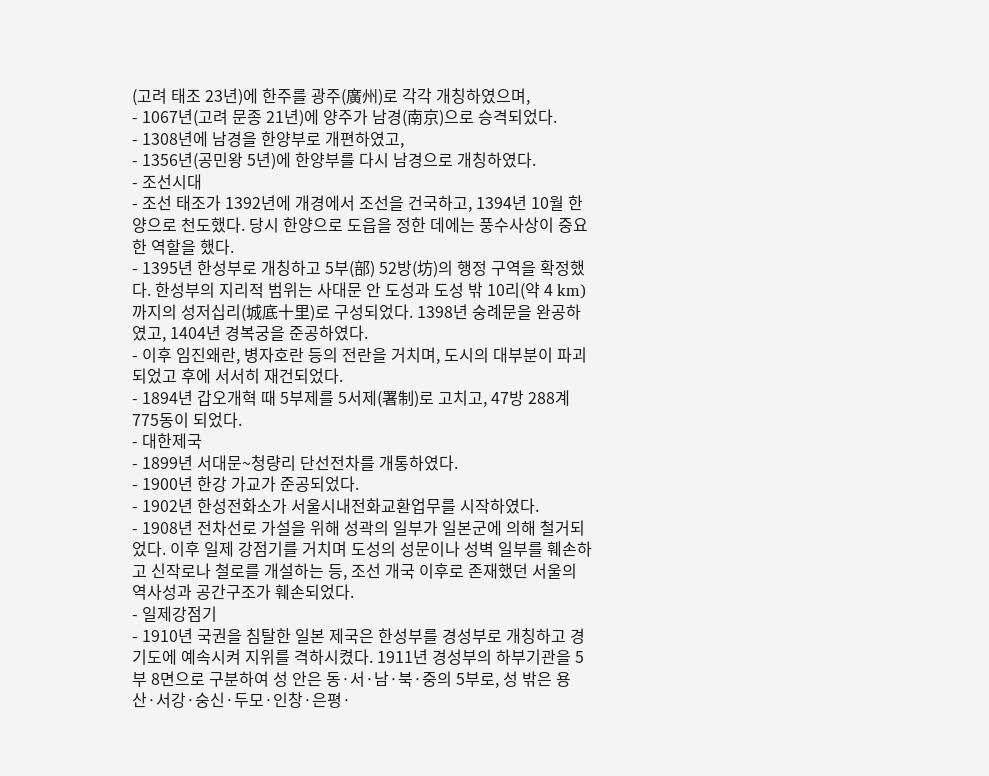(고려 태조 23년)에 한주를 광주(廣州)로 각각 개칭하였으며,
- 1067년(고려 문종 21년)에 양주가 남경(南京)으로 승격되었다.
- 1308년에 남경을 한양부로 개편하였고,
- 1356년(공민왕 5년)에 한양부를 다시 남경으로 개칭하였다.
- 조선시대
- 조선 태조가 1392년에 개경에서 조선을 건국하고, 1394년 10월 한양으로 천도했다. 당시 한양으로 도읍을 정한 데에는 풍수사상이 중요한 역할을 했다.
- 1395년 한성부로 개칭하고 5부(部) 52방(坊)의 행정 구역을 확정했다. 한성부의 지리적 범위는 사대문 안 도성과 도성 밖 10리(약 4 km)까지의 성저십리(城底十里)로 구성되었다. 1398년 숭례문을 완공하였고, 1404년 경복궁을 준공하였다.
- 이후 임진왜란, 병자호란 등의 전란을 거치며, 도시의 대부분이 파괴되었고 후에 서서히 재건되었다.
- 1894년 갑오개혁 때 5부제를 5서제(署制)로 고치고, 47방 288계 775동이 되었다.
- 대한제국
- 1899년 서대문~청량리 단선전차를 개통하였다.
- 1900년 한강 가교가 준공되었다.
- 1902년 한성전화소가 서울시내전화교환업무를 시작하였다.
- 1908년 전차선로 가설을 위해 성곽의 일부가 일본군에 의해 철거되었다. 이후 일제 강점기를 거치며 도성의 성문이나 성벽 일부를 훼손하고 신작로나 철로를 개설하는 등, 조선 개국 이후로 존재했던 서울의 역사성과 공간구조가 훼손되었다.
- 일제강점기
- 1910년 국권을 침탈한 일본 제국은 한성부를 경성부로 개칭하고 경기도에 예속시켜 지위를 격하시켰다. 1911년 경성부의 하부기관을 5부 8면으로 구분하여 성 안은 동·서·남·북·중의 5부로, 성 밖은 용산·서강·숭신·두모·인창·은평·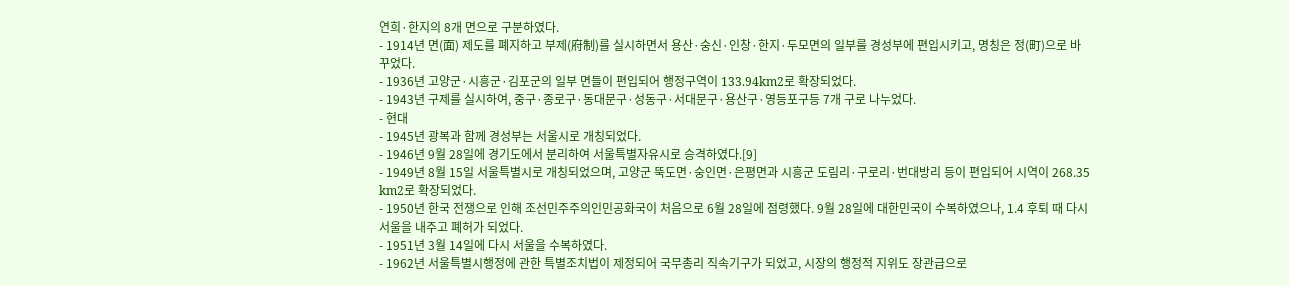연희·한지의 8개 면으로 구분하였다.
- 1914년 면(面) 제도를 폐지하고 부제(府制)를 실시하면서 용산·숭신·인창·한지·두모면의 일부를 경성부에 편입시키고, 명칭은 정(町)으로 바꾸었다.
- 1936년 고양군·시흥군·김포군의 일부 면들이 편입되어 행정구역이 133.94km2로 확장되었다.
- 1943년 구제를 실시하여, 중구·종로구·동대문구·성동구·서대문구·용산구·영등포구등 7개 구로 나누었다.
- 현대
- 1945년 광복과 함께 경성부는 서울시로 개칭되었다.
- 1946년 9월 28일에 경기도에서 분리하여 서울특별자유시로 승격하였다.[9]
- 1949년 8월 15일 서울특별시로 개칭되었으며, 고양군 뚝도면·숭인면·은평면과 시흥군 도림리·구로리·번대방리 등이 편입되어 시역이 268.35 km2로 확장되었다.
- 1950년 한국 전쟁으로 인해 조선민주주의인민공화국이 처음으로 6월 28일에 점령했다. 9월 28일에 대한민국이 수복하였으나, 1.4 후퇴 때 다시 서울을 내주고 폐허가 되었다.
- 1951년 3월 14일에 다시 서울을 수복하였다.
- 1962년 서울특별시행정에 관한 특별조치법이 제정되어 국무총리 직속기구가 되었고, 시장의 행정적 지위도 장관급으로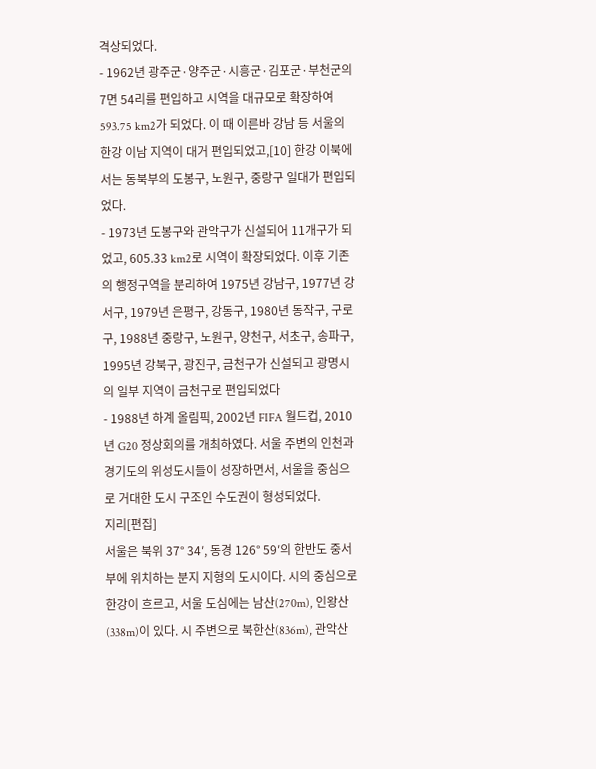격상되었다.
- 1962년 광주군·양주군·시흥군·김포군·부천군의 7면 54리를 편입하고 시역을 대규모로 확장하여 593.75 km2가 되었다. 이 때 이른바 강남 등 서울의 한강 이남 지역이 대거 편입되었고,[10] 한강 이북에서는 동북부의 도봉구, 노원구, 중랑구 일대가 편입되었다.
- 1973년 도봉구와 관악구가 신설되어 11개구가 되었고, 605.33 km2로 시역이 확장되었다. 이후 기존의 행정구역을 분리하여 1975년 강남구, 1977년 강서구, 1979년 은평구, 강동구, 1980년 동작구, 구로구, 1988년 중랑구, 노원구, 양천구, 서초구, 송파구, 1995년 강북구, 광진구, 금천구가 신설되고 광명시의 일부 지역이 금천구로 편입되었다
- 1988년 하계 올림픽, 2002년 FIFA 월드컵, 2010년 G20 정상회의를 개최하였다. 서울 주변의 인천과 경기도의 위성도시들이 성장하면서, 서울을 중심으로 거대한 도시 구조인 수도권이 형성되었다.
지리[편집]
서울은 북위 37° 34′, 동경 126° 59′의 한반도 중서부에 위치하는 분지 지형의 도시이다. 시의 중심으로 한강이 흐르고, 서울 도심에는 남산(270m), 인왕산(338m)이 있다. 시 주변으로 북한산(836m), 관악산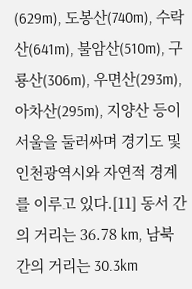(629m), 도봉산(740m), 수락산(641m), 불암산(510m), 구룡산(306m), 우면산(293m), 아차산(295m), 지양산 등이 서울을 둘러싸며 경기도 및 인천광역시와 자연적 경계를 이루고 있다.[11] 동서 간의 거리는 36.78 km, 남북 간의 거리는 30.3km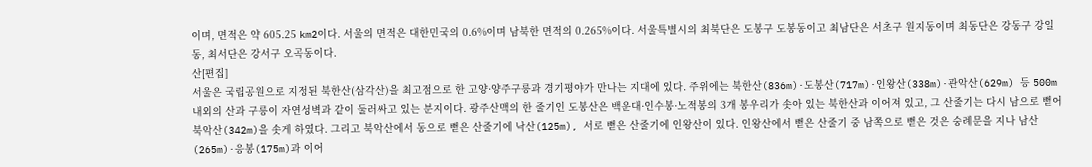이며, 면적은 약 605.25 km2이다. 서울의 면적은 대한민국의 0.6%이며 남북한 면적의 0.265%이다. 서울특별시의 최북단은 도봉구 도봉동이고 최남단은 서초구 원지동이며 최동단은 강동구 강일동, 최서단은 강서구 오곡동이다.
산[편집]
서울은 국립공원으로 지정된 북한산(삼각산)을 최고점으로 한 고양·양주구릉과 경기평야가 만나는 지대에 있다. 주위에는 북한산(836m)·도봉산(717m)·인왕산(338m)·관악산(629m) 등 500m 내외의 산과 구릉이 자연성벽과 같이 둘러싸고 있는 분지이다. 광주산맥의 한 줄기인 도봉산은 백운대·인수봉·노적봉의 3개 봉우리가 솟아 있는 북한산과 이어져 있고, 그 산줄기는 다시 남으로 뻗어 북악산(342m)을 솟게 하였다. 그리고 북악산에서 동으로 뻗은 산줄기에 낙산(125m), 서로 뻗은 산줄기에 인왕산이 있다. 인왕산에서 뻗은 산줄기 중 남쪽으로 뻗은 것은 숭례문을 지나 남산(265m)·응봉(175m)과 이어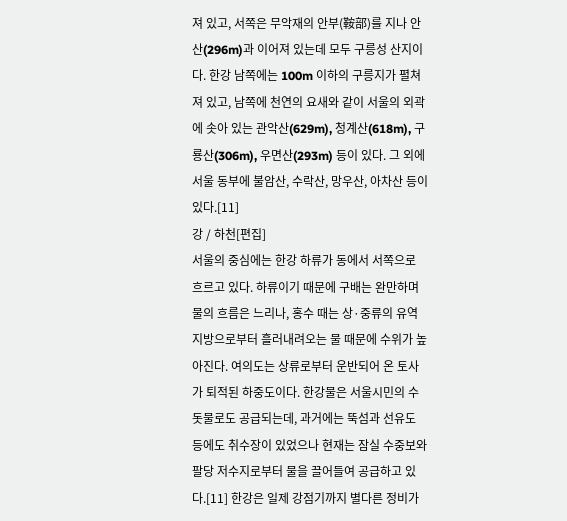져 있고, 서쪽은 무악재의 안부(鞍部)를 지나 안산(296m)과 이어져 있는데 모두 구릉성 산지이다. 한강 남쪽에는 100m 이하의 구릉지가 펼쳐져 있고, 남쪽에 천연의 요새와 같이 서울의 외곽에 솟아 있는 관악산(629m), 청계산(618m), 구룡산(306m), 우면산(293m) 등이 있다. 그 외에 서울 동부에 불암산, 수락산, 망우산, 아차산 등이 있다.[11]
강 / 하천[편집]
서울의 중심에는 한강 하류가 동에서 서쪽으로 흐르고 있다. 하류이기 때문에 구배는 완만하며 물의 흐름은 느리나, 홍수 때는 상·중류의 유역 지방으로부터 흘러내려오는 물 때문에 수위가 높아진다. 여의도는 상류로부터 운반되어 온 토사가 퇴적된 하중도이다. 한강물은 서울시민의 수돗물로도 공급되는데, 과거에는 뚝섬과 선유도 등에도 취수장이 있었으나 현재는 잠실 수중보와 팔당 저수지로부터 물을 끌어들여 공급하고 있다.[11] 한강은 일제 강점기까지 별다른 정비가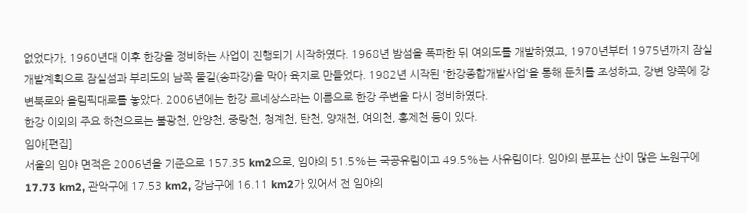없었다가, 1960년대 이후 한강을 정비하는 사업이 진행되기 시작하였다. 1968년 밤섬을 폭파한 뒤 여의도를 개발하였고, 1970년부터 1975년까지 잠실 개발계획으로 잠실섬과 부리도의 남쪽 물길(송파강)을 막아 육지로 만들었다. 1982년 시작된 '한강종합개발사업'을 통해 둔치를 조성하고, 강변 양쪽에 강변북로와 올림픽대로를 놓았다. 2006년에는 한강 르네상스라는 이름으로 한강 주변을 다시 정비하였다.
한강 이외의 주요 하천으로는 불광천, 안양천, 중랑천, 청계천, 탄천, 양재천, 여의천, 홍제천 등이 있다.
임야[편집]
서울의 임야 면적은 2006년을 기준으로 157.35 km2으로, 임야의 51.5%는 국공유림이고 49.5%는 사유림이다. 임야의 분포는 산이 많은 노원구에 17.73 km2, 관악구에 17.53 km2, 강남구에 16.11 km2가 있어서 전 임야의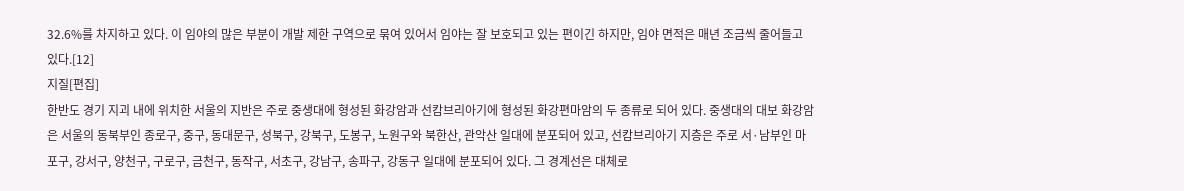32.6%를 차지하고 있다. 이 임야의 많은 부분이 개발 제한 구역으로 묶여 있어서 임야는 잘 보호되고 있는 편이긴 하지만, 임야 면적은 매년 조금씩 줄어들고 있다.[12]
지질[편집]
한반도 경기 지괴 내에 위치한 서울의 지반은 주로 중생대에 형성된 화강암과 선캄브리아기에 형성된 화강편마암의 두 종류로 되어 있다. 중생대의 대보 화강암은 서울의 동북부인 종로구, 중구, 동대문구, 성북구, 강북구, 도봉구, 노원구와 북한산, 관악산 일대에 분포되어 있고, 선캄브리아기 지층은 주로 서·남부인 마포구, 강서구, 양천구, 구로구, 금천구, 동작구, 서초구, 강남구, 송파구, 강동구 일대에 분포되어 있다. 그 경계선은 대체로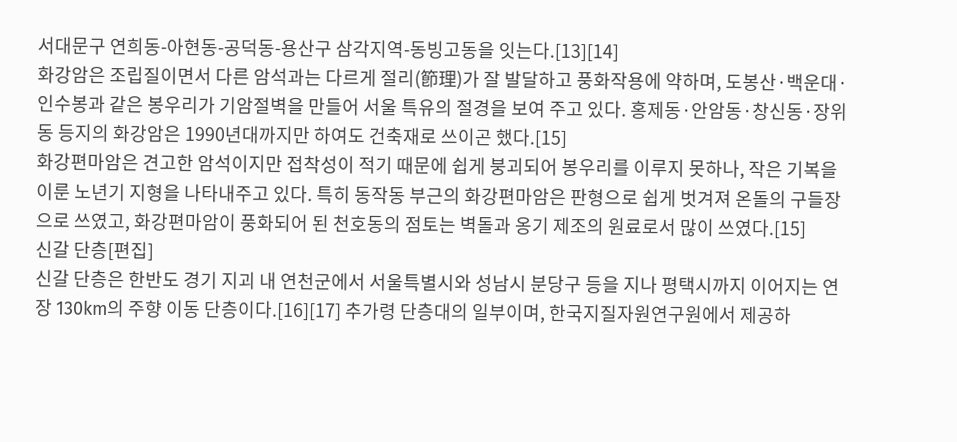서대문구 연희동-아현동-공덕동-용산구 삼각지역-동빙고동을 잇는다.[13][14]
화강암은 조립질이면서 다른 암석과는 다르게 절리(節理)가 잘 발달하고 풍화작용에 약하며, 도봉산·백운대·인수봉과 같은 봉우리가 기암절벽을 만들어 서울 특유의 절경을 보여 주고 있다. 홍제동·안암동·창신동·장위동 등지의 화강암은 1990년대까지만 하여도 건축재로 쓰이곤 했다.[15]
화강편마암은 견고한 암석이지만 접착성이 적기 때문에 쉽게 붕괴되어 봉우리를 이루지 못하나, 작은 기복을 이룬 노년기 지형을 나타내주고 있다. 특히 동작동 부근의 화강편마암은 판형으로 쉽게 벗겨져 온돌의 구들장으로 쓰였고, 화강편마암이 풍화되어 된 천호동의 점토는 벽돌과 옹기 제조의 원료로서 많이 쓰였다.[15]
신갈 단층[편집]
신갈 단층은 한반도 경기 지괴 내 연천군에서 서울특별시와 성남시 분당구 등을 지나 평택시까지 이어지는 연장 130km의 주향 이동 단층이다.[16][17] 추가령 단층대의 일부이며, 한국지질자원연구원에서 제공하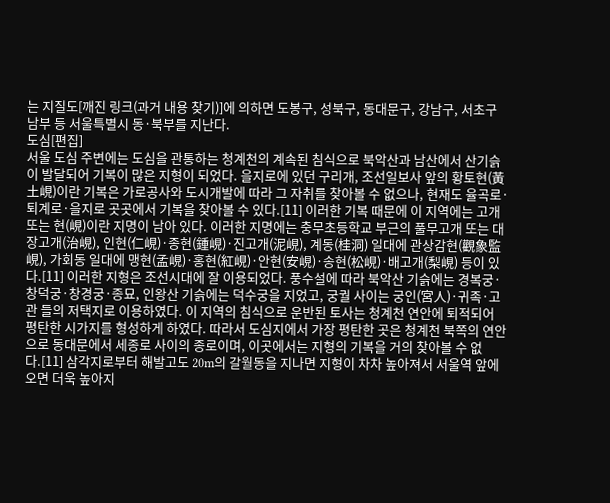는 지질도[깨진 링크(과거 내용 찾기)]에 의하면 도봉구, 성북구, 동대문구, 강남구, 서초구 남부 등 서울특별시 동·북부를 지난다.
도심[편집]
서울 도심 주변에는 도심을 관통하는 청계천의 계속된 침식으로 북악산과 남산에서 산기슭이 발달되어 기복이 많은 지형이 되었다. 을지로에 있던 구리개, 조선일보사 앞의 황토현(黃土峴)이란 기복은 가로공사와 도시개발에 따라 그 자취를 찾아볼 수 없으나, 현재도 율곡로·퇴계로·을지로 곳곳에서 기복을 찾아볼 수 있다.[11] 이러한 기복 때문에 이 지역에는 고개 또는 현(峴)이란 지명이 남아 있다. 이러한 지명에는 충무초등학교 부근의 풀무고개 또는 대장고개(治峴), 인현(仁峴)·종현(鍾峴)·진고개(泥峴), 계동(桂洞) 일대에 관상감현(觀象監峴), 가회동 일대에 맹현(孟峴)·홍현(紅峴)·안현(安峴)·송현(松峴)·배고개(梨峴) 등이 있다.[11] 이러한 지형은 조선시대에 잘 이용되었다. 풍수설에 따라 북악산 기슭에는 경복궁·창덕궁·창경궁·종묘, 인왕산 기슭에는 덕수궁을 지었고, 궁궐 사이는 궁인(宮人)·귀족·고관 들의 저택지로 이용하였다. 이 지역의 침식으로 운반된 토사는 청계천 연안에 퇴적되어 평탄한 시가지를 형성하게 하였다. 따라서 도심지에서 가장 평탄한 곳은 청계천 북쪽의 연안으로 동대문에서 세종로 사이의 종로이며, 이곳에서는 지형의 기복을 거의 찾아볼 수 없다.[11] 삼각지로부터 해발고도 20m의 갈월동을 지나면 지형이 차차 높아져서 서울역 앞에 오면 더욱 높아지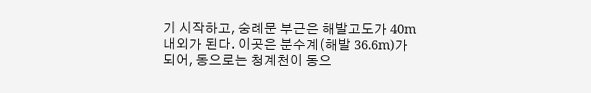기 시작하고, 숭례문 부근은 해발고도가 40m 내외가 된다. 이곳은 분수계(해발 36.6m)가 되어, 동으로는 청계천이 동으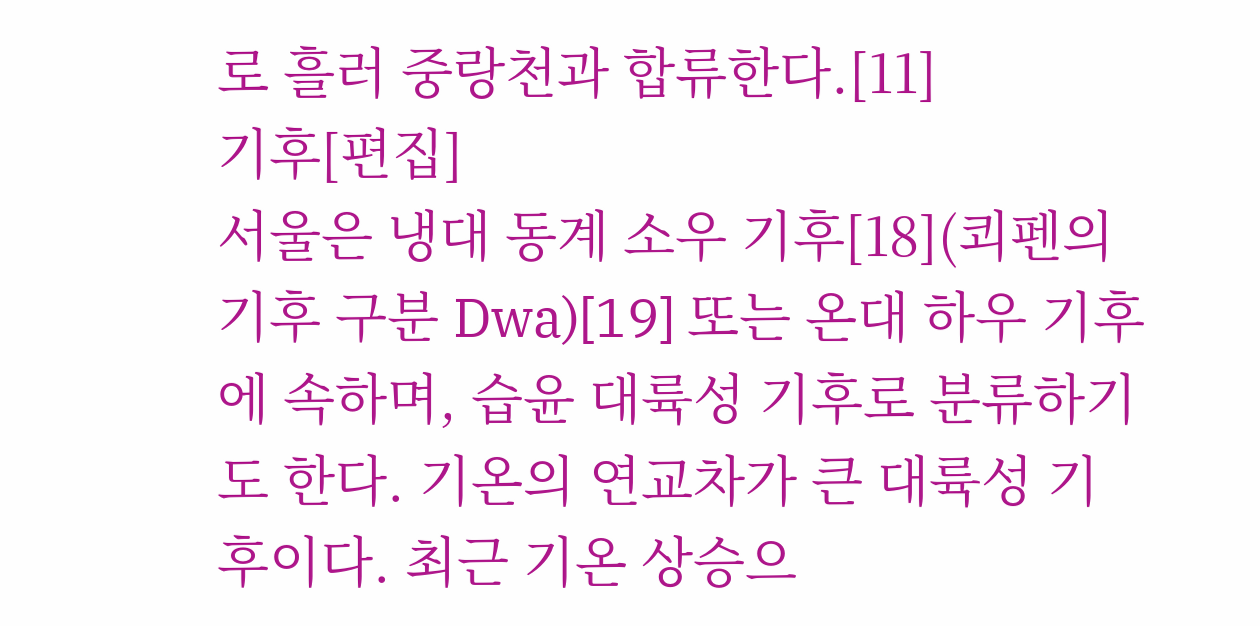로 흘러 중랑천과 합류한다.[11]
기후[편집]
서울은 냉대 동계 소우 기후[18](쾨펜의 기후 구분 Dwa)[19] 또는 온대 하우 기후에 속하며, 습윤 대륙성 기후로 분류하기도 한다. 기온의 연교차가 큰 대륙성 기후이다. 최근 기온 상승으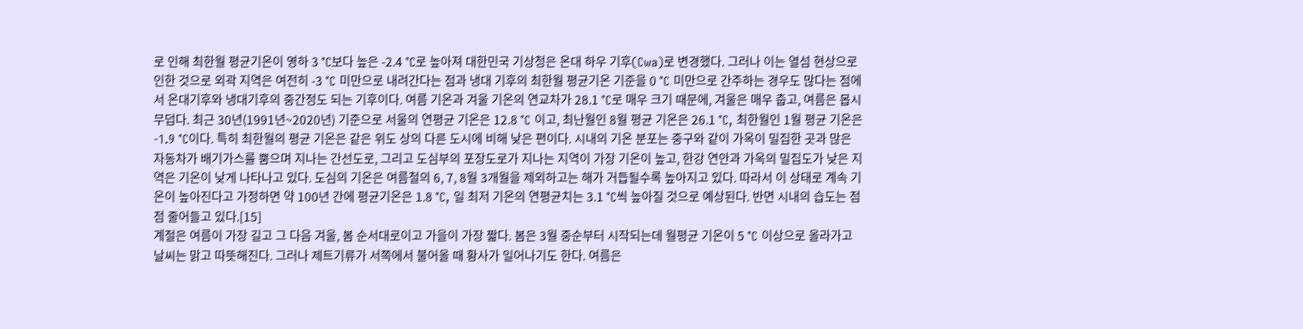로 인해 최한월 평균기온이 영하 3 °C보다 높은 -2.4 °C로 높아져 대한민국 기상청은 온대 하우 기후(Cwa)로 변경했다. 그러나 이는 열섬 현상으로 인한 것으로 외곽 지역은 여전히 -3 °C 미만으로 내려간다는 점과 냉대 기후의 최한월 평균기온 기준을 0 °C 미만으로 간주하는 경우도 많다는 점에서 온대기후와 냉대기후의 중간정도 되는 기후이다. 여름 기온과 겨울 기온의 연교차가 28.1 °C로 매우 크기 때문에, 겨울은 매우 춥고, 여름은 몹시 무덥다. 최근 30년(1991년~2020년) 기준으로 서울의 연평균 기온은 12.8 °C 이고, 최난월인 8월 평균 기온은 26.1 °C, 최한월인 1월 평균 기온은 -1.9 °C이다. 특히 최한월의 평균 기온은 같은 위도 상의 다른 도시에 비해 낮은 편이다. 시내의 기온 분포는 중구와 같이 가옥이 밀집한 곳과 많은 자동차가 배기가스를 뿜으며 지나는 간선도로, 그리고 도심부의 포장도로가 지나는 지역이 가장 기온이 높고, 한강 연안과 가옥의 밀집도가 낮은 지역은 기온이 낮게 나타나고 있다. 도심의 기온은 여름철의 6, 7, 8월 3개월을 제외하고는 해가 거듭될수록 높아지고 있다. 따라서 이 상태로 계속 기온이 높아진다고 가정하면 약 100년 간에 평균기온은 1.8 °C, 일 최저 기온의 연평균치는 3.1 °C씩 높아질 것으로 예상된다. 반면 시내의 습도는 점점 줄어들고 있다.[15]
계절은 여름이 가장 길고 그 다음 겨울, 봄 순서대로이고 가을이 가장 짧다. 봄은 3월 중순부터 시작되는데 월평균 기온이 5 °C 이상으로 올라가고 날씨는 맑고 따뜻해진다. 그러나 제트기류가 서쪽에서 불어올 때 황사가 일어나기도 한다. 여름은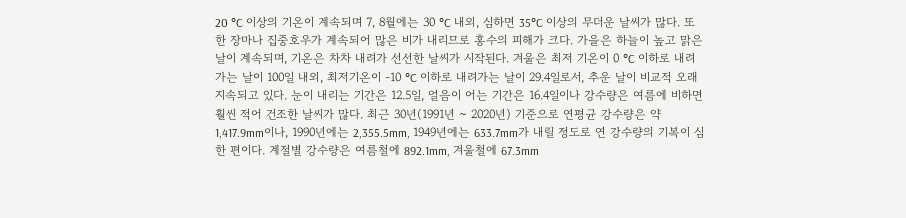20 °C 이상의 기온이 계속되며 7, 8월에는 30 °C 내외, 심하면 35°C 이상의 무더운 날씨가 많다. 또한 장마나 집중호우가 계속되어 많은 비가 내리므로 홍수의 피해가 크다. 가을은 하늘이 높고 맑은 날이 계속되며, 기온은 차차 내려가 선선한 날씨가 시작된다. 겨울은 최저 기온이 0 °C 이하로 내려가는 날이 100일 내외, 최저기온이 -10 °C 이하로 내려가는 날이 29.4일로서, 추운 날이 비교적 오래 지속되고 있다. 눈이 내리는 기간은 12.5일, 얼음이 어는 기간은 16.4일이나 강수량은 여름에 비하면 훨씬 적어 건조한 날씨가 많다. 최근 30년(1991년 ~ 2020년) 기준으로 연평균 강수량은 약 1,417.9mm이나, 1990년에는 2,355.5mm, 1949년에는 633.7mm가 내릴 정도로 연 강수량의 기복이 심한 편이다. 계절별 강수량은 여름철에 892.1mm, 겨울철에 67.3mm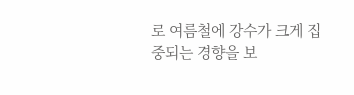로 여름철에 강수가 크게 집중되는 경향을 보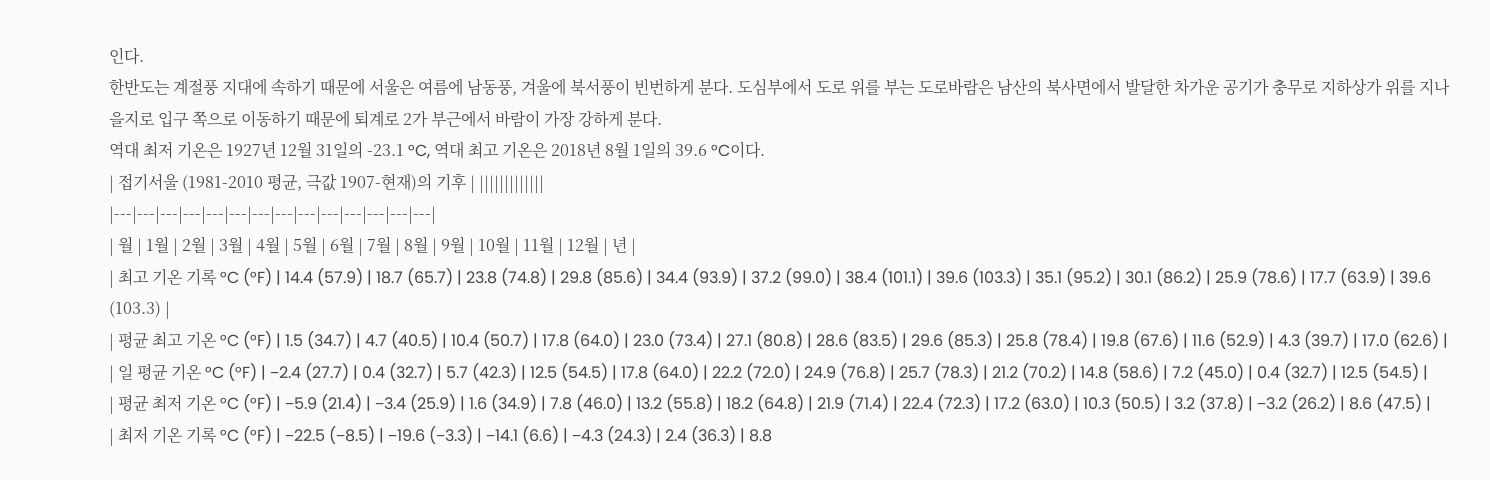인다.
한반도는 계절풍 지대에 속하기 때문에 서울은 여름에 남동풍, 겨울에 북서풍이 빈번하게 분다. 도심부에서 도로 위를 부는 도로바람은 남산의 북사면에서 발달한 차가운 공기가 충무로 지하상가 위를 지나 을지로 입구 쪽으로 이동하기 때문에 퇴계로 2가 부근에서 바람이 가장 강하게 분다.
역대 최저 기온은 1927년 12월 31일의 -23.1 °C, 역대 최고 기온은 2018년 8월 1일의 39.6 °C이다.
| 접기서울 (1981-2010 평균, 극값 1907-현재)의 기후 | |||||||||||||
|---|---|---|---|---|---|---|---|---|---|---|---|---|---|
| 월 | 1월 | 2월 | 3월 | 4월 | 5월 | 6월 | 7월 | 8월 | 9월 | 10월 | 11월 | 12월 | 년 |
| 최고 기온 기록 °C (°F) | 14.4 (57.9) | 18.7 (65.7) | 23.8 (74.8) | 29.8 (85.6) | 34.4 (93.9) | 37.2 (99.0) | 38.4 (101.1) | 39.6 (103.3) | 35.1 (95.2) | 30.1 (86.2) | 25.9 (78.6) | 17.7 (63.9) | 39.6 (103.3) |
| 평균 최고 기온 °C (°F) | 1.5 (34.7) | 4.7 (40.5) | 10.4 (50.7) | 17.8 (64.0) | 23.0 (73.4) | 27.1 (80.8) | 28.6 (83.5) | 29.6 (85.3) | 25.8 (78.4) | 19.8 (67.6) | 11.6 (52.9) | 4.3 (39.7) | 17.0 (62.6) |
| 일 평균 기온 °C (°F) | −2.4 (27.7) | 0.4 (32.7) | 5.7 (42.3) | 12.5 (54.5) | 17.8 (64.0) | 22.2 (72.0) | 24.9 (76.8) | 25.7 (78.3) | 21.2 (70.2) | 14.8 (58.6) | 7.2 (45.0) | 0.4 (32.7) | 12.5 (54.5) |
| 평균 최저 기온 °C (°F) | −5.9 (21.4) | −3.4 (25.9) | 1.6 (34.9) | 7.8 (46.0) | 13.2 (55.8) | 18.2 (64.8) | 21.9 (71.4) | 22.4 (72.3) | 17.2 (63.0) | 10.3 (50.5) | 3.2 (37.8) | −3.2 (26.2) | 8.6 (47.5) |
| 최저 기온 기록 °C (°F) | −22.5 (−8.5) | −19.6 (−3.3) | −14.1 (6.6) | −4.3 (24.3) | 2.4 (36.3) | 8.8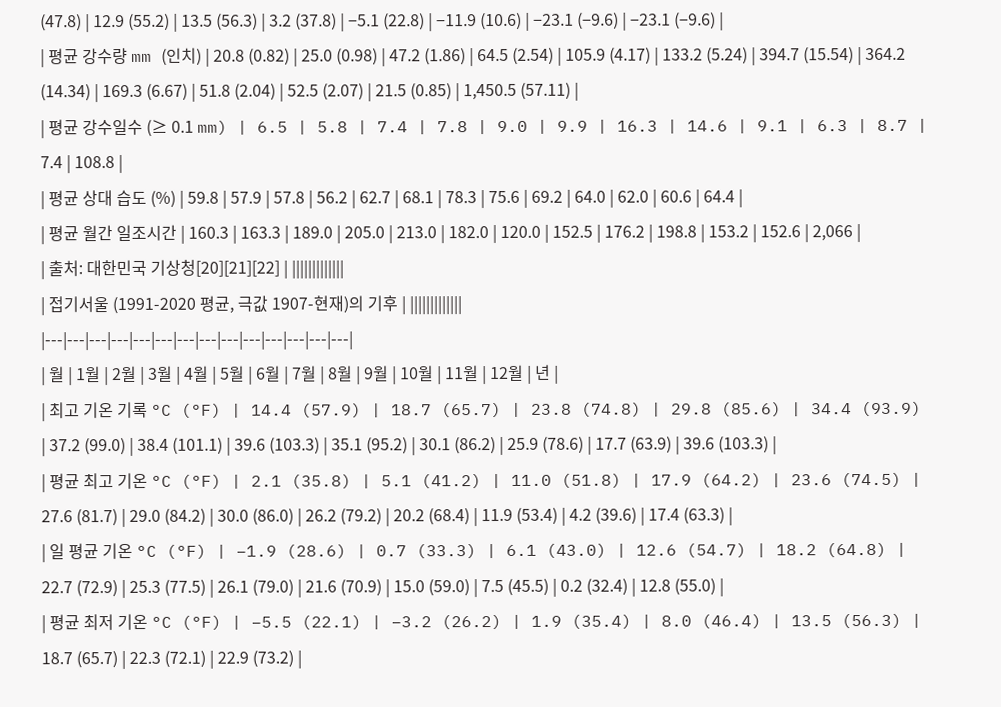(47.8) | 12.9 (55.2) | 13.5 (56.3) | 3.2 (37.8) | −5.1 (22.8) | −11.9 (10.6) | −23.1 (−9.6) | −23.1 (−9.6) |
| 평균 강수량 mm (인치) | 20.8 (0.82) | 25.0 (0.98) | 47.2 (1.86) | 64.5 (2.54) | 105.9 (4.17) | 133.2 (5.24) | 394.7 (15.54) | 364.2 (14.34) | 169.3 (6.67) | 51.8 (2.04) | 52.5 (2.07) | 21.5 (0.85) | 1,450.5 (57.11) |
| 평균 강수일수 (≥ 0.1 mm) | 6.5 | 5.8 | 7.4 | 7.8 | 9.0 | 9.9 | 16.3 | 14.6 | 9.1 | 6.3 | 8.7 | 7.4 | 108.8 |
| 평균 상대 습도 (%) | 59.8 | 57.9 | 57.8 | 56.2 | 62.7 | 68.1 | 78.3 | 75.6 | 69.2 | 64.0 | 62.0 | 60.6 | 64.4 |
| 평균 월간 일조시간 | 160.3 | 163.3 | 189.0 | 205.0 | 213.0 | 182.0 | 120.0 | 152.5 | 176.2 | 198.8 | 153.2 | 152.6 | 2,066 |
| 출처: 대한민국 기상청[20][21][22] | |||||||||||||
| 접기서울 (1991-2020 평균, 극값 1907-현재)의 기후 | |||||||||||||
|---|---|---|---|---|---|---|---|---|---|---|---|---|---|
| 월 | 1월 | 2월 | 3월 | 4월 | 5월 | 6월 | 7월 | 8월 | 9월 | 10월 | 11월 | 12월 | 년 |
| 최고 기온 기록 °C (°F) | 14.4 (57.9) | 18.7 (65.7) | 23.8 (74.8) | 29.8 (85.6) | 34.4 (93.9) | 37.2 (99.0) | 38.4 (101.1) | 39.6 (103.3) | 35.1 (95.2) | 30.1 (86.2) | 25.9 (78.6) | 17.7 (63.9) | 39.6 (103.3) |
| 평균 최고 기온 °C (°F) | 2.1 (35.8) | 5.1 (41.2) | 11.0 (51.8) | 17.9 (64.2) | 23.6 (74.5) | 27.6 (81.7) | 29.0 (84.2) | 30.0 (86.0) | 26.2 (79.2) | 20.2 (68.4) | 11.9 (53.4) | 4.2 (39.6) | 17.4 (63.3) |
| 일 평균 기온 °C (°F) | −1.9 (28.6) | 0.7 (33.3) | 6.1 (43.0) | 12.6 (54.7) | 18.2 (64.8) | 22.7 (72.9) | 25.3 (77.5) | 26.1 (79.0) | 21.6 (70.9) | 15.0 (59.0) | 7.5 (45.5) | 0.2 (32.4) | 12.8 (55.0) |
| 평균 최저 기온 °C (°F) | −5.5 (22.1) | −3.2 (26.2) | 1.9 (35.4) | 8.0 (46.4) | 13.5 (56.3) | 18.7 (65.7) | 22.3 (72.1) | 22.9 (73.2) |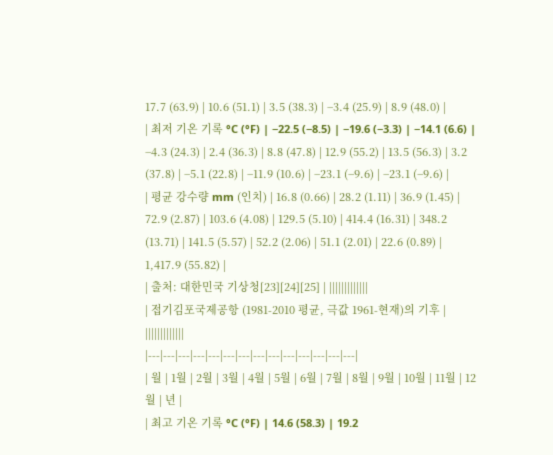17.7 (63.9) | 10.6 (51.1) | 3.5 (38.3) | −3.4 (25.9) | 8.9 (48.0) |
| 최저 기온 기록 °C (°F) | −22.5 (−8.5) | −19.6 (−3.3) | −14.1 (6.6) | −4.3 (24.3) | 2.4 (36.3) | 8.8 (47.8) | 12.9 (55.2) | 13.5 (56.3) | 3.2 (37.8) | −5.1 (22.8) | −11.9 (10.6) | −23.1 (−9.6) | −23.1 (−9.6) |
| 평균 강수량 mm (인치) | 16.8 (0.66) | 28.2 (1.11) | 36.9 (1.45) | 72.9 (2.87) | 103.6 (4.08) | 129.5 (5.10) | 414.4 (16.31) | 348.2 (13.71) | 141.5 (5.57) | 52.2 (2.06) | 51.1 (2.01) | 22.6 (0.89) | 1,417.9 (55.82) |
| 출처: 대한민국 기상청[23][24][25] | |||||||||||||
| 접기김포국제공항 (1981-2010 평균, 극값 1961-현재)의 기후 | |||||||||||||
|---|---|---|---|---|---|---|---|---|---|---|---|---|---|
| 월 | 1월 | 2월 | 3월 | 4월 | 5월 | 6월 | 7월 | 8월 | 9월 | 10월 | 11월 | 12월 | 년 |
| 최고 기온 기록 °C (°F) | 14.6 (58.3) | 19.2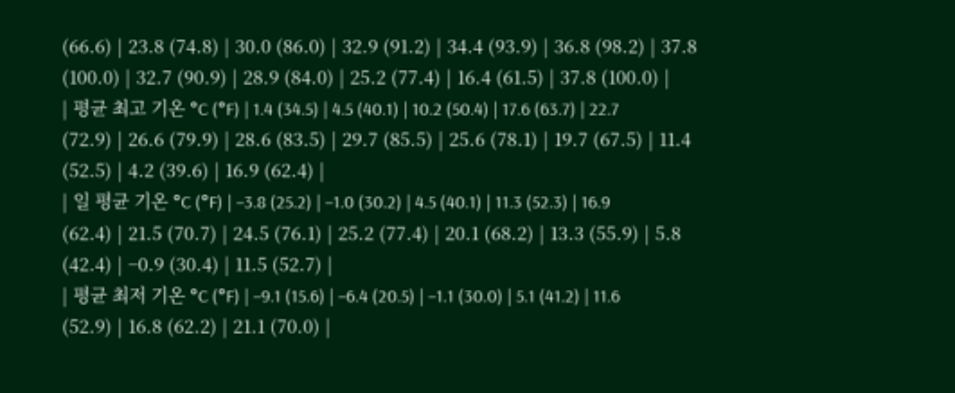(66.6) | 23.8 (74.8) | 30.0 (86.0) | 32.9 (91.2) | 34.4 (93.9) | 36.8 (98.2) | 37.8 (100.0) | 32.7 (90.9) | 28.9 (84.0) | 25.2 (77.4) | 16.4 (61.5) | 37.8 (100.0) |
| 평균 최고 기온 °C (°F) | 1.4 (34.5) | 4.5 (40.1) | 10.2 (50.4) | 17.6 (63.7) | 22.7 (72.9) | 26.6 (79.9) | 28.6 (83.5) | 29.7 (85.5) | 25.6 (78.1) | 19.7 (67.5) | 11.4 (52.5) | 4.2 (39.6) | 16.9 (62.4) |
| 일 평균 기온 °C (°F) | −3.8 (25.2) | −1.0 (30.2) | 4.5 (40.1) | 11.3 (52.3) | 16.9 (62.4) | 21.5 (70.7) | 24.5 (76.1) | 25.2 (77.4) | 20.1 (68.2) | 13.3 (55.9) | 5.8 (42.4) | −0.9 (30.4) | 11.5 (52.7) |
| 평균 최저 기온 °C (°F) | −9.1 (15.6) | −6.4 (20.5) | −1.1 (30.0) | 5.1 (41.2) | 11.6 (52.9) | 16.8 (62.2) | 21.1 (70.0) |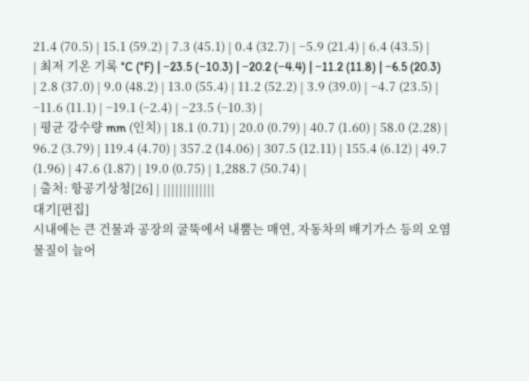21.4 (70.5) | 15.1 (59.2) | 7.3 (45.1) | 0.4 (32.7) | −5.9 (21.4) | 6.4 (43.5) |
| 최저 기온 기록 °C (°F) | −23.5 (−10.3) | −20.2 (−4.4) | −11.2 (11.8) | −6.5 (20.3) | 2.8 (37.0) | 9.0 (48.2) | 13.0 (55.4) | 11.2 (52.2) | 3.9 (39.0) | −4.7 (23.5) | −11.6 (11.1) | −19.1 (−2.4) | −23.5 (−10.3) |
| 평균 강수량 mm (인치) | 18.1 (0.71) | 20.0 (0.79) | 40.7 (1.60) | 58.0 (2.28) | 96.2 (3.79) | 119.4 (4.70) | 357.2 (14.06) | 307.5 (12.11) | 155.4 (6.12) | 49.7 (1.96) | 47.6 (1.87) | 19.0 (0.75) | 1,288.7 (50.74) |
| 출처: 항공기상청[26] | |||||||||||||
대기[편집]
시내에는 큰 건물과 공장의 굴뚝에서 내뿜는 매연, 자동차의 배기가스 등의 오염물질이 늘어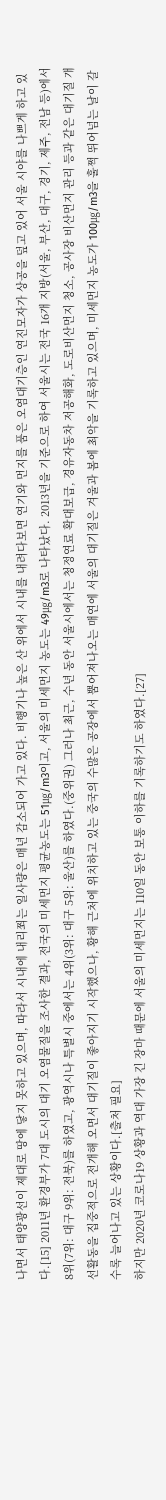나면서 태양광선이 제대로 땅에 닿지 못하고 있으며, 따라서 시내에 내리쬐는 일사량은 매년 감소되어 가고 있다. 비행기나 높은 산 위에서 시내를 내려다보면 연기와 먼지를 품은 오염대기층인 연진모자가 상공을 덮고 있어 서울 시야를 나쁘게 하고 있다.[15] 2011년 환경부가 7대 도시의 대기 오염물질을 조사한 결과, 전국의 미세먼지 평균농도는 51㎍/m3이고, 서울의 미세먼지 농도는 49㎍/m3로 나타났다. 2013년을 기준으로 하여 서울시는 전국 16개 지방(서울, 부산, 대구, 경기, 제주, 전남 등)에서 8위(7위: 대구 9위: 전북)를 하였고, 광역시나 특별시 중에서는 4위(3위: 대구 5위: 울산)를 하였다.(중위권) 그러나 최근, 수년 동안 서울시에서는 청정연료 확대보급, 경유자동차 저공해화, 도로비산먼지 청소, 공사장 비산먼지 관리 등과 같은 대기질 개선활동을 집중적으로 전개해 오면서 대기질이 좋아지기 시작했으나, 황해 근처에 위치하고 있는 중국의 수많은 공장에서 뿜어져나오는 매연에 서울의 대기질은 겨울과 봄에 최악을 기록하고 있으며, 미세먼지 농도가 100㎍/m3을 훌쩍 뛰어넘는 날이 갈수록 늘어나고 있는 상황이다.[출처 필요]
하지만 2020년 코로나19 상황과 역대 가장 긴 장마 때문에 서울의 미세먼지는 110일 동안 보통 이하를 기록하기도 하였다.[27]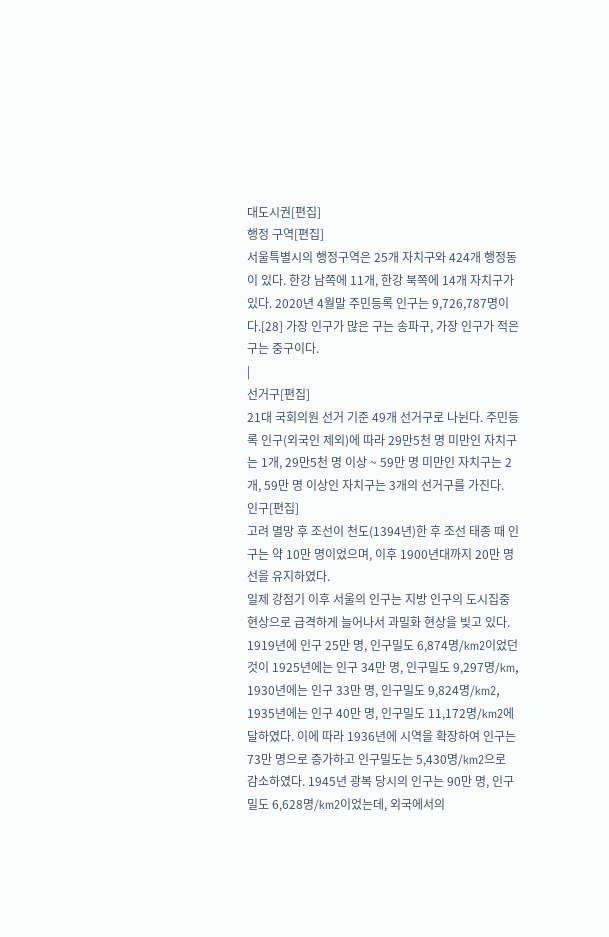대도시권[편집]
행정 구역[편집]
서울특별시의 행정구역은 25개 자치구와 424개 행정동이 있다. 한강 남쪽에 11개, 한강 북쪽에 14개 자치구가 있다. 2020년 4월말 주민등록 인구는 9,726,787명이다.[28] 가장 인구가 많은 구는 송파구, 가장 인구가 적은 구는 중구이다.
|
선거구[편집]
21대 국회의원 선거 기준 49개 선거구로 나뉜다. 주민등록 인구(외국인 제외)에 따라 29만5천 명 미만인 자치구는 1개, 29만5천 명 이상 ~ 59만 명 미만인 자치구는 2개, 59만 명 이상인 자치구는 3개의 선거구를 가진다.
인구[편집]
고려 멸망 후 조선이 천도(1394년)한 후 조선 태종 때 인구는 약 10만 명이었으며, 이후 1900년대까지 20만 명 선을 유지하였다.
일제 강점기 이후 서울의 인구는 지방 인구의 도시집중 현상으로 급격하게 늘어나서 과밀화 현상을 빚고 있다. 1919년에 인구 25만 명, 인구밀도 6,874명/km2이었던 것이 1925년에는 인구 34만 명, 인구밀도 9,297명/km, 1930년에는 인구 33만 명, 인구밀도 9,824명/km2, 1935년에는 인구 40만 명, 인구밀도 11,172명/km2에 달하였다. 이에 따라 1936년에 시역을 확장하여 인구는 73만 명으로 증가하고 인구밀도는 5,430명/km2으로 감소하였다. 1945년 광복 당시의 인구는 90만 명, 인구밀도 6,628명/km2이었는데, 외국에서의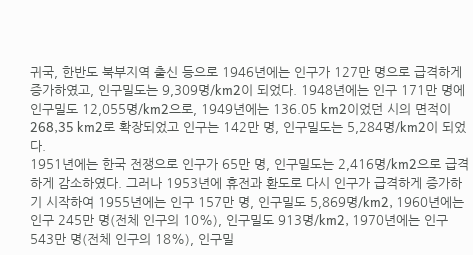귀국, 한반도 북부지역 출신 등으로 1946년에는 인구가 127만 명으로 급격하게 증가하였고, 인구밀도는 9,309명/km2이 되었다. 1948년에는 인구 171만 명에 인구밀도 12,055명/km2으로, 1949년에는 136.05 km2이었던 시의 면적이 268,35 km2로 확장되었고 인구는 142만 명, 인구밀도는 5,284명/km2이 되었다.
1951년에는 한국 전쟁으로 인구가 65만 명, 인구밀도는 2,416명/km2으로 급격하게 감소하였다. 그러나 1953년에 휴전과 환도로 다시 인구가 급격하게 증가하기 시작하여 1955년에는 인구 157만 명, 인구밀도 5,869명/km2, 1960년에는 인구 245만 명(전체 인구의 10%), 인구밀도 913명/km2, 1970년에는 인구 543만 명(전체 인구의 18%), 인구밀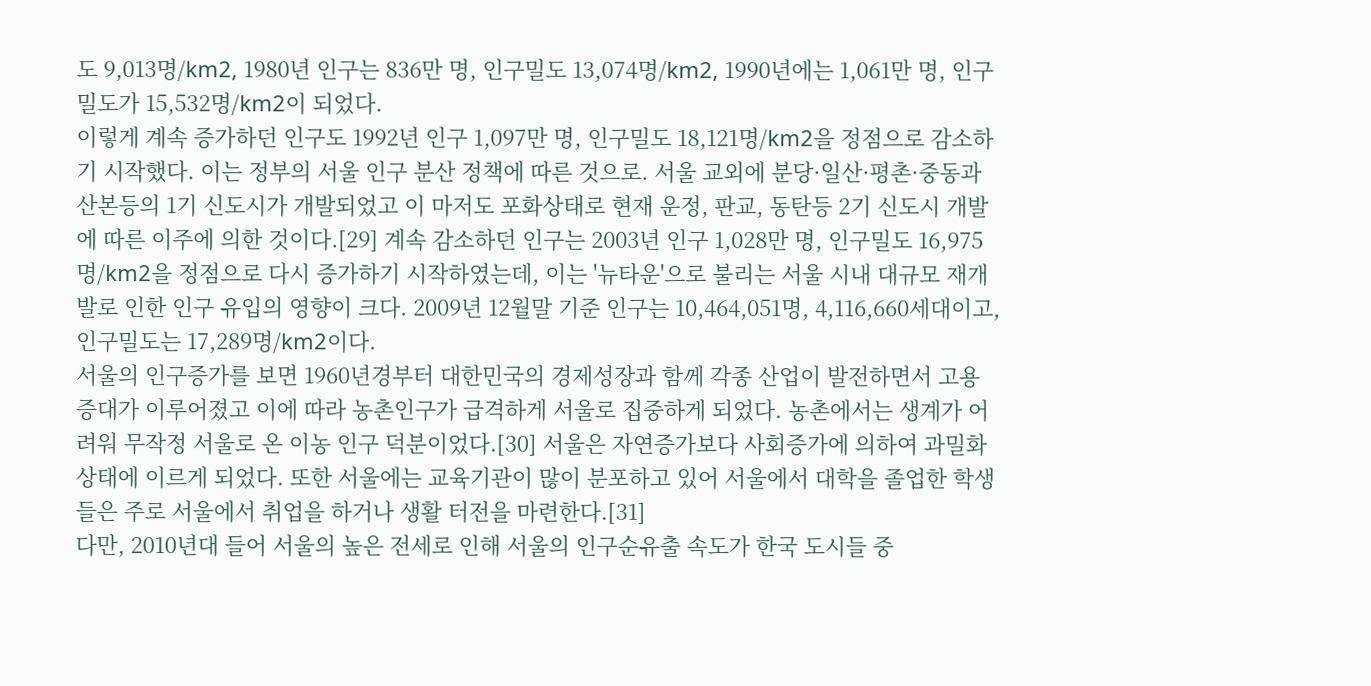도 9,013명/km2, 1980년 인구는 836만 명, 인구밀도 13,074명/km2, 1990년에는 1,061만 명, 인구밀도가 15,532명/km2이 되었다.
이렇게 계속 증가하던 인구도 1992년 인구 1,097만 명, 인구밀도 18,121명/km2을 정점으로 감소하기 시작했다. 이는 정부의 서울 인구 분산 정책에 따른 것으로. 서울 교외에 분당·일산·평촌·중동과 산본등의 1기 신도시가 개발되었고 이 마저도 포화상태로 현재 운정, 판교, 동탄등 2기 신도시 개발에 따른 이주에 의한 것이다.[29] 계속 감소하던 인구는 2003년 인구 1,028만 명, 인구밀도 16,975명/km2을 정점으로 다시 증가하기 시작하였는데, 이는 '뉴타운'으로 불리는 서울 시내 대규모 재개발로 인한 인구 유입의 영향이 크다. 2009년 12월말 기준 인구는 10,464,051명, 4,116,660세대이고, 인구밀도는 17,289명/km2이다.
서울의 인구증가를 보면 1960년경부터 대한민국의 경제성장과 함께 각종 산업이 발전하면서 고용 증대가 이루어졌고 이에 따라 농촌인구가 급격하게 서울로 집중하게 되었다. 농촌에서는 생계가 어려워 무작정 서울로 온 이농 인구 덕분이었다.[30] 서울은 자연증가보다 사회증가에 의하여 과밀화 상태에 이르게 되었다. 또한 서울에는 교육기관이 많이 분포하고 있어 서울에서 대학을 졸업한 학생들은 주로 서울에서 취업을 하거나 생활 터전을 마련한다.[31]
다만, 2010년대 들어 서울의 높은 전세로 인해 서울의 인구순유출 속도가 한국 도시들 중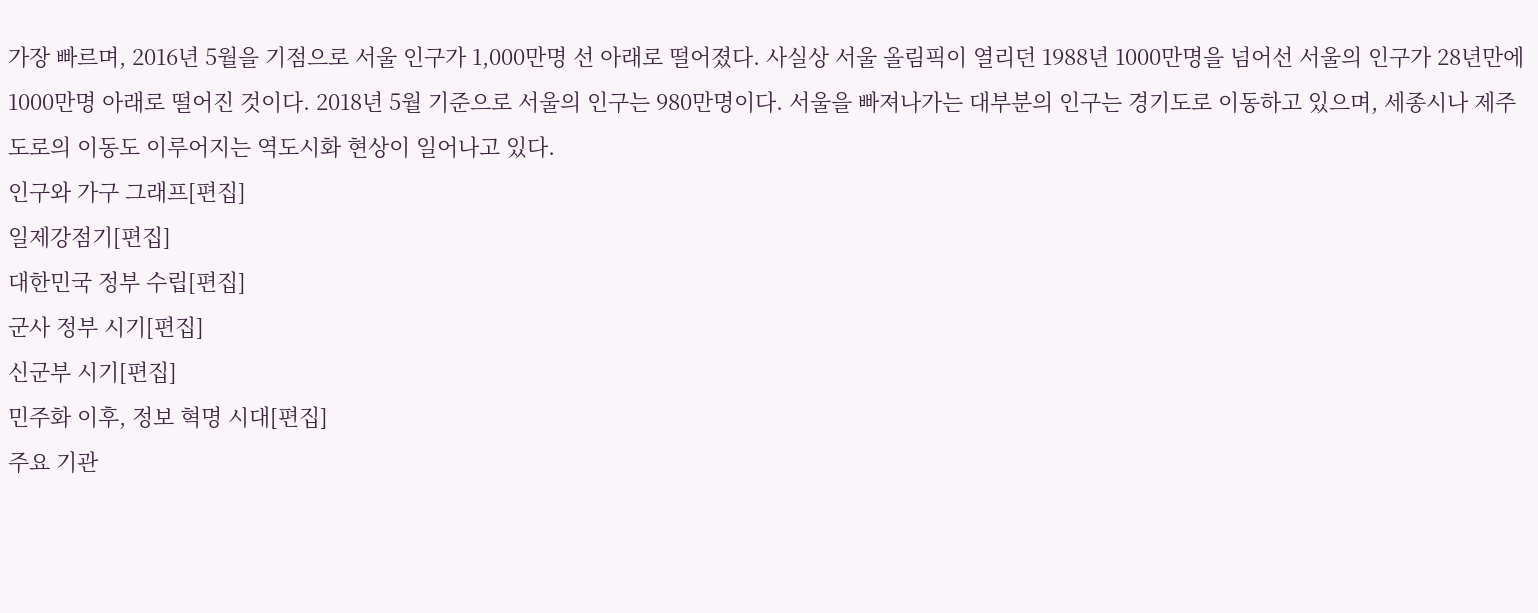가장 빠르며, 2016년 5월을 기점으로 서울 인구가 1,000만명 선 아래로 떨어졌다. 사실상 서울 올림픽이 열리던 1988년 1000만명을 넘어선 서울의 인구가 28년만에 1000만명 아래로 떨어진 것이다. 2018년 5월 기준으로 서울의 인구는 980만명이다. 서울을 빠져나가는 대부분의 인구는 경기도로 이동하고 있으며, 세종시나 제주도로의 이동도 이루어지는 역도시화 현상이 일어나고 있다.
인구와 가구 그래프[편집]
일제강점기[편집]
대한민국 정부 수립[편집]
군사 정부 시기[편집]
신군부 시기[편집]
민주화 이후, 정보 혁명 시대[편집]
주요 기관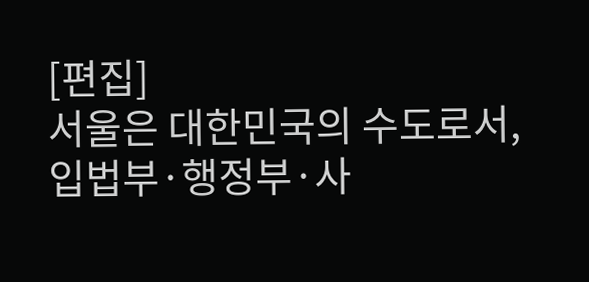[편집]
서울은 대한민국의 수도로서, 입법부·행정부·사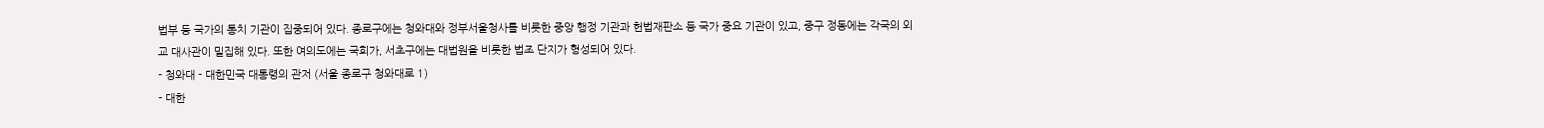법부 등 국가의 통치 기관이 집중되어 있다. 종로구에는 청와대와 정부서울청사를 비롯한 중앙 행정 기관과 헌법재판소 등 국가 중요 기관이 있고, 중구 정동에는 각국의 외교 대사관이 밀집해 있다. 또한 여의도에는 국회가, 서초구에는 대법원을 비롯한 법조 단지가 형성되어 있다.
- 청와대 - 대한민국 대통령의 관저 (서울 종로구 청와대로 1)
- 대한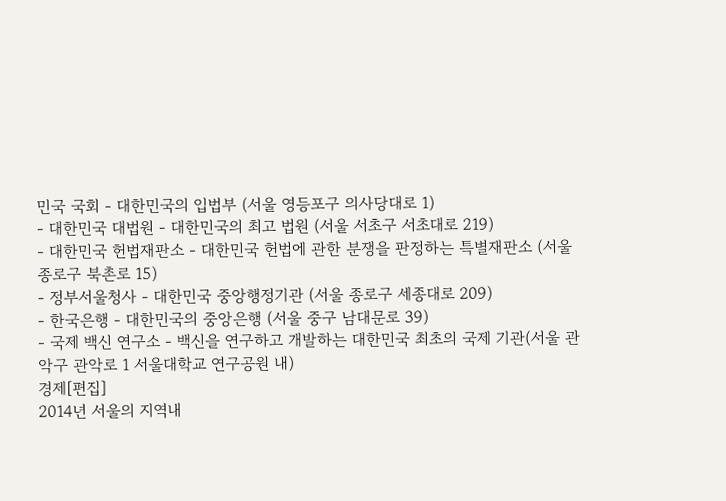민국 국회 - 대한민국의 입법부 (서울 영등포구 의사당대로 1)
- 대한민국 대법원 - 대한민국의 최고 법원 (서울 서초구 서초대로 219)
- 대한민국 헌법재판소 - 대한민국 헌법에 관한 분쟁을 판정하는 특별재판소 (서울 종로구 북촌로 15)
- 정부서울청사 - 대한민국 중앙행정기관 (서울 종로구 세종대로 209)
- 한국은행 - 대한민국의 중앙은행 (서울 중구 남대문로 39)
- 국제 백신 연구소 - 백신을 연구하고 개발하는 대한민국 최초의 국제 기관(서울 관악구 관악로 1 서울대학교 연구공원 내)
경제[편집]
2014년 서울의 지역내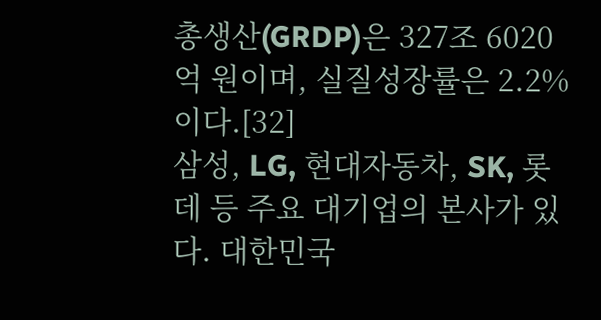총생산(GRDP)은 327조 6020억 원이며, 실질성장률은 2.2%이다.[32]
삼성, LG, 현대자동차, SK, 롯데 등 주요 대기업의 본사가 있다. 대한민국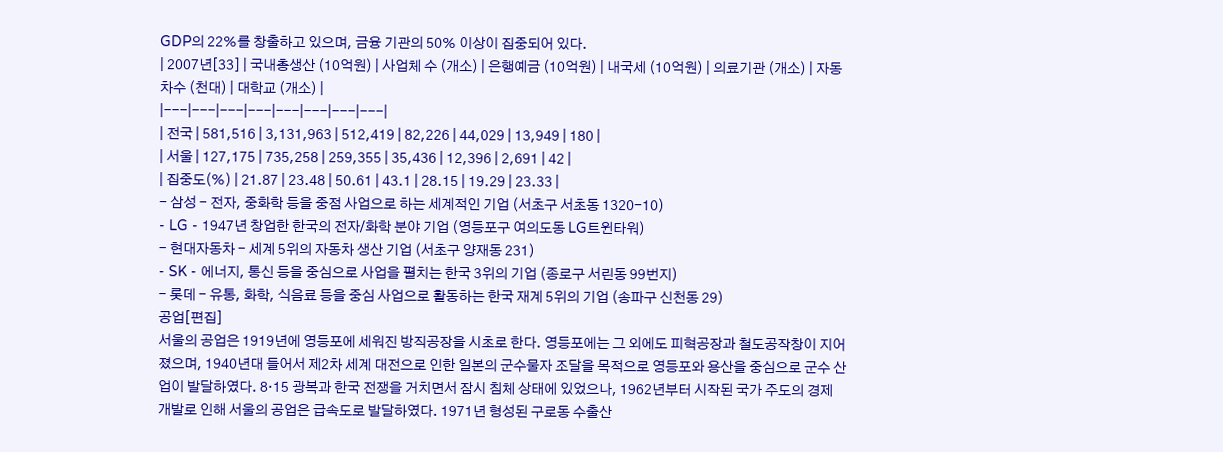GDP의 22%를 창출하고 있으며, 금융 기관의 50% 이상이 집중되어 있다.
| 2007년[33] | 국내총생산 (10억원) | 사업체 수 (개소) | 은행예금 (10억원) | 내국세 (10억원) | 의료기관 (개소) | 자동차수 (천대) | 대학교 (개소) |
|---|---|---|---|---|---|---|---|
| 전국 | 581,516 | 3,131,963 | 512,419 | 82,226 | 44,029 | 13,949 | 180 |
| 서울 | 127,175 | 735,258 | 259,355 | 35,436 | 12,396 | 2,691 | 42 |
| 집중도(%) | 21.87 | 23.48 | 50.61 | 43.1 | 28.15 | 19.29 | 23.33 |
- 삼성 - 전자, 중화학 등을 중점 사업으로 하는 세계적인 기업 (서초구 서초동 1320-10)
- LG - 1947년 창업한 한국의 전자/화학 분야 기업 (영등포구 여의도동 LG트윈타워)
- 현대자동차 - 세계 5위의 자동차 생산 기업 (서초구 양재동 231)
- SK - 에너지, 통신 등을 중심으로 사업을 펼치는 한국 3위의 기업 (종로구 서린동 99번지)
- 롯데 - 유통, 화학, 식음료 등을 중심 사업으로 활동하는 한국 재계 5위의 기업 (송파구 신천동 29)
공업[편집]
서울의 공업은 1919년에 영등포에 세워진 방직공장을 시초로 한다. 영등포에는 그 외에도 피혁공장과 철도공작창이 지어졌으며, 1940년대 들어서 제2차 세계 대전으로 인한 일본의 군수물자 조달을 목적으로 영등포와 용산을 중심으로 군수 산업이 발달하였다. 8·15 광복과 한국 전쟁을 거치면서 잠시 침체 상태에 있었으나, 1962년부터 시작된 국가 주도의 경제 개발로 인해 서울의 공업은 급속도로 발달하였다. 1971년 형성된 구로동 수출산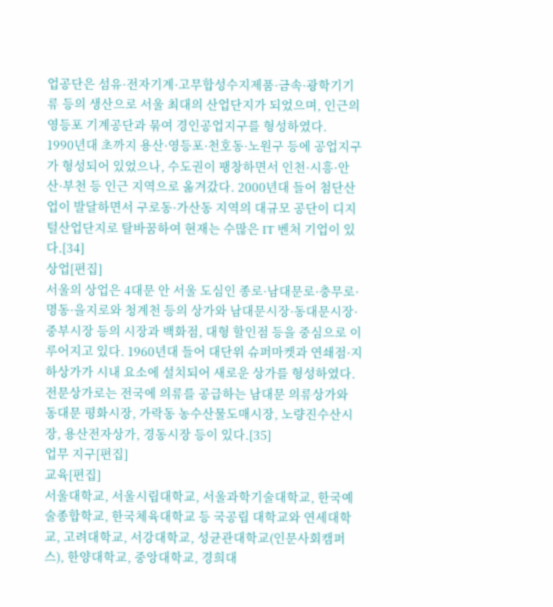업공단은 섬유·전자기계·고무합성수지제품·금속·광학기기류 등의 생산으로 서울 최대의 산업단지가 되었으며, 인근의 영등포 기계공단과 묶여 경인공업지구를 형성하였다.
1990년대 초까지 용산·영등포·천호동·노원구 등에 공업지구가 형성되어 있었으나, 수도권이 팽창하면서 인천·시흥·안산·부천 등 인근 지역으로 옮겨갔다. 2000년대 들어 첨단산업이 발달하면서 구로동·가산동 지역의 대규모 공단이 디지털산업단지로 탈바꿈하여 현재는 수많은 IT 벤처 기업이 있다.[34]
상업[편집]
서울의 상업은 4대문 안 서울 도심인 종로·남대문로·충무로·명동·을지로와 청계천 등의 상가와 남대문시장·동대문시장·중부시장 등의 시장과 백화점, 대형 할인점 등을 중심으로 이루어지고 있다. 1960년대 들어 대단위 슈퍼마켓과 연쇄점·지하상가가 시내 요소에 설치되어 새로운 상가를 형성하였다. 전문상가로는 전국에 의류를 공급하는 남대문 의류상가와 동대문 평화시장, 가락동 농수산물도매시장, 노량진수산시장, 용산전자상가, 경동시장 등이 있다.[35]
업무 지구[편집]
교육[편집]
서울대학교, 서울시립대학교, 서울과학기술대학교, 한국예술종합학교, 한국체육대학교 등 국공립 대학교와 연세대학교, 고려대학교, 서강대학교, 성균관대학교(인문사회캠퍼스), 한양대학교, 중앙대학교, 경희대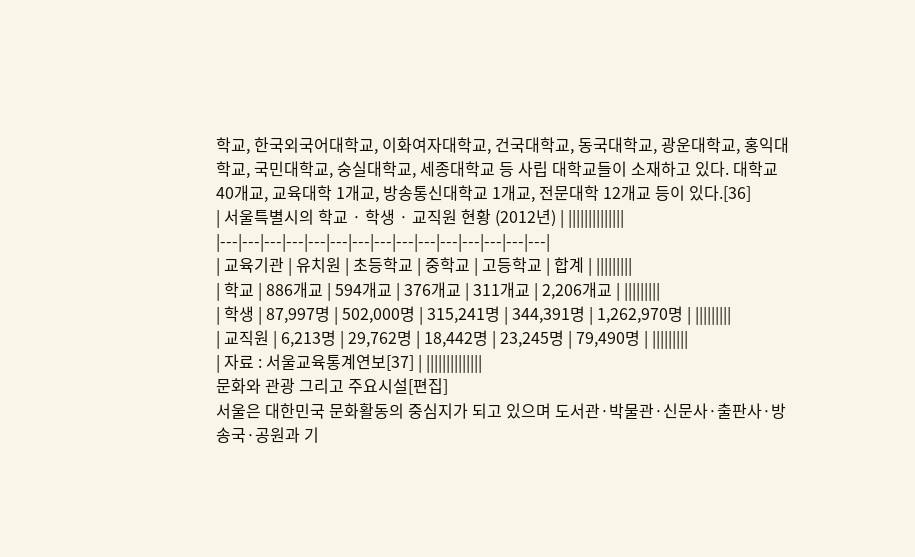학교, 한국외국어대학교, 이화여자대학교, 건국대학교, 동국대학교, 광운대학교, 홍익대학교, 국민대학교, 숭실대학교, 세종대학교 등 사립 대학교들이 소재하고 있다. 대학교 40개교, 교육대학 1개교, 방송통신대학교 1개교, 전문대학 12개교 등이 있다.[36]
| 서울특별시의 학교 · 학생 · 교직원 현황 (2012년) | ||||||||||||||
|---|---|---|---|---|---|---|---|---|---|---|---|---|---|---|
| 교육기관 | 유치원 | 초등학교 | 중학교 | 고등학교 | 합계 | |||||||||
| 학교 | 886개교 | 594개교 | 376개교 | 311개교 | 2,206개교 | |||||||||
| 학생 | 87,997명 | 502,000명 | 315,241명 | 344,391명 | 1,262,970명 | |||||||||
| 교직원 | 6,213명 | 29,762명 | 18,442명 | 23,245명 | 79,490명 | |||||||||
| 자료 : 서울교육통계연보[37] | ||||||||||||||
문화와 관광 그리고 주요시설[편집]
서울은 대한민국 문화활동의 중심지가 되고 있으며 도서관·박물관·신문사·출판사·방송국·공원과 기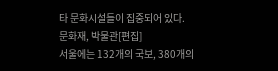타 문화시설들이 집중되어 있다.
문화재, 박물관[편집]
서울에는 132개의 국보, 380개의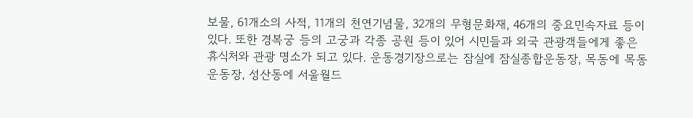보물, 61개소의 사적, 11개의 천연기념물, 32개의 무형문화재, 46개의 중요민속자료 등이 있다. 또한 경복궁 등의 고궁과 각종 공원 등이 있어 시민들과 외국 관광객들에게 좋은 휴식처와 관광 명소가 되고 있다. 운동경기장으로는 잠실에 잠실종합운동장, 목동에 목동운동장, 성산동에 서울월드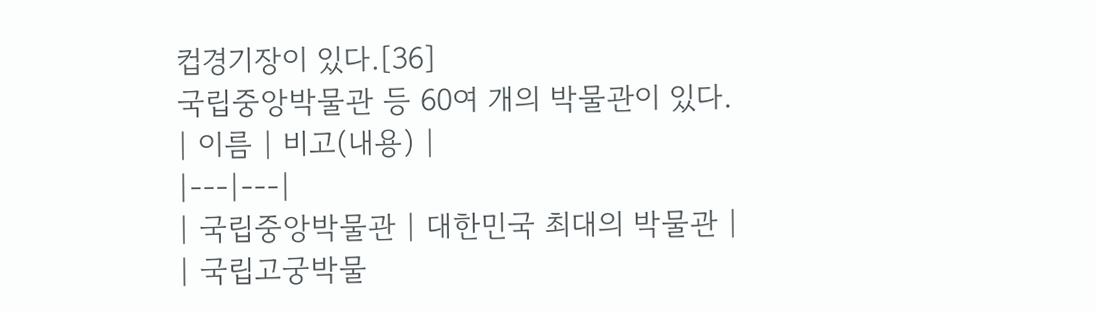컵경기장이 있다.[36]
국립중앙박물관 등 60여 개의 박물관이 있다.
| 이름 | 비고(내용) |
|---|---|
| 국립중앙박물관 | 대한민국 최대의 박물관 |
| 국립고궁박물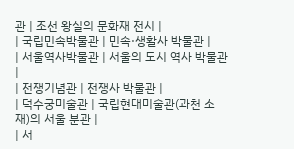관 | 조선 왕실의 문화재 전시 |
| 국립민속박물관 | 민속·생활사 박물관 |
| 서울역사박물관 | 서울의 도시 역사 박물관 |
| 전쟁기념관 | 전쟁사 박물관 |
| 덕수궁미술관 | 국립현대미술관(과천 소재)의 서울 분관 |
| 서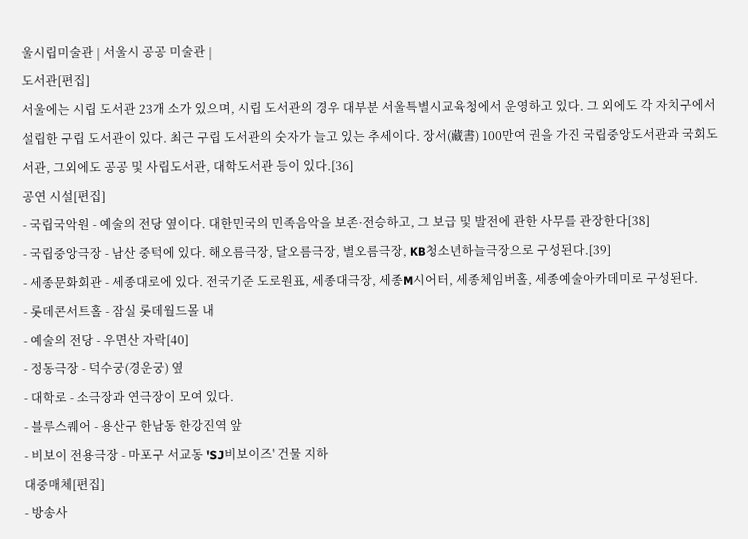울시립미술관 | 서울시 공공 미술관 |
도서관[편집]
서울에는 시립 도서관 23개 소가 있으며, 시립 도서관의 경우 대부분 서울특별시교육청에서 운영하고 있다. 그 외에도 각 자치구에서 설립한 구립 도서관이 있다. 최근 구립 도서관의 숫자가 늘고 있는 추세이다. 장서(藏書) 100만여 권을 가진 국립중앙도서관과 국회도서관, 그외에도 공공 및 사립도서관, 대학도서관 등이 있다.[36]
공연 시설[편집]
- 국립국악원 - 예술의 전당 옆이다. 대한민국의 민족음악을 보존·전승하고, 그 보급 및 발전에 관한 사무를 관장한다[38]
- 국립중앙극장 - 남산 중턱에 있다. 해오름극장, 달오름극장, 별오름극장, KB청소년하늘극장으로 구성된다.[39]
- 세종문화회관 - 세종대로에 있다. 전국기준 도로원표, 세종대극장, 세종M시어터, 세종체임버홀, 세종예술아카데미로 구성된다.
- 롯데콘서트홀 - 잠실 롯데월드몰 내
- 예술의 전당 - 우면산 자락[40]
- 정동극장 - 덕수궁(경운궁) 옆
- 대학로 - 소극장과 연극장이 모여 있다.
- 블루스퀘어 - 용산구 한남동 한강진역 앞
- 비보이 전용극장 - 마포구 서교동 'SJ비보이즈' 건물 지하
대중매체[편집]
- 방송사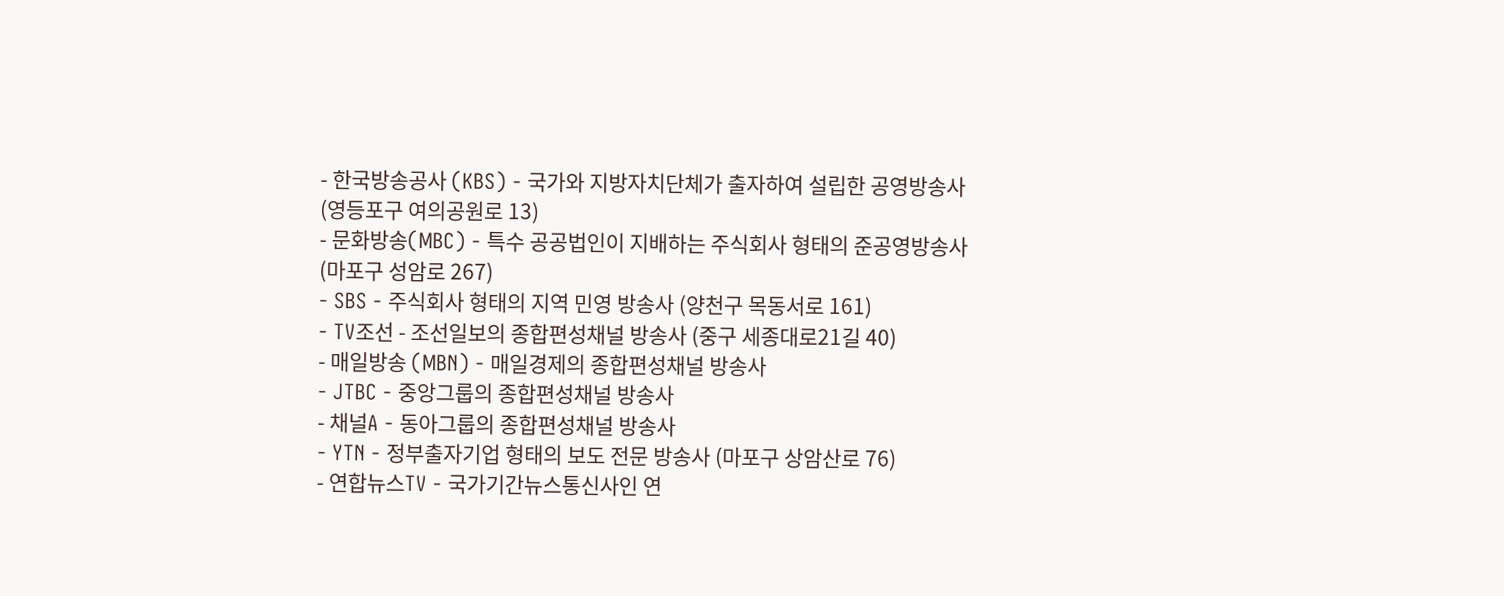- 한국방송공사 (KBS) - 국가와 지방자치단체가 출자하여 설립한 공영방송사 (영등포구 여의공원로 13)
- 문화방송(MBC) - 특수 공공법인이 지배하는 주식회사 형태의 준공영방송사 (마포구 성암로 267)
- SBS - 주식회사 형태의 지역 민영 방송사 (양천구 목동서로 161)
- TV조선 - 조선일보의 종합편성채널 방송사 (중구 세종대로21길 40)
- 매일방송 (MBN) - 매일경제의 종합편성채널 방송사
- JTBC - 중앙그룹의 종합편성채널 방송사
- 채널A - 동아그룹의 종합편성채널 방송사
- YTN - 정부출자기업 형태의 보도 전문 방송사 (마포구 상암산로 76)
- 연합뉴스TV - 국가기간뉴스통신사인 연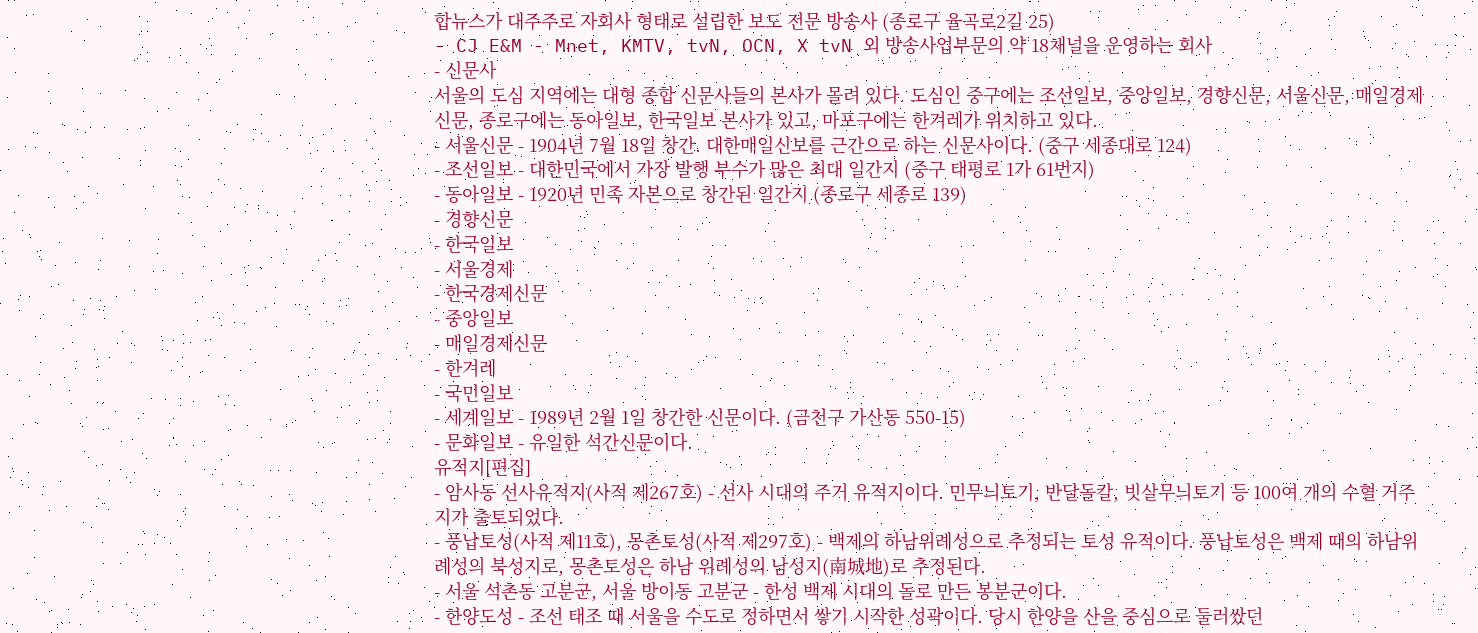합뉴스가 대주주로 자회사 형태로 설립한 보도 전문 방송사 (종로구 율곡로2길 25)
- CJ E&M - Mnet, KMTV, tvN, OCN, X tvN 외 방송사업부문의 약 18채널을 운영하는 회사
- 신문사
서울의 도심 지역에는 대형 종합 신문사들의 본사가 몰려 있다. 도심인 중구에는 조선일보, 중앙일보, 경향신문, 서울신문, 매일경제신문, 종로구에는 동아일보, 한국일보 본사가 있고, 마포구에는 한겨레가 위치하고 있다.
- 서울신문 - 1904년 7월 18일 창간. 대한매일신보를 근간으로 하는 신문사이다. (중구 세종대로 124)
- 조선일보 - 대한민국에서 가장 발행 부수가 많은 최대 일간지 (중구 태평로 1가 61번지)
- 동아일보 - 1920년 민족 자본으로 창간된 일간지 (종로구 세종로 139)
- 경향신문
- 한국일보
- 서울경제
- 한국경제신문
- 중앙일보
- 매일경제신문
- 한겨레
- 국민일보
- 세계일보 - 1989년 2월 1일 창간한 신문이다. (금천구 가산동 550-15)
- 문화일보 - 유일한 석간신문이다.
유적지[편집]
- 암사동 선사유적지(사적 제267호) - 선사 시대의 주거 유적지이다. 민무늬토기, 반달돌칼, 빗살무늬토기 등 100여 개의 수혈 거주지가 출토되었다.
- 풍납토성(사적 제11호), 몽촌토성(사적 제297호) - 백제의 하남위례성으로 추정되는 토성 유적이다. 풍납토성은 백제 때의 하남위례성의 북성지로, 몽촌토성은 하남 위례성의 남성지(南城地)로 추정된다.
- 서울 석촌동 고분군, 서울 방이동 고분군 - 한성 백제 시대의 돌로 만든 봉분군이다.
- 한양도성 - 조선 태조 때 서울을 수도로 정하면서 쌓기 시작한 성곽이다. 당시 한양을 산을 중심으로 둘러쌌던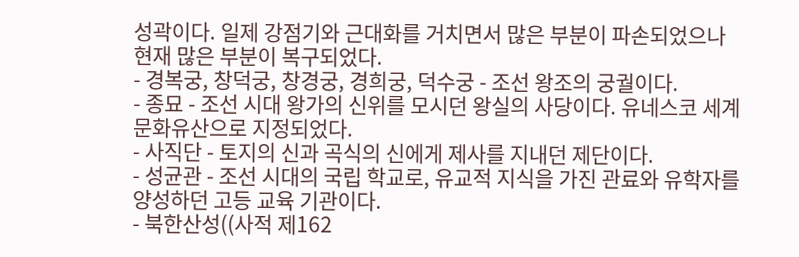성곽이다. 일제 강점기와 근대화를 거치면서 많은 부분이 파손되었으나 현재 많은 부분이 복구되었다.
- 경복궁, 창덕궁, 창경궁, 경희궁, 덕수궁 - 조선 왕조의 궁궐이다.
- 종묘 - 조선 시대 왕가의 신위를 모시던 왕실의 사당이다. 유네스코 세계문화유산으로 지정되었다.
- 사직단 - 토지의 신과 곡식의 신에게 제사를 지내던 제단이다.
- 성균관 - 조선 시대의 국립 학교로, 유교적 지식을 가진 관료와 유학자를 양성하던 고등 교육 기관이다.
- 북한산성((사적 제162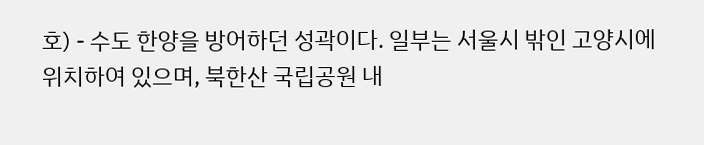호) - 수도 한양을 방어하던 성곽이다. 일부는 서울시 밖인 고양시에 위치하여 있으며, 북한산 국립공원 내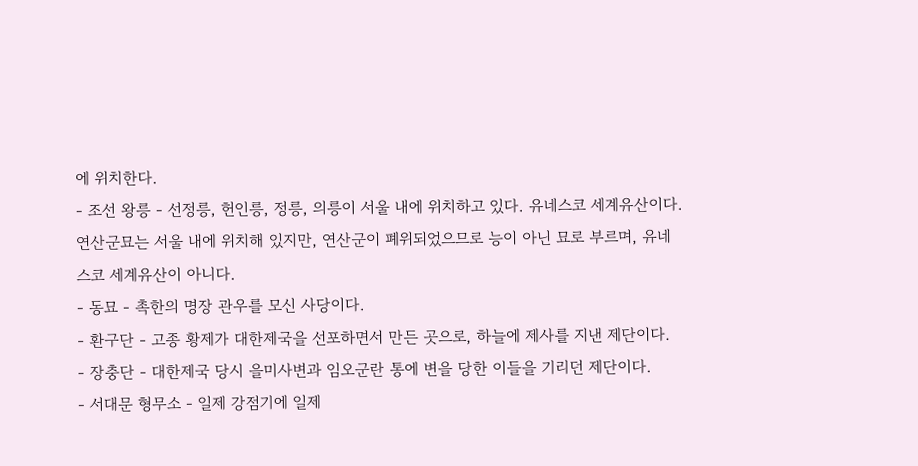에 위치한다.
- 조선 왕릉 - 선정릉, 헌인릉, 정릉, 의릉이 서울 내에 위치하고 있다. 유네스코 세계유산이다. 연산군묘는 서울 내에 위치해 있지만, 연산군이 폐위되었으므로 능이 아닌 묘로 부르며, 유네스코 세계유산이 아니다.
- 동묘 - 촉한의 명장 관우를 모신 사당이다.
- 환구단 - 고종 황제가 대한제국을 선포하면서 만든 곳으로, 하늘에 제사를 지낸 제단이다.
- 장충단 - 대한제국 당시 을미사변과 임오군란 통에 변을 당한 이들을 기리던 제단이다.
- 서대문 형무소 - 일제 강점기에 일제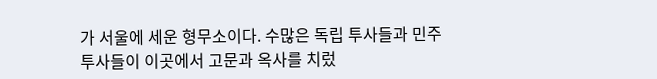가 서울에 세운 형무소이다. 수많은 독립 투사들과 민주 투사들이 이곳에서 고문과 옥사를 치렀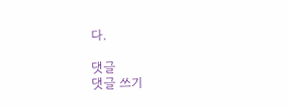다.

댓글
댓글 쓰기